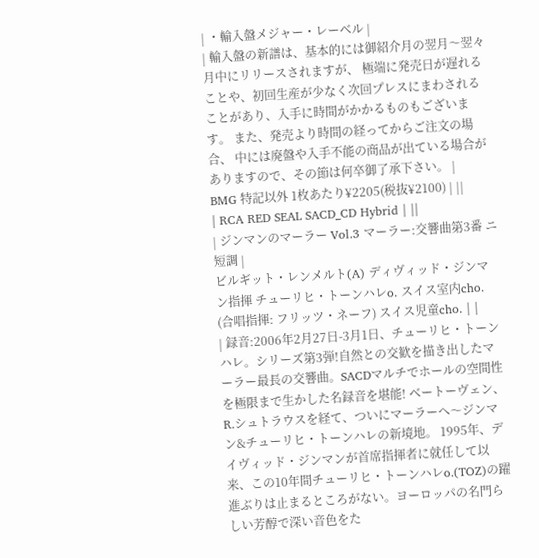| ・輸入盤メジャー・レーベル |
| 輸入盤の新譜は、基本的には御紹介月の翌月〜翌々月中にリリースされますが、 極端に発売日が遅れることや、初回生産が少なく次回プレスにまわされることがあり、入手に時間がかかるものもございます。 また、発売より時間の経ってからご注文の場合、 中には廃盤や入手不能の商品が出ている場合がありますので、その節は何卒御了承下さい。 |
BMG 特記以外 1枚あたり¥2205(税抜¥2100) | ||
| RCA RED SEAL SACD_CD Hybrid | ||
| ジンマンのマーラー Vol.3 マーラー:交響曲第3番 ニ短調 |
ビルギット・レンメルト(A) ディヴィッド・ジンマン指揮 チューリヒ・トーンハレo. スイス室内cho. (合唱指揮: フリッツ・ネーフ) スイス児童cho. | |
| 録音:2006年2月27日-3月1日、チューリヒ・トーンハレ。シリーズ第3弾!自然との交歓を描き出したマーラー最長の交響曲。SACDマルチでホールの空間性を極限まで生かした名録音を堪能! ベートーヴェン、R.シュトラウスを経て、ついにマーラーへ〜ジンマン&チューリヒ・トーンハレの新境地。 1995年、デイヴィッド・ジンマンが首席指揮者に就任して以来、この10年間チューリヒ・トーンハレo.(TOZ)の躍進ぶりは止まるところがない。ヨーロッパの名門らしい芳醇で深い音色をた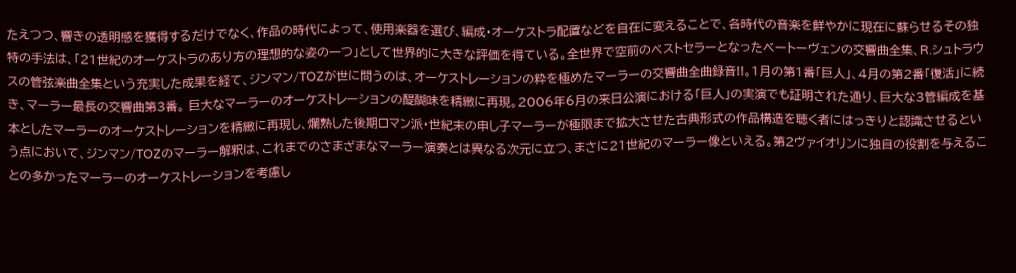たえつつ、響きの透明感を獲得するだけでなく、作品の時代によって、使用楽器を選び、編成・オーケストラ配置などを自在に変えることで、各時代の音楽を鮮やかに現在に蘇らせるその独特の手法は、「21世紀のオーケストラのあり方の理想的な姿の一つ」として世界的に大きな評価を得ている。全世界で空前のベストセラーとなったベートーヴェンの交響曲全集、R.シュトラウスの管弦楽曲全集という充実した成果を経て、ジンマン/TOZが世に問うのは、オーケストレーションの粋を極めたマーラーの交響曲全曲録音!!。1月の第1番「巨人」、4月の第2番「復活」に続き、マーラー最長の交響曲第3番。 巨大なマーラーのオーケストレーションの醍醐味を精緻に再現。2006年6月の来日公演における「巨人」の実演でも証明された通り、巨大な3管編成を基本としたマーラーのオーケストレーションを精緻に再現し、爛熟した後期ロマン派・世紀末の申し子マーラーが極限まで拡大させた古典形式の作品構造を聴く者にはっきりと認識させるという点において、ジンマン/TOZのマーラー解釈は、これまでのさまざまなマーラー演奏とは異なる次元に立つ、まさに21世紀のマーラー像といえる。第2ヴァイオリンに独自の役割を与えることの多かったマーラーのオーケストレーションを考慮し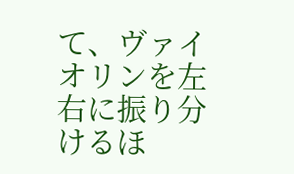て、ヴァイオリンを左右に振り分けるほ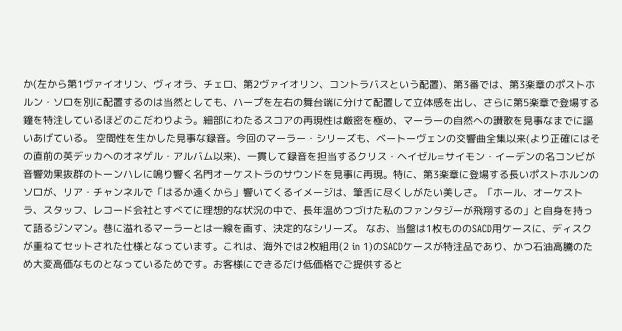か(左から第1ヴァイオリン、ヴィオラ、チェロ、第2ヴァイオリン、コントラバスという配置)、第3番では、第3楽章のポストホルン・ソロを別に配置するのは当然としても、ハープを左右の舞台端に分けて配置して立体感を出し、さらに第5楽章で登場する鐘を特注しているほどのこだわりよう。細部にわたるスコアの再現性は厳密を極め、マーラーの自然への讃歌を見事なまでに謳いあげている。 空間性を生かした見事な録音。今回のマーラー・シリーズも、ベートーヴェンの交響曲全集以来(より正確にはその直前の英デッカへのオネゲル・アルバム以来)、一貫して録音を担当するクリス・ヘイゼル=サイモン・イーデンの名コンビが音響効果抜群のトーンハレに鳴り響く名門オーケストラのサウンドを見事に再現。特に、第3楽章に登場する長いポストホルンのソロが、リア・チャンネルで「はるか遠くから」響いてくるイメージは、筆舌に尽くしがたい美しさ。「ホール、オーケストラ、スタッフ、レコード会社とすべてに理想的な状況の中で、長年温めつづけた私のファンタジーが飛翔するの」と自身を持って語るジンマン。巷に溢れるマーラーとは一線を画す、決定的なシリーズ。 なお、当盤は1枚もののSACD用ケースに、ディスクが重ねてセットされた仕様となっています。これは、海外では2枚組用(2 in 1)のSACDケースが特注品であり、かつ石油高騰のため大変高価なものとなっているためです。お客様にできるだけ低価格でご提供すると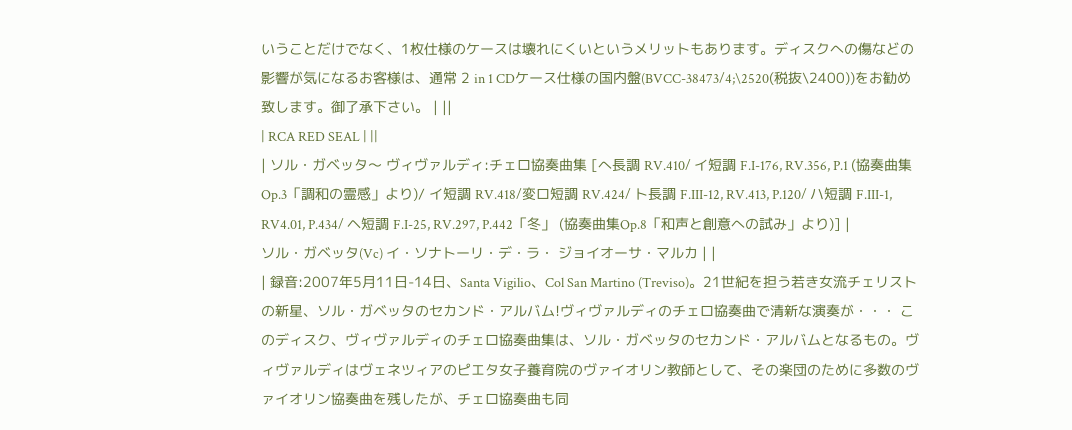いうことだけでなく、1枚仕様のケースは壊れにくいというメリットもあります。ディスクへの傷などの影響が気になるお客様は、通常 2 in 1 CDケース仕様の国内盤(BVCC-38473/4;\2520(税抜\2400))をお勧め致します。御了承下さい。 | ||
| RCA RED SEAL | ||
| ソル・ガベッタ〜 ヴィヴァルディ:チェロ協奏曲集 [へ長調 RV.410/ イ短調 F.I-176, RV.356, P.1 (協奏曲集Op.3「調和の霊感」より)/ イ短調 RV.418/変ロ短調 RV.424/ ト長調 F.III-12, RV.413, P.120/ ハ短調 F.III-1, RV4.01, P.434/ ヘ短調 F.I-25, RV.297, P.442「冬」 (協奏曲集Op.8「和声と創意への試み」より)] |
ソル・ガベッタ(Vc) イ・ソナトーリ・デ・ラ・ ジョイオーサ・マルカ | |
| 録音:2007年5月11日-14日、Santa Vigilio、Col San Martino (Treviso)。21世紀を担う若き女流チェリストの新星、ソル・ガベッタのセカンド・アルバム!ヴィヴァルディのチェロ協奏曲で清新な演奏が・・・ このディスク、ヴィヴァルディのチェロ協奏曲集は、ソル・ガベッタのセカンド・アルバムとなるもの。ヴィヴァルディはヴェネツィアのピエタ女子養育院のヴァイオリン教師として、その楽団のために多数のヴァイオリン協奏曲を残したが、チェロ協奏曲も同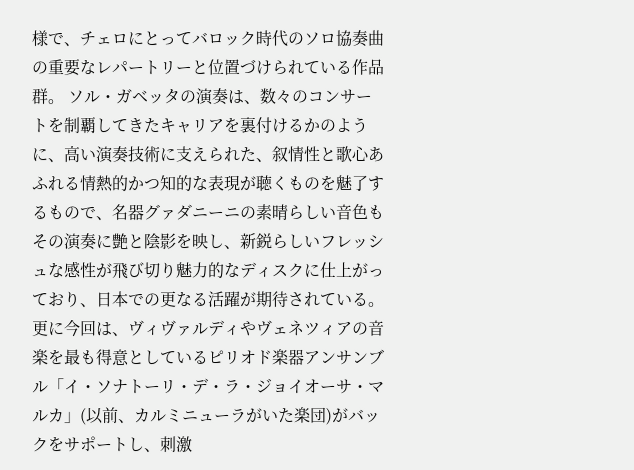様で、チェロにとってバロック時代のソロ協奏曲の重要なレパートリーと位置づけられている作品群。 ソル・ガベッタの演奏は、数々のコンサートを制覇してきたキャリアを裏付けるかのように、高い演奏技術に支えられた、叙情性と歌心あふれる情熱的かつ知的な表現が聴くものを魅了するもので、名器グァダニーニの素晴らしい音色もその演奏に艶と陰影を映し、新鋭らしいフレッシュな感性が飛び切り魅力的なディスクに仕上がっており、日本での更なる活躍が期待されている。更に今回は、ヴィヴァルディやヴェネツィアの音楽を最も得意としているピリオド楽器アンサンブル「イ・ソナトーリ・デ・ラ・ジョイオーサ・マルカ」(以前、カルミニューラがいた楽団)がバックをサポートし、刺激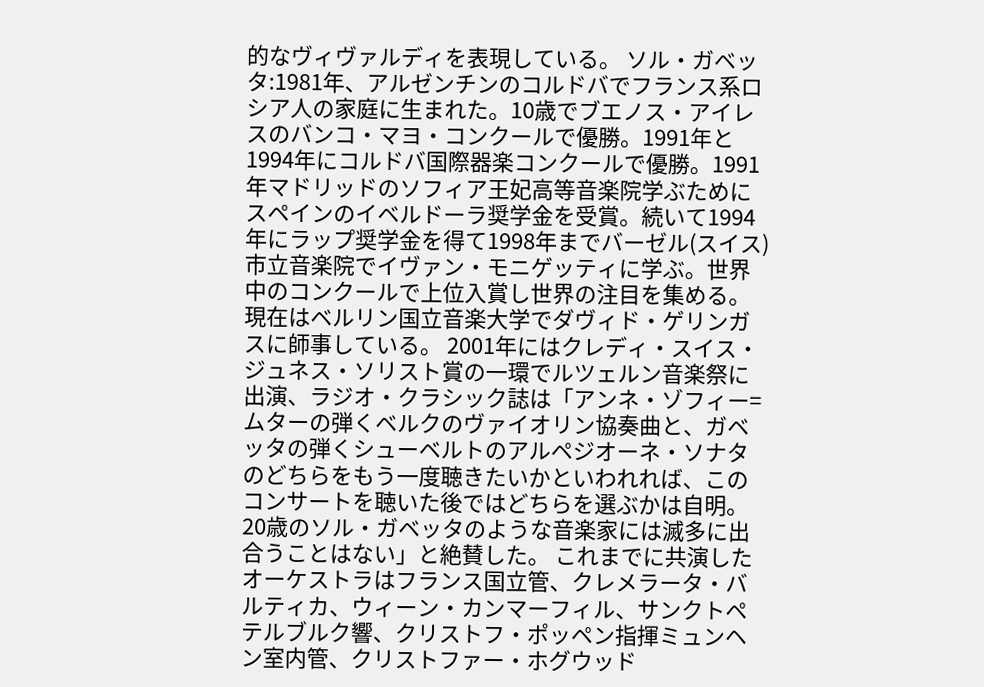的なヴィヴァルディを表現している。 ソル・ガベッタ:1981年、アルゼンチンのコルドバでフランス系ロシア人の家庭に生まれた。10歳でブエノス・アイレスのバンコ・マヨ・コンクールで優勝。1991年と1994年にコルドバ国際器楽コンクールで優勝。1991年マドリッドのソフィア王妃高等音楽院学ぶためにスペインのイベルドーラ奨学金を受賞。続いて1994年にラップ奨学金を得て1998年までバーゼル(スイス)市立音楽院でイヴァン・モニゲッティに学ぶ。世界中のコンクールで上位入賞し世界の注目を集める。現在はベルリン国立音楽大学でダヴィド・ゲリンガスに師事している。 2001年にはクレディ・スイス・ジュネス・ソリスト賞の一環でルツェルン音楽祭に出演、ラジオ・クラシック誌は「アンネ・ゾフィー=ムターの弾くベルクのヴァイオリン協奏曲と、ガベッタの弾くシューベルトのアルペジオーネ・ソナタのどちらをもう一度聴きたいかといわれれば、このコンサートを聴いた後ではどちらを選ぶかは自明。20歳のソル・ガベッタのような音楽家には滅多に出合うことはない」と絶賛した。 これまでに共演したオーケストラはフランス国立管、クレメラータ・バルティカ、ウィーン・カンマーフィル、サンクトペテルブルク響、クリストフ・ポッペン指揮ミュンヘン室内管、クリストファー・ホグウッド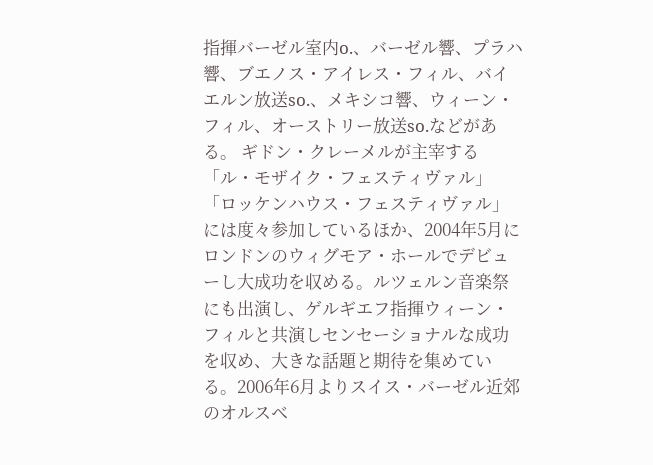指揮バーゼル室内o.、バーゼル響、プラハ響、ブエノス・アイレス・フィル、バイエルン放送so.、メキシコ響、ウィーン・フィル、オーストリー放送so.などがある。 ギドン・クレーメルが主宰する「ル・モザイク・フェスティヴァル」「ロッケンハウス・フェスティヴァル」には度々参加しているほか、2004年5月にロンドンのウィグモア・ホールでデビューし大成功を収める。ルツェルン音楽祭にも出演し、ゲルギエフ指揮ウィーン・フィルと共演しセンセーショナルな成功を収め、大きな話題と期待を集めている。2006年6月よりスイス・バーゼル近郊のオルスベ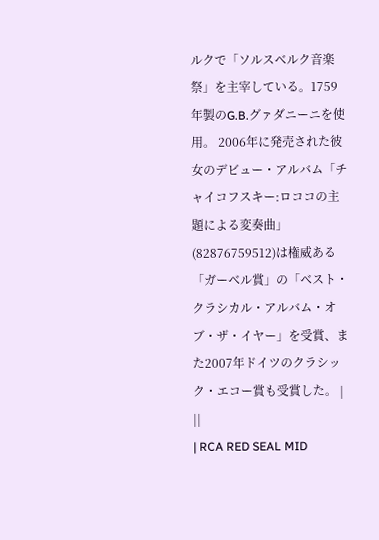ルクで「ソルスベルク音楽祭」を主宰している。1759年製のG.B.グァダニーニを使用。 2006年に発売された彼女のデビュー・アルバム「チャイコフスキー:ロココの主題による変奏曲」(82876759512)は権威ある「ガーベル賞」の「ベスト・クラシカル・アルバム・オブ・ザ・イヤー」を受賞、また2007年ドイツのクラシック・エコー賞も受賞した。 | ||
| RCA RED SEAL MID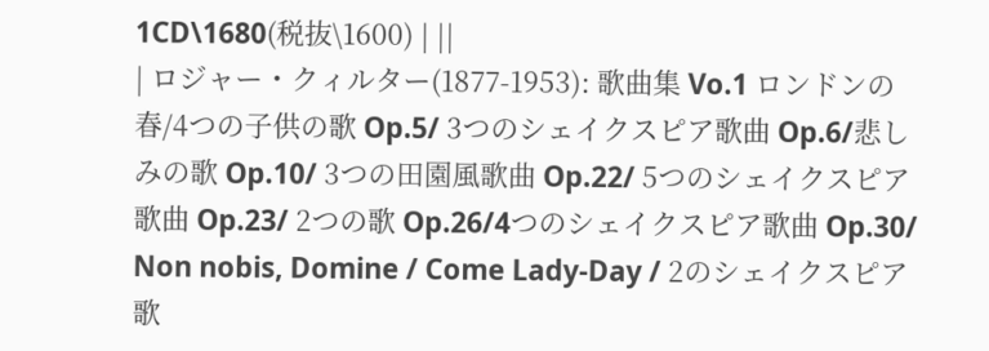1CD\1680(税抜\1600) | ||
| ロジャー・クィルター(1877-1953): 歌曲集 Vo.1 ロンドンの春/4つの子供の歌 Op.5/ 3つのシェイクスピア歌曲 Op.6/悲しみの歌 Op.10/ 3つの田園風歌曲 Op.22/ 5つのシェイクスピア歌曲 Op.23/ 2つの歌 Op.26/4つのシェイクスピア歌曲 Op.30/ Non nobis, Domine / Come Lady-Day / 2のシェイクスピア歌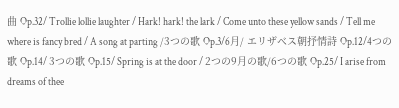曲 Op.32/ Trollie lollie laughter / Hark! hark! the lark / Come unto these yellow sands / Tell me where is fancy bred / A song at parting /3つの歌 Op.3/6月/ エリザベス朝抒情詩 Op.12/4つの歌 Op.14/ 3つの歌 Op.15/ Spring is at the door / 2つの9月の歌/6つの歌 Op.25/ I arise from dreams of thee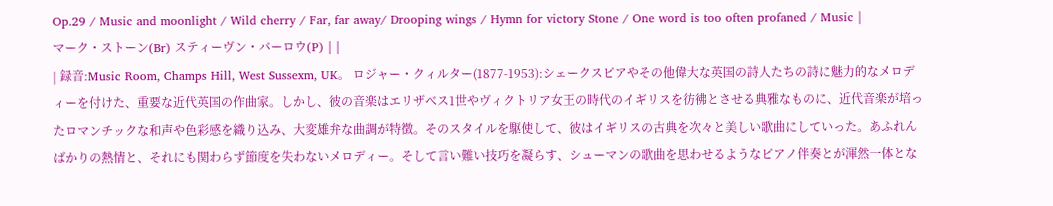Op.29 / Music and moonlight / Wild cherry / Far, far away/ Drooping wings / Hymn for victory Stone / One word is too often profaned / Music |
マーク・ストーン(Br) スティーヴン・バーロウ(P) | |
| 録音:Music Room, Champs Hill, West Sussexm, UK。 ロジャー・クィルター(1877-1953):シェークスピアやその他偉大な英国の詩人たちの詩に魅力的なメロディーを付けた、重要な近代英国の作曲家。しかし、彼の音楽はエリザベス1世やヴィクトリア女王の時代のイギリスを彷彿とさせる典雅なものに、近代音楽が培ったロマンチックな和声や色彩感を織り込み、大変雄弁な曲調が特徴。そのスタイルを駆使して、彼はイギリスの古典を次々と美しい歌曲にしていった。あふれんばかりの熱情と、それにも関わらず節度を失わないメロディー。そして言い難い技巧を凝らす、シューマンの歌曲を思わせるようなピアノ伴奏とが渾然一体とな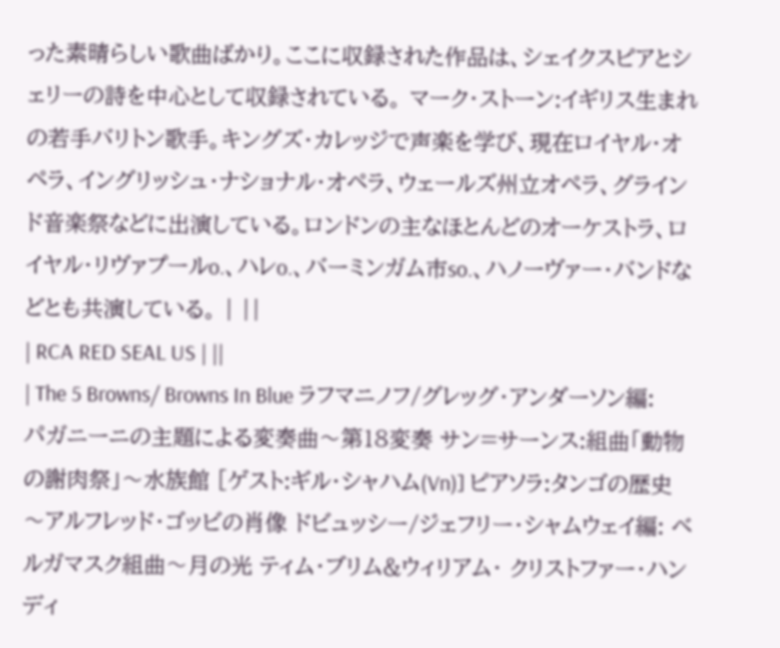った素晴らしい歌曲ばかり。ここに収録された作品は、シェイクスピアとシェリーの詩を中心として収録されている。 マーク・ストーン:イギリス生まれの若手バリトン歌手。キングズ・カレッジで声楽を学び、現在ロイヤル・オペラ、イングリッシュ・ナショナル・オペラ、ウェールズ州立オペラ、グラインド音楽祭などに出演している。ロンドンの主なほとんどのオーケストラ、ロイヤル・リヴァプールo.、ハレo.、バーミンガム市so.、ハノーヴァー・バンドなどとも共演している。 | ||
| RCA RED SEAL US | ||
| The 5 Browns/ Browns In Blue ラフマニノフ/グレッグ・アンダーソン編: パガニーニの主題による変奏曲〜第18変奏 サン=サーンス:組曲「動物の謝肉祭」〜水族館 [ゲスト:ギル・シャハム(Vn)] ピアソラ:タンゴの歴史 〜アルフレッド・ゴッビの肖像 ドビュッシー/ジェフリー・シャムウェイ編: ベルガマスク組曲〜月の光 ティム・ブリム&ウィリアム・ クリストファー・ハンディ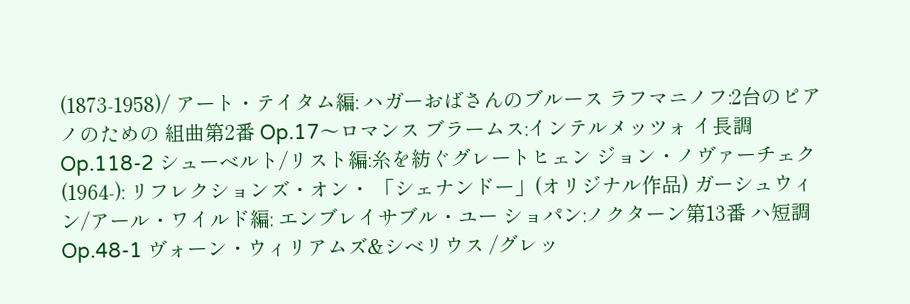(1873-1958)/ アート・テイタム編: ハガーおばさんのブルース ラフマニノフ:2台のピアノのための 組曲第2番 Op.17〜ロマンス ブラームス:インテルメッツォ イ長調 Op.118-2 シューベルト/リスト編:糸を紡ぐグレートヒェン ジョン・ノヴァーチェク(1964-): リフレクションズ・オン・ 「シェナンドー」(オリジナル作品) ガーシュウィン/アール・ワイルド編: エンブレイサブル・ユー ショパン:ノクターン第13番 ハ短調 Op.48-1 ヴォーン・ウィリアムズ&シベリウス /グレッ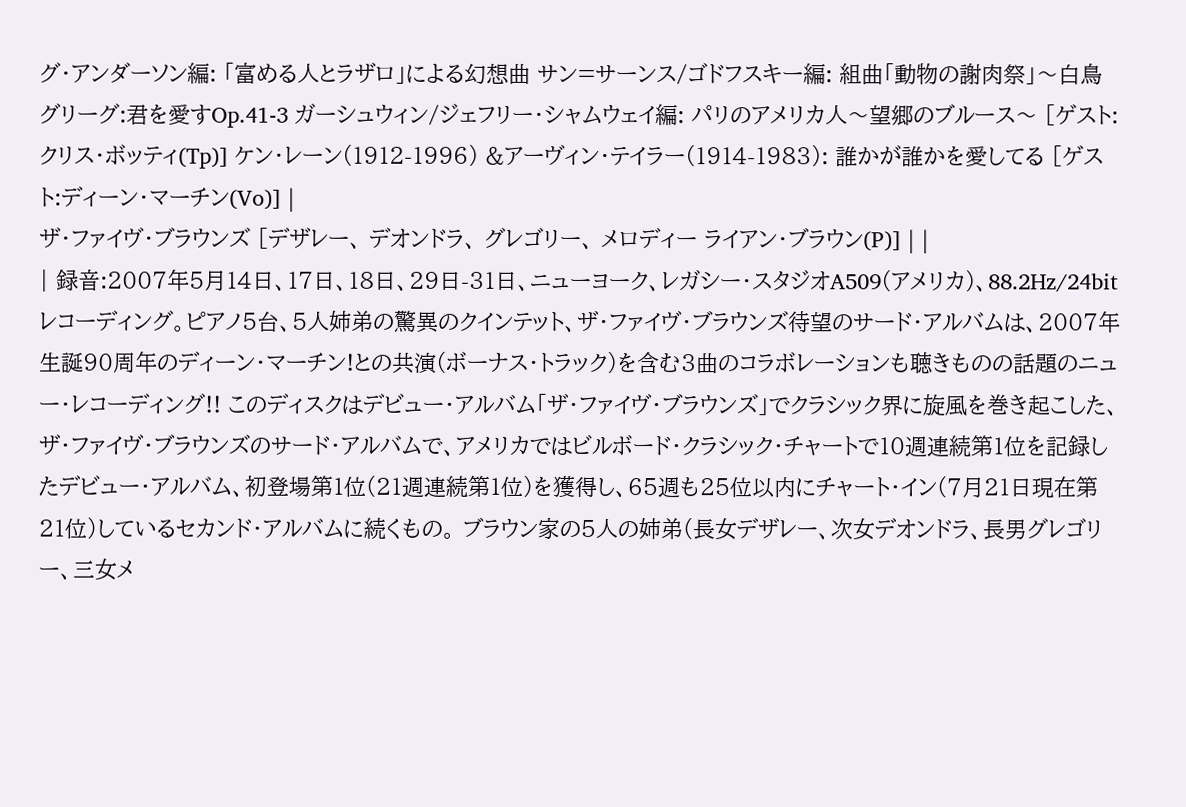グ・アンダーソン編: 「富める人とラザロ」による幻想曲 サン=サーンス/ゴドフスキー編: 組曲「動物の謝肉祭」〜白鳥 グリーグ:君を愛すOp.41-3 ガーシュウィン/ジェフリー・シャムウェイ編: パリのアメリカ人〜望郷のブルース〜 [ゲスト:クリス・ボッティ(Tp)] ケン・レーン(1912-1996) &アーヴィン・テイラー(1914-1983): 誰かが誰かを愛してる [ゲスト:ディーン・マーチン(Vo)] |
ザ・ファイヴ・ブラウンズ [デザレー、 デオンドラ、 グレゴリー、 メロディー ライアン・ブラウン(P)] | |
| 録音:2007年5月14日、17日、18日、29日-31日、ニューヨーク、レガシー・スタジオA509(アメリカ)、88.2Hz/24bitレコーディング。ピアノ5台、5人姉弟の驚異のクインテット、ザ・ファイヴ・ブラウンズ待望のサード・アルバムは、2007年生誕90周年のディーン・マーチン!との共演(ボーナス・トラック)を含む3曲のコラボレーションも聴きものの話題のニュー・レコーディング!! このディスクはデビュー・アルバム「ザ・ファイヴ・ブラウンズ」でクラシック界に旋風を巻き起こした、ザ・ファイヴ・ブラウンズのサード・アルバムで、アメリカではビルボード・クラシック・チャートで10週連続第1位を記録したデビュー・アルバム、初登場第1位(21週連続第1位)を獲得し、65週も25位以内にチャート・イン(7月21日現在第21位)しているセカンド・アルバムに続くもの。 ブラウン家の5人の姉弟(長女デザレー、次女デオンドラ、長男グレゴリー、三女メ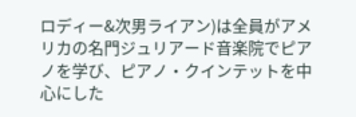ロディー&次男ライアン)は全員がアメリカの名門ジュリアード音楽院でピアノを学び、ピアノ・クインテットを中心にした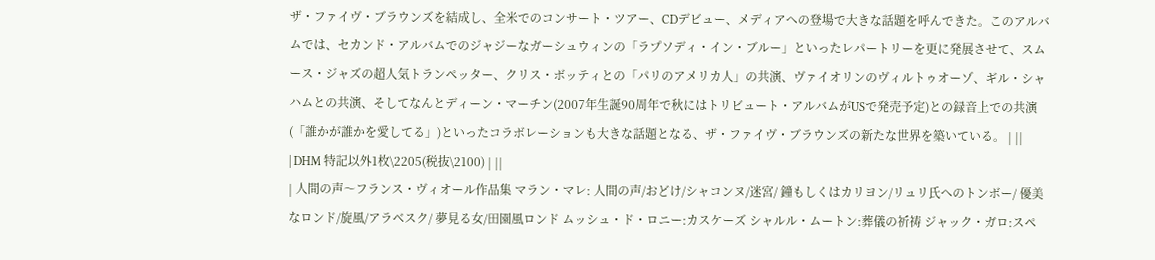ザ・ファイヴ・ブラウンズを結成し、全米でのコンサート・ツアー、CDデビュー、メディアへの登場で大きな話題を呼んできた。このアルバムでは、セカンド・アルバムでのジャジーなガーシュウィンの「ラプソディ・イン・ブルー」といったレパートリーを更に発展させて、スムース・ジャズの超人気トランペッター、クリス・ボッティとの「パリのアメリカ人」の共演、ヴァイオリンのヴィルトゥオーゾ、ギル・シャハムとの共演、そしてなんとディーン・マーチン(2007年生誕90周年で秋にはトリビュート・アルバムがUSで発売予定)との録音上での共演(「誰かが誰かを愛してる」)といったコラボレーションも大きな話題となる、ザ・ファイヴ・ブラウンズの新たな世界を築いている。 | ||
| DHM 特記以外1枚\2205(税抜\2100) | ||
| 人間の声〜フランス・ヴィオール作品集 マラン・マレ: 人間の声/おどけ/シャコンヌ/迷宮/ 鐘もしくはカリヨン/リュリ氏へのトンボー/ 優美なロンド/旋風/アラベスク/ 夢見る女/田園風ロンド ムッシュ・ド・ロニー:カスケーズ シャルル・ムートン:葬儀の祈祷 ジャック・ガロ:スペ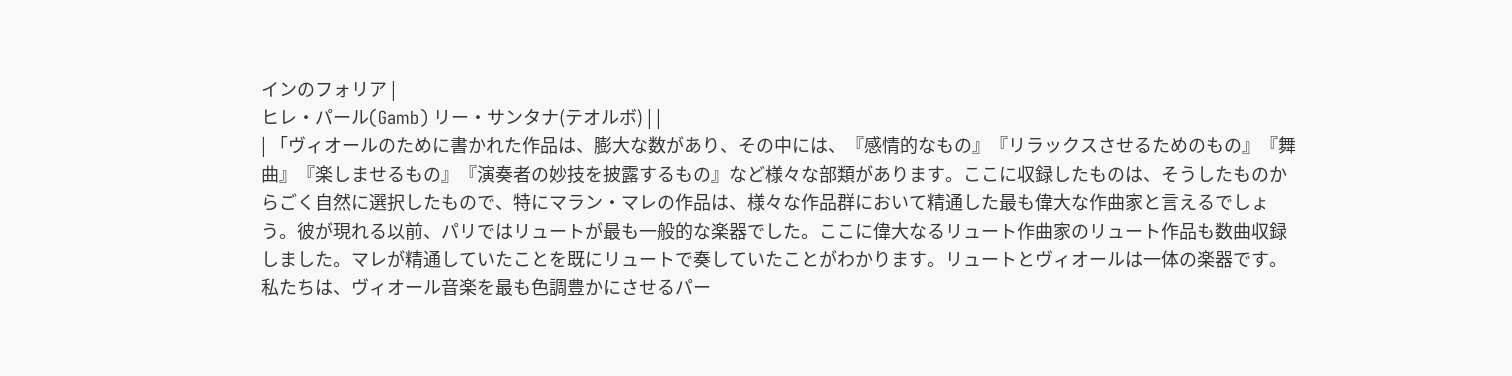インのフォリア |
ヒレ・パール(Gamb) リー・サンタナ(テオルボ) | |
| 「ヴィオールのために書かれた作品は、膨大な数があり、その中には、『感情的なもの』『リラックスさせるためのもの』『舞曲』『楽しませるもの』『演奏者の妙技を披露するもの』など様々な部類があります。ここに収録したものは、そうしたものからごく自然に選択したもので、特にマラン・マレの作品は、様々な作品群において精通した最も偉大な作曲家と言えるでしょう。彼が現れる以前、パリではリュートが最も一般的な楽器でした。ここに偉大なるリュート作曲家のリュート作品も数曲収録しました。マレが精通していたことを既にリュートで奏していたことがわかります。リュートとヴィオールは一体の楽器です。私たちは、ヴィオール音楽を最も色調豊かにさせるパー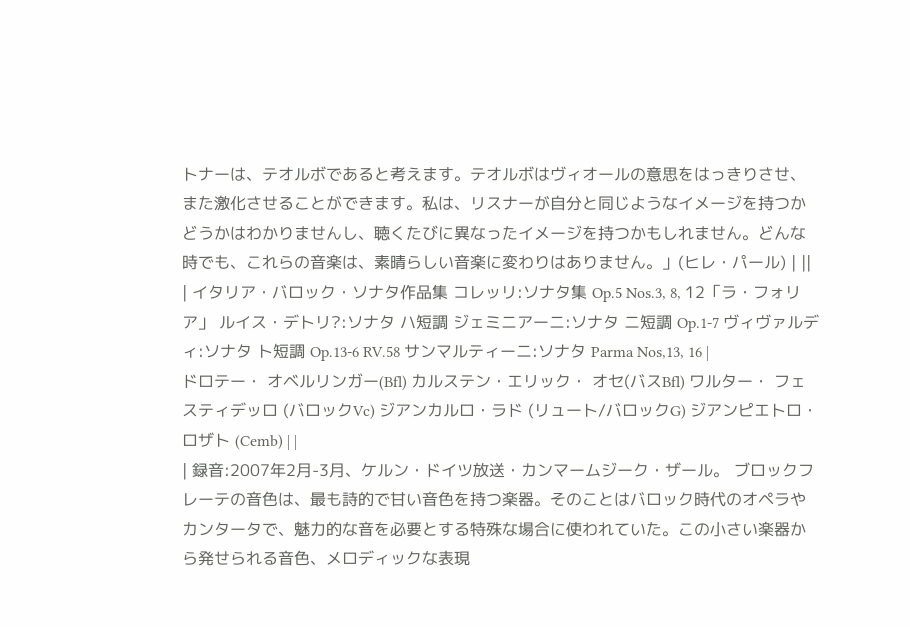トナーは、テオルボであると考えます。テオルボはヴィオールの意思をはっきりさせ、また激化させることができます。私は、リスナーが自分と同じようなイメージを持つかどうかはわかりませんし、聴くたびに異なったイメージを持つかもしれません。どんな時でも、これらの音楽は、素晴らしい音楽に変わりはありません。」(ヒレ・パール) | ||
| イタリア・バロック・ソナタ作品集 コレッリ:ソナタ集 Op.5 Nos.3, 8, 12「ラ・フォリア」 ルイス・デトリ?:ソナタ ハ短調 ジェミニアーニ:ソナタ ニ短調 Op.1-7 ヴィヴァルディ:ソナタ ト短調 Op.13-6 RV.58 サンマルティーニ:ソナタ Parma Nos,13, 16 |
ドロテー・ オベルリンガー(Bfl) カルステン・エリック・ オセ(バスBfl) ワルター・ フェスティデッロ (バロックVc) ジアンカルロ・ラド (リュート/バロックG) ジアンピエトロ・ロザト (Cemb) | |
| 録音:2007年2月-3月、ケルン・ドイツ放送・カンマームジーク・ザール。 ブロックフレーテの音色は、最も詩的で甘い音色を持つ楽器。そのことはバロック時代のオペラやカンタータで、魅力的な音を必要とする特殊な場合に使われていた。この小さい楽器から発せられる音色、メロディックな表現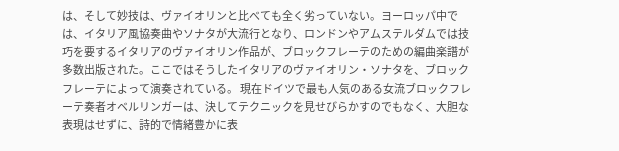は、そして妙技は、ヴァイオリンと比べても全く劣っていない。ヨーロッパ中では、イタリア風協奏曲やソナタが大流行となり、ロンドンやアムステルダムでは技巧を要するイタリアのヴァイオリン作品が、ブロックフレーテのための編曲楽譜が多数出版された。ここではそうしたイタリアのヴァイオリン・ソナタを、ブロックフレーテによって演奏されている。 現在ドイツで最も人気のある女流ブロックフレーテ奏者オベルリンガーは、決してテクニックを見せびらかすのでもなく、大胆な表現はせずに、詩的で情緒豊かに表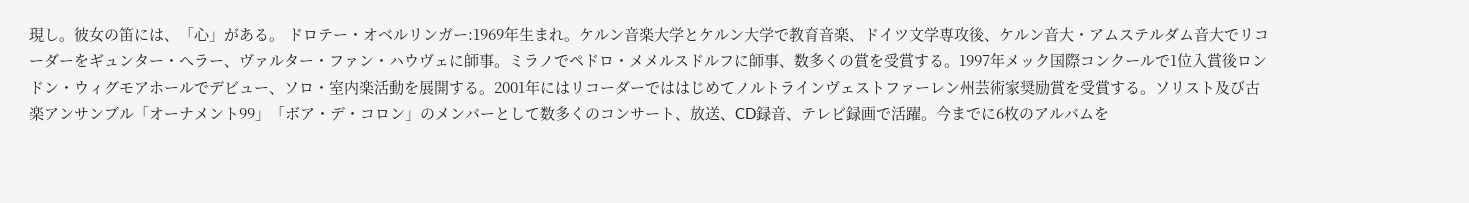現し。彼女の笛には、「心」がある。 ドロテー・オベルリンガー:1969年生まれ。ケルン音楽大学とケルン大学で教育音楽、ドイツ文学専攻後、ケルン音大・アムステルダム音大でリコーダーをギュンター・へラー、ヴァルター・ファン・ハウヴェに師事。ミラノでペドロ・メメルスドルフに師事、数多くの賞を受賞する。1997年メック国際コンクールで1位入賞後ロンドン・ウィグモアホールでデビュー、ソロ・室内楽活動を展開する。2001年にはリコーダーでははじめてノルトラインヴェストファーレン州芸術家奨励賞を受賞する。ソリスト及び古楽アンサンブル「オーナメント99」「ボア・デ・コロン」のメンバーとして数多くのコンサート、放送、CD録音、テレビ録画で活躍。今までに6枚のアルバムを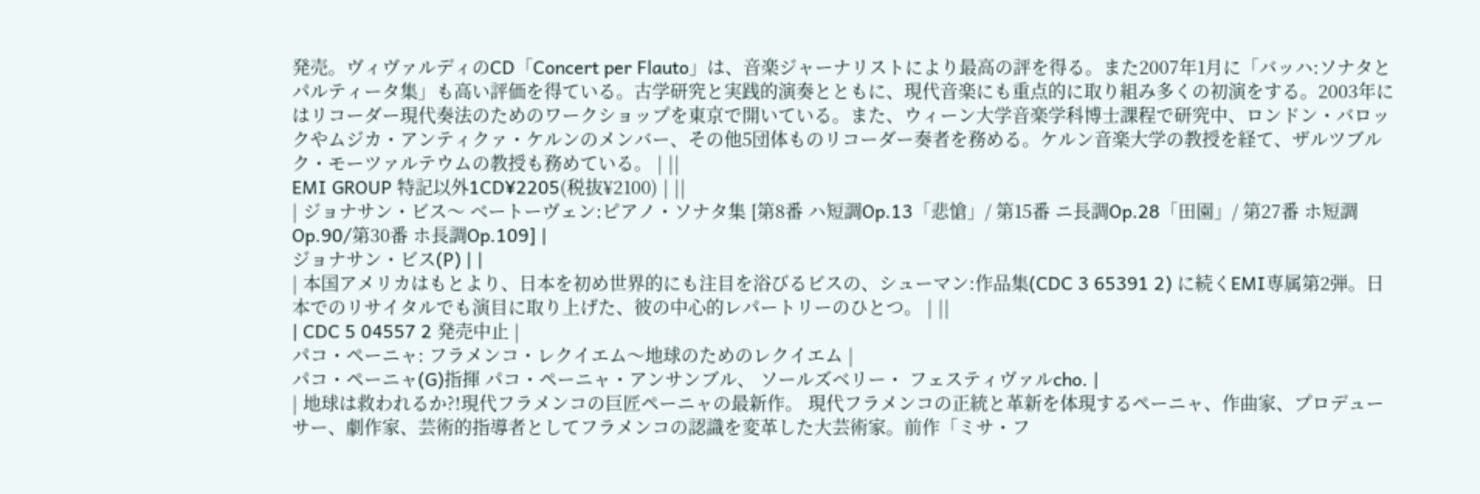発売。ヴィヴァルディのCD「Concert per Flauto」は、音楽ジャーナリストにより最高の評を得る。また2007年1月に「バッハ:ソナタとパルティータ集」も高い評価を得ている。古学研究と実践的演奏とともに、現代音楽にも重点的に取り組み多くの初演をする。2003年にはリコーダー現代奏法のためのワークショップを東京で開いている。また、ウィーン大学音楽学科博士課程で研究中、ロンドン・バロックやムジカ・アンティクァ・ケルンのメンバー、その他5団体ものリコーダー奏者を務める。ケルン音楽大学の教授を経て、ザルツブルク・モーツァルテウムの教授も務めている。 | ||
EMI GROUP 特記以外1CD¥2205(税抜¥2100) | ||
| ジョナサン・ビス〜 ベートーヴェン:ピアノ・ソナタ集 [第8番 ハ短調Op.13「悲愴」/ 第15番 ニ長調Op.28「田園」/ 第27番 ホ短調Op.90/第30番 ホ長調Op.109] |
ジョナサン・ビス(P) | |
| 本国アメリカはもとより、日本を初め世界的にも注目を浴びるビスの、シューマン:作品集(CDC 3 65391 2) に続くEMI専属第2弾。日本でのリサイタルでも演目に取り上げた、彼の中心的レパートリーのひとつ。 | ||
| CDC 5 04557 2 発売中止 |
パコ・ペーニャ: フラメンコ・レクイエム〜地球のためのレクイエム |
パコ・ペーニャ(G)指揮 パコ・ペーニャ・アンサンブル、 ソールズベリー・ フェスティヴァルcho. |
| 地球は救われるか?!現代フラメンコの巨匠ペーニャの最新作。 現代フラメンコの正統と革新を体現するペーニャ、作曲家、プロデューサー、劇作家、芸術的指導者としてフラメンコの認識を変革した大芸術家。前作「ミサ・フ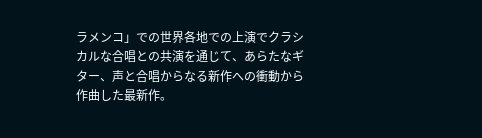ラメンコ」での世界各地での上演でクラシカルな合唱との共演を通じて、あらたなギター、声と合唱からなる新作への衝動から作曲した最新作。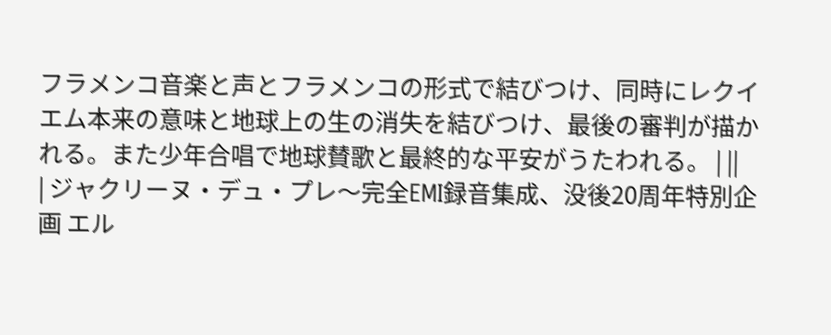フラメンコ音楽と声とフラメンコの形式で結びつけ、同時にレクイエム本来の意味と地球上の生の消失を結びつけ、最後の審判が描かれる。また少年合唱で地球賛歌と最終的な平安がうたわれる。 | ||
| ジャクリーヌ・デュ・プレ〜完全EMI録音集成、没後20周年特別企画 エル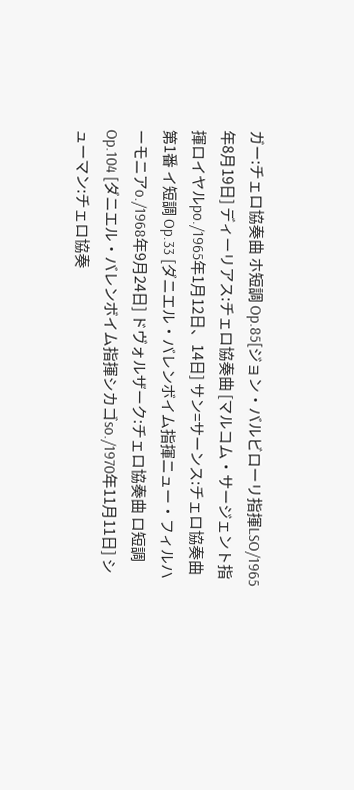ガー:チェロ協奏曲 ホ短調 Op.85[ジョン・バルビローリ指揮LSO/1965年8月19日] ディーリアス:チェロ協奏曲 [マルコム・サージェント指揮ロイヤルpo./1965年1月12日、14日] サン=サーンス:チェロ協奏曲第1番 イ短調 Op.33 [ダニエル・バレンボイム指揮ニュー・フィルハーモニアo./1968年9月24日] ドヴォルザーク:チェロ協奏曲 ロ短調 Op.104 [ダニエル・バレンボイム指揮シカゴso./1970年11月11日] シューマン:チェロ協奏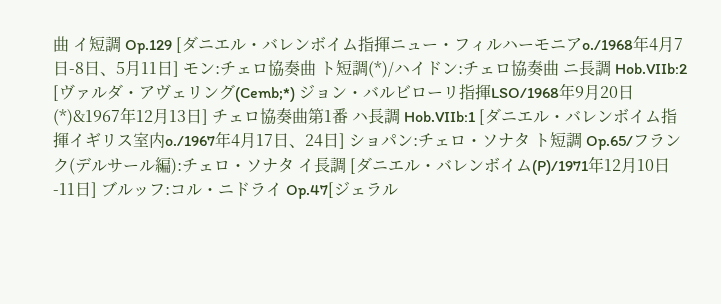曲 イ短調 Op.129 [ダニエル・バレンボイム指揮ニュー・フィルハーモニアo./1968年4月7日-8日、5月11日] モン:チェロ協奏曲 ト短調(*)/ハイドン:チェロ協奏曲 ニ長調 Hob.VIIb:2 [ヴァルダ・アヴェリング(Cemb;*) ジョン・バルビローリ指揮LSO/1968年9月20日(*)&1967年12月13日] チェロ協奏曲第1番 ハ長調 Hob.VIIb:1 [ダニエル・バレンボイム指揮イギリス室内o./1967年4月17日、24日] ショパン:チェロ・ソナタ ト短調 Op.65/フランク(デルサール編):チェロ・ソナタ イ長調 [ダニエル・バレンボイム(P)/1971年12月10日-11日] ブルッフ:コル・ニドライ Op.47[ジェラル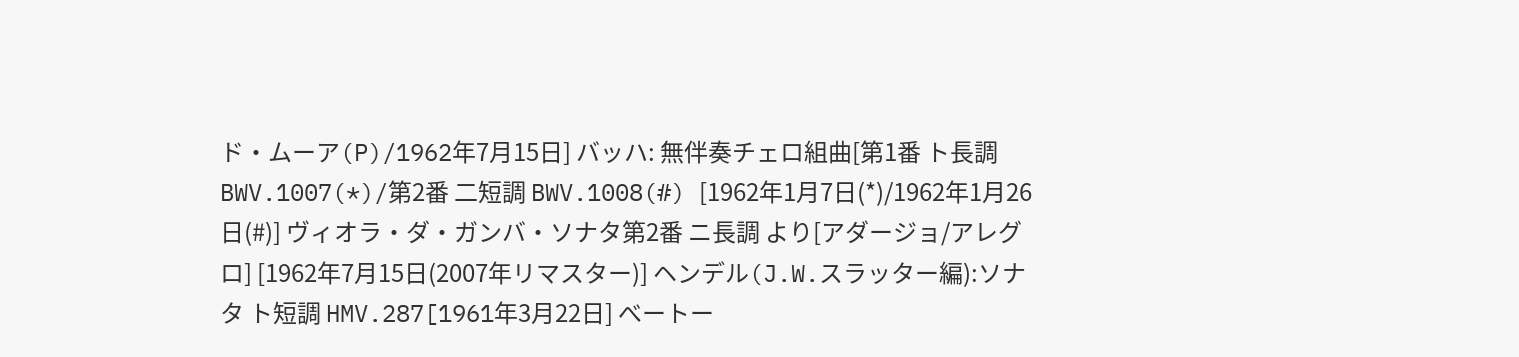ド・ムーア(P)/1962年7月15日] バッハ: 無伴奏チェロ組曲[第1番 ト長調 BWV.1007(*)/第2番 二短調 BWV.1008(#) [1962年1月7日(*)/1962年1月26日(#)] ヴィオラ・ダ・ガンバ・ソナタ第2番 ニ長調 より[アダージョ/アレグロ] [1962年7月15日(2007年リマスター)] ヘンデル(J.W.スラッター編):ソナタ ト短調 HMV.287[1961年3月22日] べートー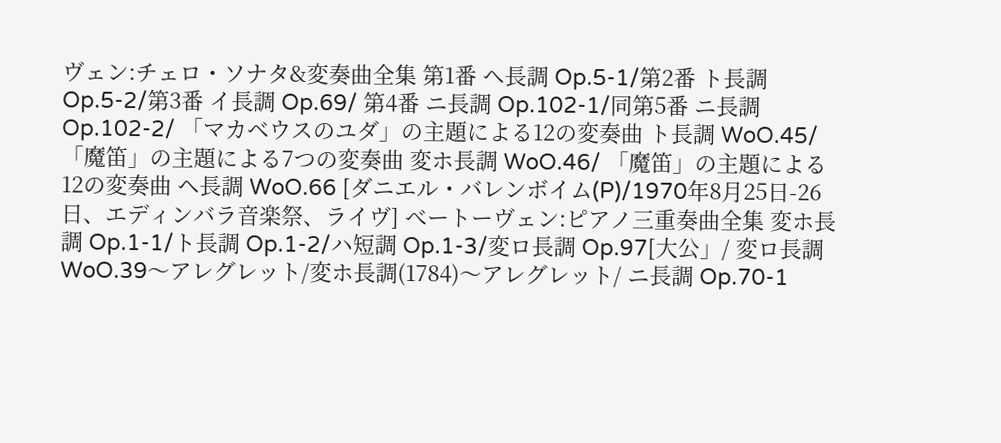ヴェン:チェロ・ソナタ&変奏曲全集 第1番 ヘ長調 Op.5-1/第2番 ト長調 Op.5-2/第3番 イ長調 Op.69/ 第4番 ニ長調 Op.102-1/同第5番 ニ長調 Op.102-2/ 「マカベウスのユダ」の主題による12の変奏曲 ト長調 WoO.45/ 「魔笛」の主題による7つの変奏曲 変ホ長調 WoO.46/ 「魔笛」の主題による12の変奏曲 ヘ長調 WoO.66 [ダニエル・バレンボイム(P)/1970年8月25日-26日、エディンバラ音楽祭、ライヴ] べートーヴェン:ピアノ三重奏曲全集 変ホ長調 Op.1-1/ト長調 Op.1-2/ハ短調 Op.1-3/変ロ長調 Op.97[大公」/ 変ロ長調 WoO.39〜アレグレット/変ホ長調(1784)〜アレグレット/ ニ長調 Op.70-1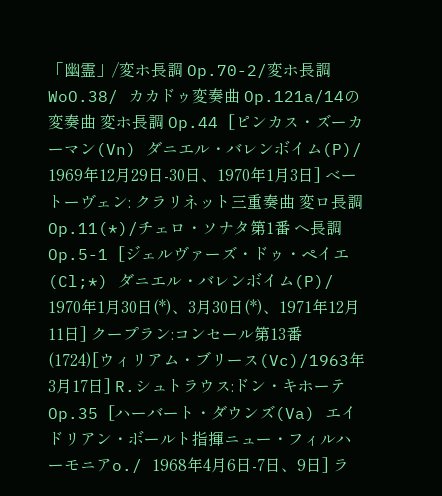「幽霊」/変ホ長調 Op.70-2/変ホ長調 WoO.38/ カカドゥ変奏曲 Op.121a/14の変奏曲 変ホ長調 Op.44 [ピンカス・ズーカーマン(Vn) ダニエル・バレンボイム(P)/ 1969年12月29日-30日、1970年1月3日] べートーヴェン: クラリネット三重奏曲 変ロ長調 Op.11(*)/チェロ・ソナタ第1番 ヘ長調 Op.5-1 [ジェルヴァーズ・ドゥ・ペイエ(Cl;*) ダニエル・バレンボイム(P)/ 1970年1月30日(*)、3月30日(*)、1971年12月11日] クープラン:コンセール第13番(1724)[ウィリアム・ブリース(Vc)/1963年3月17日] R.シュトラウス:ドン・キホーテ Op.35 [ハーバート・ダウンズ(Va) エイドリアン・ボールト指揮ニュー・フィルハーモニアo./ 1968年4月6日-7日、9日] ラ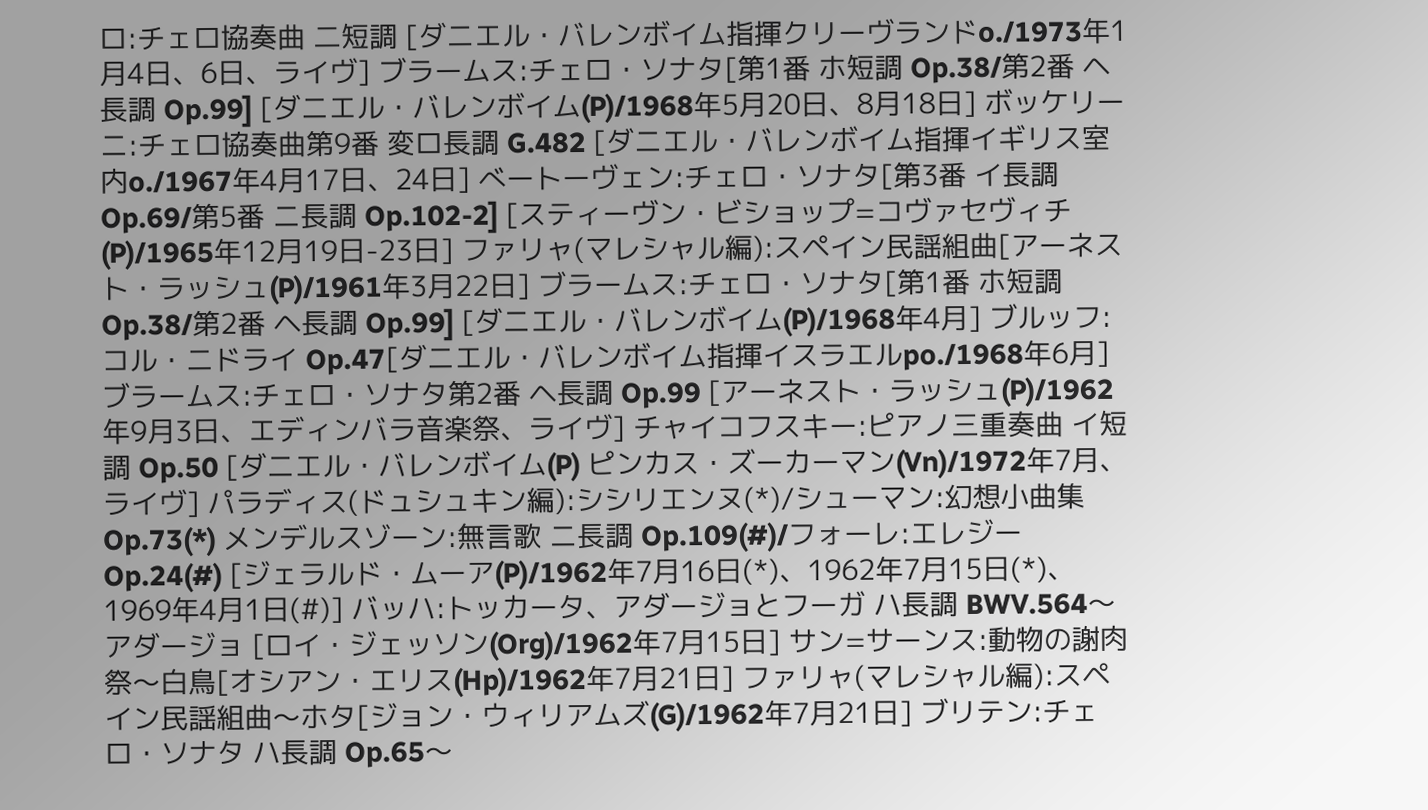ロ:チェロ協奏曲 二短調 [ダニエル・バレンボイム指揮クリーヴランドo./1973年1月4日、6日、ライヴ] ブラームス:チェロ・ソナタ[第1番 ホ短調 Op.38/第2番 ヘ長調 Op.99] [ダニエル・バレンボイム(P)/1968年5月20日、8月18日] ボッケリーニ:チェロ協奏曲第9番 変ロ長調 G.482 [ダニエル・バレンボイム指揮イギリス室内o./1967年4月17日、24日] べートーヴェン:チェロ・ソナタ[第3番 イ長調 Op.69/第5番 ニ長調 Op.102-2] [スティーヴン・ビショップ=コヴァセヴィチ(P)/1965年12月19日-23日] ファリャ(マレシャル編):スペイン民謡組曲[アーネスト・ラッシュ(P)/1961年3月22日] ブラームス:チェロ・ソナタ[第1番 ホ短調 Op.38/第2番 ヘ長調 Op.99] [ダニエル・バレンボイム(P)/1968年4月] ブルッフ:コル・ニドライ Op.47[ダニエル・バレンボイム指揮イスラエルpo./1968年6月] ブラームス:チェロ・ソナタ第2番 ヘ長調 Op.99 [アーネスト・ラッシュ(P)/1962年9月3日、エディンバラ音楽祭、ライヴ] チャイコフスキー:ピアノ三重奏曲 イ短調 Op.50 [ダニエル・バレンボイム(P) ピンカス・ズーカーマン(Vn)/1972年7月、ライヴ] パラディス(ドュシュキン編):シシリエンヌ(*)/シューマン:幻想小曲集 Op.73(*) メンデルスゾーン:無言歌 ニ長調 Op.109(#)/フォーレ:エレジー Op.24(#) [ジェラルド・ムーア(P)/1962年7月16日(*)、1962年7月15日(*)、1969年4月1日(#)] バッハ:トッカータ、アダージョとフーガ ハ長調 BWV.564〜アダージョ [ロイ・ジェッソン(Org)/1962年7月15日] サン=サーンス:動物の謝肉祭〜白鳥[オシアン・エリス(Hp)/1962年7月21日] ファリャ(マレシャル編):スペイン民謡組曲〜ホタ[ジョン・ウィリアムズ(G)/1962年7月21日] ブリテン:チェロ・ソナタ ハ長調 Op.65〜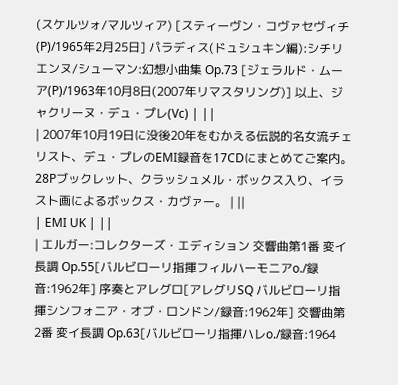(スケルツォ/マルツィア) [スティーヴン・コヴァセヴィチ(P)/1965年2月25日] パラディス(ドュシュキン編):シチリエンヌ/シューマン:幻想小曲集 Op.73 [ジェラルド・ムーア(P)/1963年10月8日(2007年リマスタリング)] 以上、ジャクリーヌ・デュ・プレ(Vc) | ||
| 2007年10月19日に没後20年をむかえる伝説的名女流チェリスト、デュ・プレのEMI録音を17CDにまとめてご案内。28Pブックレット、クラッシュメル・ボックス入り、イラスト画によるボックス・カヴァー。 | ||
| EMI UK | ||
| エルガー:コレクターズ・エディション 交響曲第1番 変イ長調 Op.55[バルビローリ指揮フィルハーモニアo./録音:1962年] 序奏とアレグロ[アレグリSQ バルビローリ指揮シンフォニア・オブ・ロンドン/録音:1962年] 交響曲第2番 変イ長調 Op.63[バルビローリ指揮ハレo./録音:1964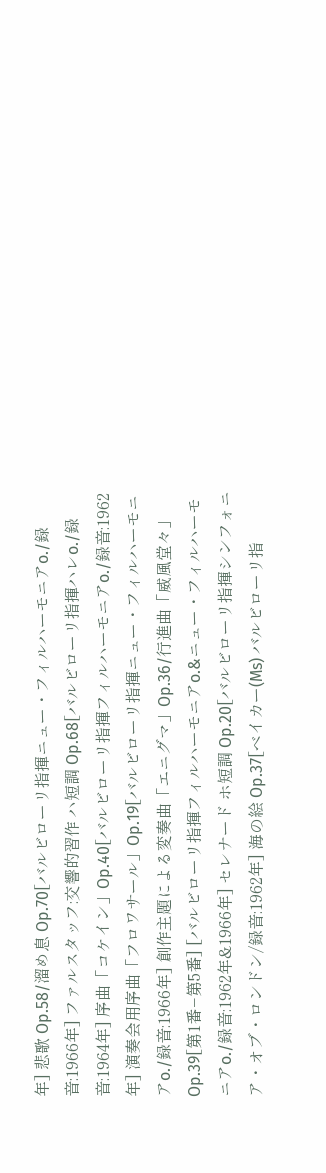年] 悲歌 Op.58/溜め息 Op.70[バルビローリ指揮ニュー・フィルハーモニアo./録音:1966年] ファルスタッフ:交響的習作 ハ短調 Op.68[バルビローリ指揮ハレo./録音:1964年] 序曲「コケイン」Op.40[バルビローリ指揮フィルハーモニアo./録音:1962年] 演奏会用序曲「フロワサール」Op.19[バルビローリ指揮ニュー・フィルハーモニアo./録音:1966年] 創作主題による変奏曲「エニグマ」Op.36/行進曲「威風堂々」Op.39[第1番−第5番] [バルビローリ指揮フィルハーモニアo.&ニュー・フィルハーモニアo./録音:1962年&1966年] セレナード ホ短調 Op.20[バルビローリ指揮シンフォニア・オブ・ロンドン/録音:1962年] 海の絵 Op.37[ベイカー(Ms) バルビローリ指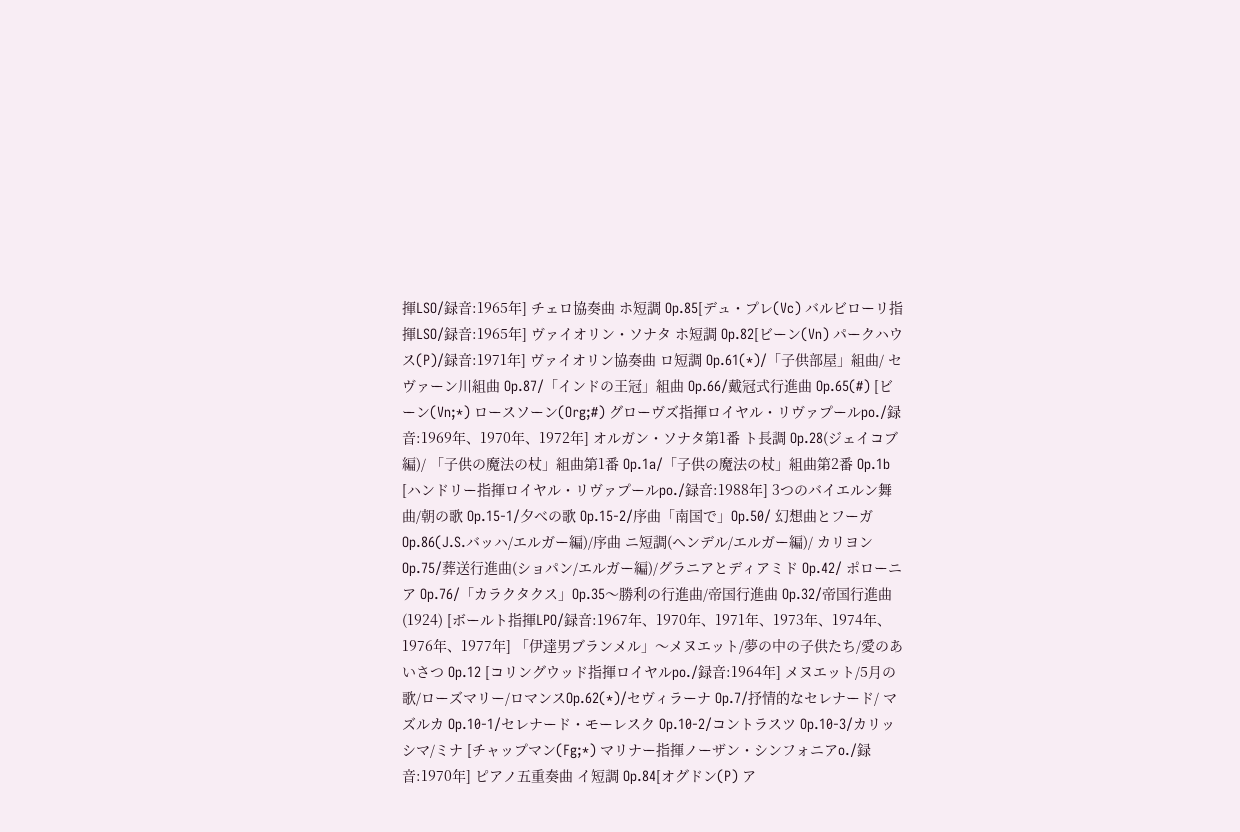揮LSO/録音:1965年] チェロ協奏曲 ホ短調 Op.85[デュ・プレ(Vc) バルビローリ指揮LSO/録音:1965年] ヴァイオリン・ソナタ ホ短調 Op.82[ビーン(Vn) パークハウス(P)/録音:1971年] ヴァイオリン協奏曲 ロ短調 Op.61(*)/「子供部屋」組曲/ セヴァーン川組曲 Op.87/「インドの王冠」組曲 Op.66/戴冠式行進曲 Op.65(#) [ビーン(Vn;*) ロースソーン(Org;#) グローヴズ指揮ロイヤル・リヴァプールpo./録音:1969年、1970年、1972年] オルガン・ソナタ第1番 ト長調 Op.28(ジェイコブ編)/ 「子供の魔法の杖」組曲第1番 Op.1a/「子供の魔法の杖」組曲第2番 Op.1b [ハンドリー指揮ロイヤル・リヴァプールpo./録音:1988年] 3つのバイエルン舞曲/朝の歌 Op.15-1/夕べの歌 Op.15-2/序曲「南国で」Op.50/ 幻想曲とフーガ Op.86(J.S.バッハ/エルガー編)/序曲 ニ短調(ヘンデル/エルガー編)/ カリヨン Op.75/葬送行進曲(ショパン/エルガー編)/グラニアとディアミド Op.42/ ポローニア Op.76/「カラクタクス」Op.35〜勝利の行進曲/帝国行進曲 Op.32/帝国行進曲(1924) [ボールト指揮LPO/録音:1967年、1970年、1971年、1973年、1974年、1976年、1977年] 「伊達男ブランメル」〜メヌエット/夢の中の子供たち/愛のあいさつ Op.12 [コリングウッド指揮ロイヤルpo./録音:1964年] メヌエット/5月の歌/ローズマリー/ロマンスOp.62(*)/セヴィラーナ Op.7/抒情的なセレナード/ マズルカ Op.10-1/セレナード・モーレスク Op.10-2/コントラスツ Op.10-3/カリッシマ/ミナ [チャップマン(Fg;*) マリナー指揮ノーザン・シンフォニアo./録音:1970年] ピアノ五重奏曲 イ短調 Op.84[オグドン(P) ア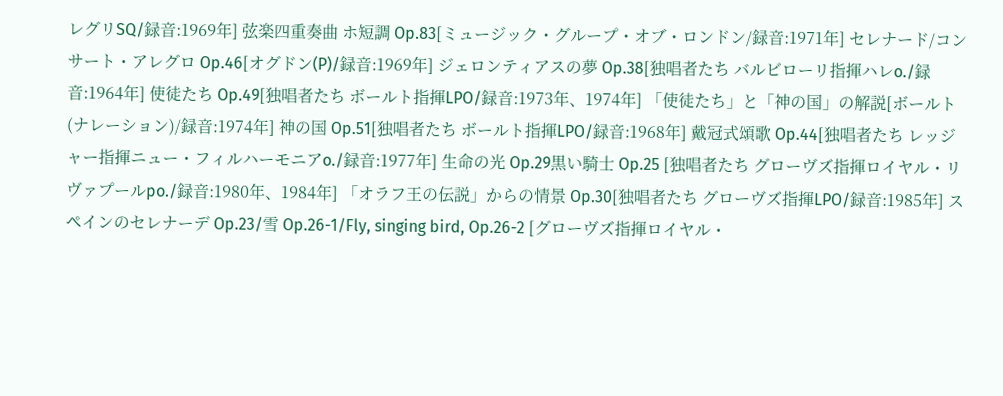レグリSQ/録音:1969年] 弦楽四重奏曲 ホ短調 Op.83[ミュージック・グループ・オブ・ロンドン/録音:1971年] セレナード/コンサート・アレグロ Op.46[オグドン(P)/録音:1969年] ジェロンティアスの夢 Op.38[独唱者たち バルビローリ指揮ハレo./録音:1964年] 使徒たち Op.49[独唱者たち ボールト指揮LPO/録音:1973年、1974年] 「使徒たち」と「神の国」の解説[ボールト(ナレーション)/録音:1974年] 神の国 Op.51[独唱者たち ボールト指揮LPO/録音:1968年] 戴冠式頌歌 Op.44[独唱者たち レッジャー指揮ニュー・フィルハーモニアo./録音:1977年] 生命の光 Op.29黒い騎士 Op.25 [独唱者たち グローヴズ指揮ロイヤル・リヴァプールpo./録音:1980年、1984年] 「オラフ王の伝説」からの情景 Op.30[独唱者たち グローヴズ指揮LPO/録音:1985年] スペインのセレナーデ Op.23/雪 Op.26-1/Fly, singing bird, Op.26-2 [グローヴズ指揮ロイヤル・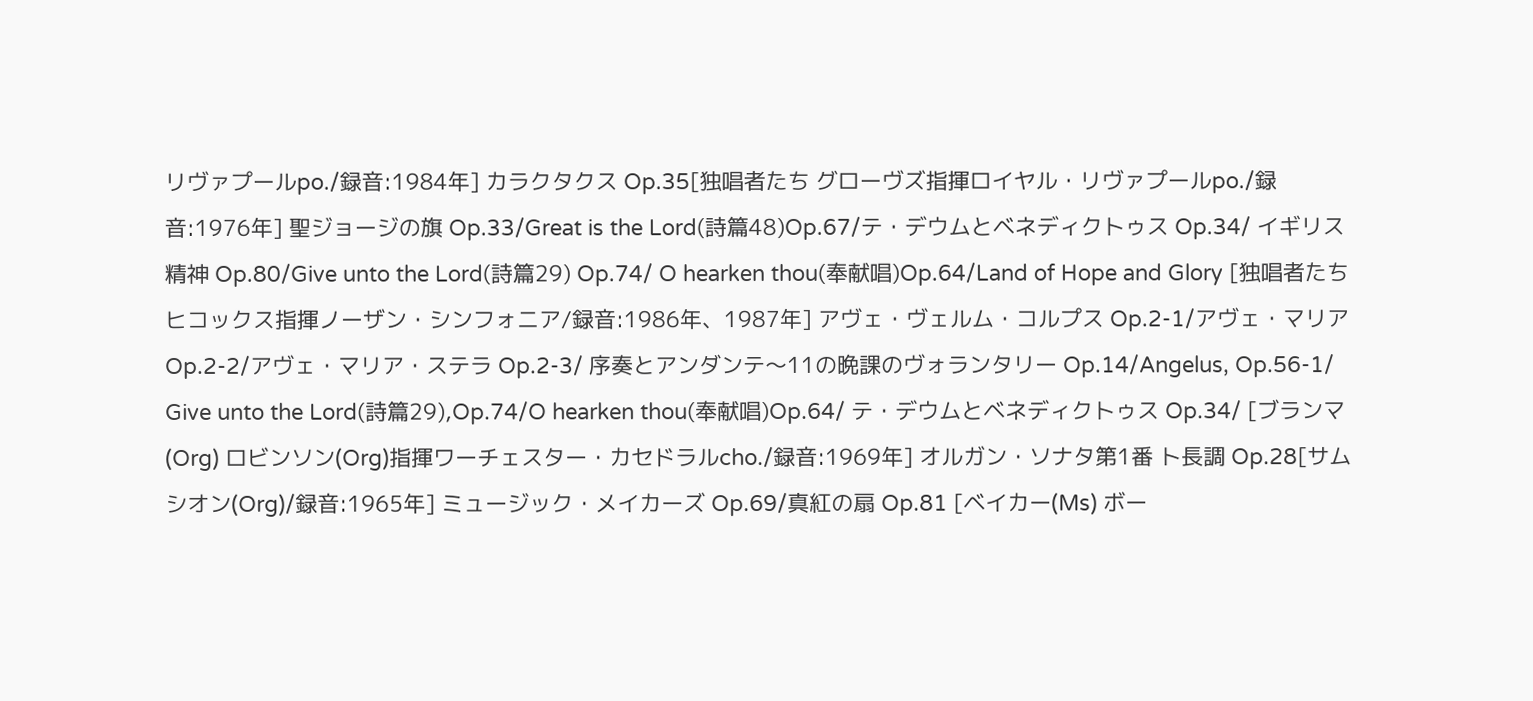リヴァプールpo./録音:1984年] カラクタクス Op.35[独唱者たち グローヴズ指揮ロイヤル・リヴァプールpo./録音:1976年] 聖ジョージの旗 Op.33/Great is the Lord(詩篇48)Op.67/テ・デウムとベネディクトゥス Op.34/ イギリス精神 Op.80/Give unto the Lord(詩篇29) Op.74/ O hearken thou(奉献唱)Op.64/Land of Hope and Glory [独唱者たち ヒコックス指揮ノーザン・シンフォニア/録音:1986年、1987年] アヴェ・ヴェルム・コルプス Op.2-1/アヴェ・マリア Op.2-2/アヴェ・マリア・ステラ Op.2-3/ 序奏とアンダンテ〜11の晩課のヴォランタリー Op.14/Angelus, Op.56-1/ Give unto the Lord(詩篇29),Op.74/O hearken thou(奉献唱)Op.64/ テ・デウムとベネディクトゥス Op.34/ [ブランマ(Org) ロビンソン(Org)指揮ワーチェスター・カセドラルcho./録音:1969年] オルガン・ソナタ第1番 ト長調 Op.28[サムシオン(Org)/録音:1965年] ミュージック・メイカーズ Op.69/真紅の扇 Op.81 [ベイカー(Ms) ボー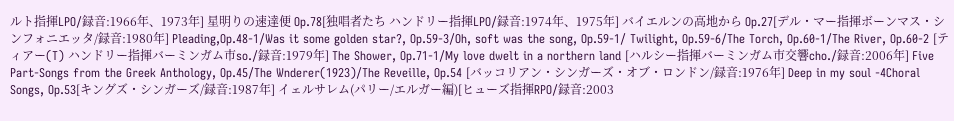ルト指揮LPO/録音:1966年、1973年] 星明りの速達便 Op.78[独唱者たち ハンドリー指揮LPO/録音:1974年、1975年] バイエルンの高地から Op.27[デル・マー指揮ボーンマス・シンフォニエッタ/録音:1980年] Pleading,Op.48-1/Was it some golden star?, Op.59-3/Oh, soft was the song, Op.59-1/ Twilight, Op.59-6/The Torch, Op.60-1/The River, Op.60-2 [ティアー(T) ハンドリー指揮バーミンガム市so./録音:1979年] The Shower, Op.71-1/My love dwelt in a northern land [ハルシー指揮バーミンガム市交響cho./録音:2006年] Five Part-Songs from the Greek Anthology, Op.45/The Wnderer(1923)/The Reveille, Op.54 [バッコリアン・シンガーズ・オブ・ロンドン/録音:1976年] Deep in my soul -4Choral Songs, Op.53[キングズ・シンガーズ/録音:1987年] イェルサレム(パリー/エルガー編)[ヒューズ指揮RPO/録音:2003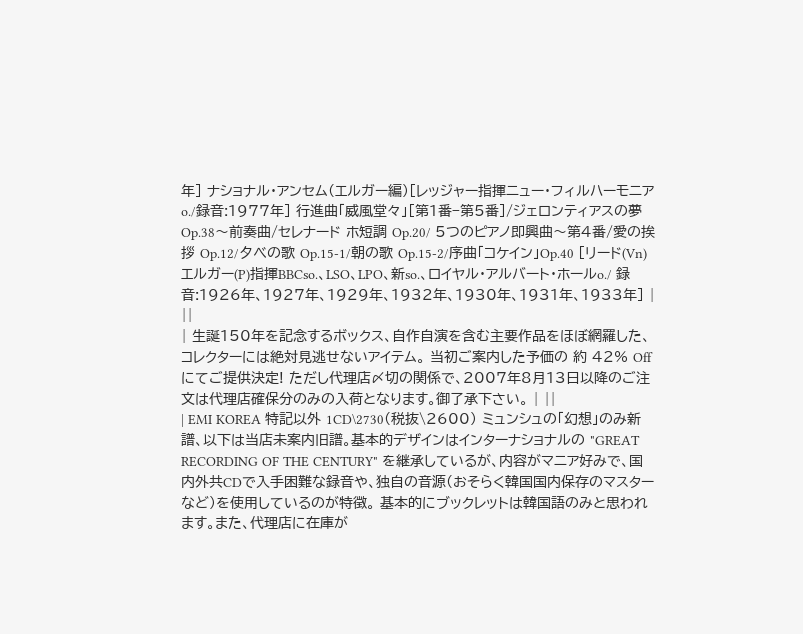年] ナショナル・アンセム(エルガー編)[レッジャー指揮ニュー・フィルハーモニアo./録音:1977年] 行進曲「威風堂々」[第1番−第5番]/ジェロンティアスの夢 Op.38〜前奏曲/セレナード ホ短調 Op.20/ 5つのピアノ即興曲〜第4番/愛の挨拶 Op.12/夕べの歌 Op.15-1/朝の歌 Op.15-2/序曲「コケイン」Op.40 [リード(Vn) エルガー(P)指揮BBCso.、LSO、LPO、新so.、ロイヤル・アルバート・ホールo./ 録音:1926年、1927年、1929年、1932年、1930年、1931年、1933年] | ||
| 生誕150年を記念するボックス、自作自演を含む主要作品をほぼ網羅した、コレクターには絶対見逃せないアイテム。 当初ご案内した予価の 約 42% Off にてご提供決定! ただし代理店〆切の関係で、2007年8月13日以降のご注文は代理店確保分のみの入荷となります。御了承下さい。 | ||
| EMI KOREA 特記以外 1CD\2730(税抜\2600) ミュンシュの「幻想」のみ新譜、以下は当店未案内旧譜。基本的デザインはインターナショナルの "GREAT RECORDING OF THE CENTURY" を継承しているが、内容がマニア好みで、国内外共CDで入手困難な録音や、独自の音源(おそらく韓国国内保存のマスターなど)を使用しているのが特徴。 基本的にブックレットは韓国語のみと思われます。また、代理店に在庫が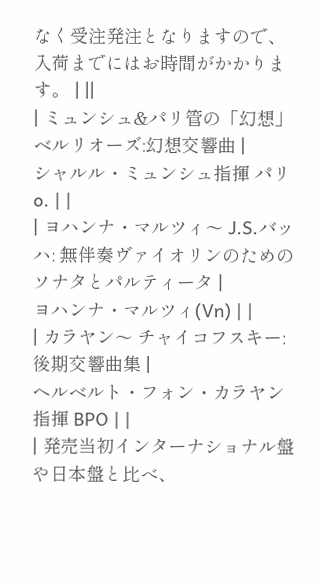なく受注発注となりますので、入荷までにはお時間がかかります。 | ||
| ミュンシュ&パリ管の「幻想」 ベルリオーズ:幻想交響曲 |
シャルル・ミュンシュ指揮 パリo. | |
| ヨハンナ・マルツィ〜 J.S.バッハ: 無伴奏ヴァイオリンのためのソナタとパルティータ |
ヨハンナ・マルツィ(Vn) | |
| カラヤン〜 チャイコフスキー:後期交響曲集 |
ヘルベルト・フォン・カラヤン指揮 BPO | |
| 発売当初インターナショナル盤や日本盤と比べ、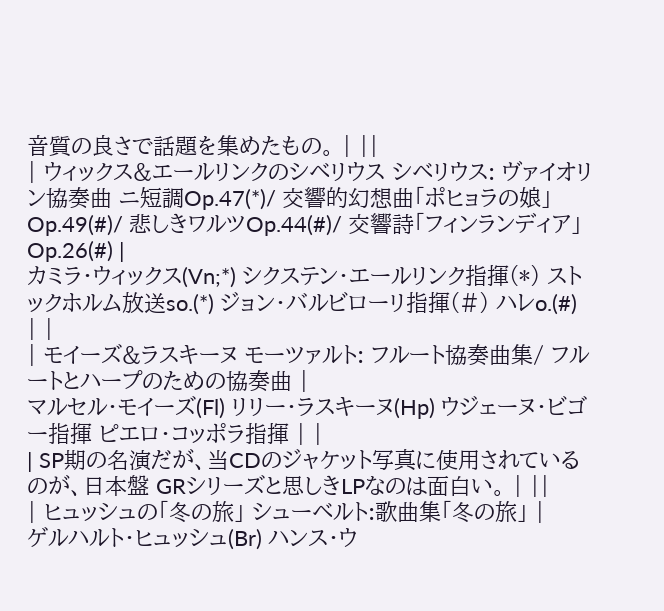音質の良さで話題を集めたもの。 | ||
| ウィックス&エールリンクのシベリウス シベリウス: ヴァイオリン協奏曲 ニ短調Op.47(*)/ 交響的幻想曲「ポヒョラの娘」Op.49(#)/ 悲しきワルツOp.44(#)/ 交響詩「フィンランディア」Op.26(#) |
カミラ・ウィックス(Vn;*) シクステン・エールリンク指揮(*) ストックホルム放送so.(*) ジョン・バルビローリ指揮(#) ハレo.(#) | |
| モイーズ&ラスキーヌ モーツァルト: フルート協奏曲集/ フルートとハープのための協奏曲 |
マルセル・モイーズ(Fl) リリー・ラスキーヌ(Hp) ウジェーヌ・ビゴー指揮 ピエロ・コッポラ指揮 | |
| SP期の名演だが、当CDのジャケット写真に使用されているのが、日本盤 GRシリーズと思しきLPなのは面白い。 | ||
| ヒュッシュの「冬の旅」 シューベルト:歌曲集「冬の旅」 |
ゲルハルト・ヒュッシュ(Br) ハンス・ウ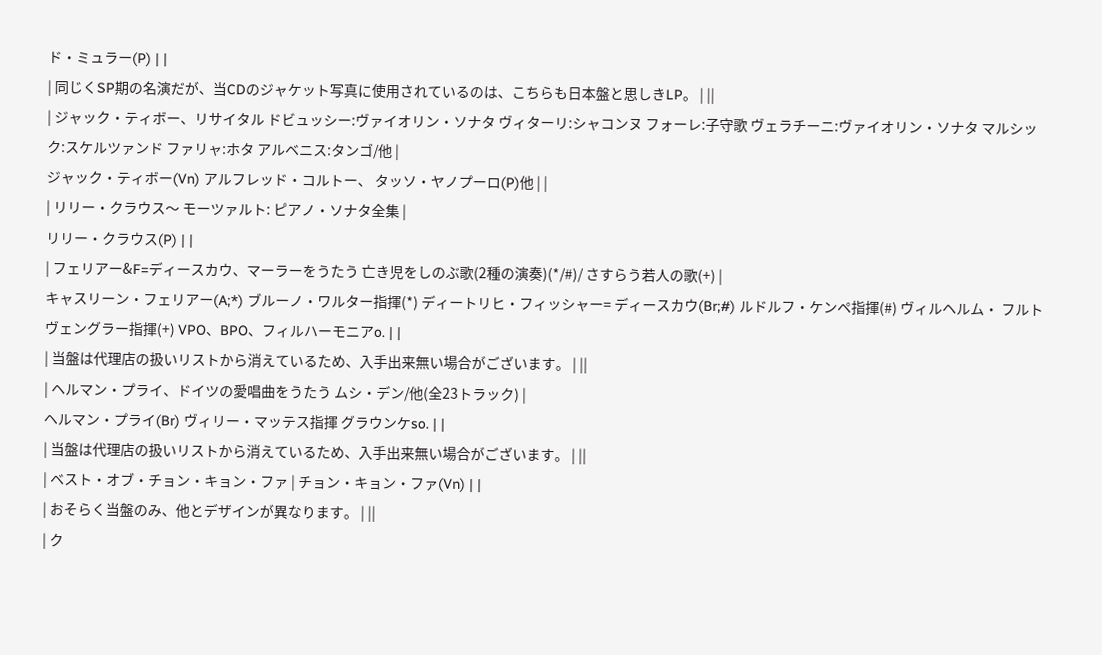ド・ミュラー(P) | |
| 同じくSP期の名演だが、当CDのジャケット写真に使用されているのは、こちらも日本盤と思しきLP。 | ||
| ジャック・ティボー、リサイタル ドビュッシー:ヴァイオリン・ソナタ ヴィターリ:シャコンヌ フォーレ:子守歌 ヴェラチーニ:ヴァイオリン・ソナタ マルシック:スケルツァンド ファリャ:ホタ アルベニス:タンゴ/他 |
ジャック・ティボー(Vn) アルフレッド・コルトー、 タッソ・ヤノプーロ(P)他 | |
| リリー・クラウス〜 モーツァルト: ピアノ・ソナタ全集 |
リリー・クラウス(P) | |
| フェリアー&F=ディースカウ、マーラーをうたう 亡き児をしのぶ歌(2種の演奏)(*/#)/ さすらう若人の歌(+) |
キャスリーン・フェリアー(A;*) ブルーノ・ワルター指揮(*) ディートリヒ・フィッシャー= ディースカウ(Br;#) ルドルフ・ケンペ指揮(#) ヴィルヘルム・ フルトヴェングラー指揮(+) VPO、BPO、フィルハーモニアo. | |
| 当盤は代理店の扱いリストから消えているため、入手出来無い場合がございます。 | ||
| ヘルマン・プライ、ドイツの愛唱曲をうたう ムシ・デン/他(全23トラック) |
ヘルマン・プライ(Br) ヴィリー・マッテス指揮 グラウンケso. | |
| 当盤は代理店の扱いリストから消えているため、入手出来無い場合がございます。 | ||
| ベスト・オブ・チョン・キョン・ファ | チョン・キョン・ファ(Vn) | |
| おそらく当盤のみ、他とデザインが異なります。 | ||
| ク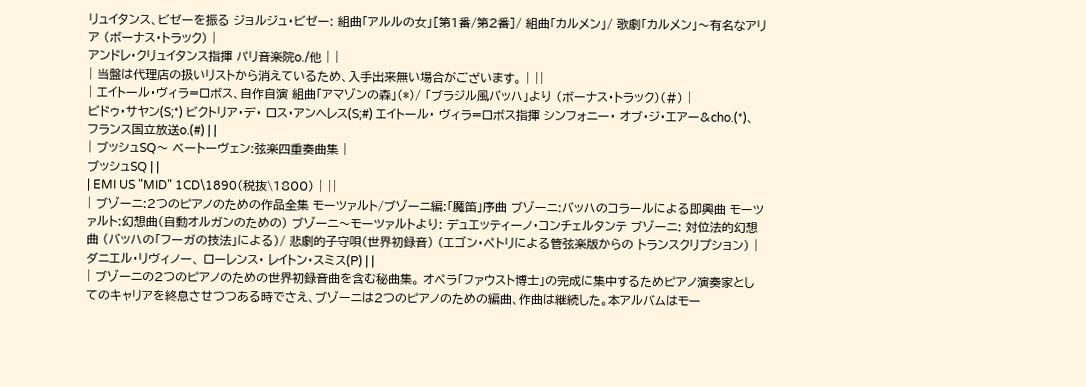リュイタンス、ビゼーを振る ジョルジュ・ビゼー: 組曲「アルルの女」[第1番/第2番]/ 組曲「カルメン」/ 歌劇「カルメン」〜有名なアリア (ボーナス・トラック) |
アンドレ・クリュイタンス指揮 パリ音楽院o./他 | |
| 当盤は代理店の扱いリストから消えているため、入手出来無い場合がございます。 | ||
| エイトール・ヴィラ=ロボス、自作自演 組曲「アマゾンの森」(*)/ 「ブラジル風バッハ」より (ボーナス・トラック)(#) |
ビドゥ・サヤン(S;*) ビクトリア・デ・ ロス・アンヘレス(S;#) エイトール・ ヴィラ=ロボス指揮 シンフォニー・ オブ・ジ・エアー&cho.(*)、 フランス国立放送o.(#) | |
| ブッシュSQ〜 ベートーヴェン:弦楽四重奏曲集 |
ブッシュSQ | |
| EMI US "MID" 1CD\1890(税抜\1800) | ||
| ブゾーニ:2つのピアノのための作品全集 モーツァルト/ブゾーニ編:「魔笛」序曲 ブゾーニ:バッハのコラールによる即興曲 モーツァルト:幻想曲(自動オルガンのための) ブゾーニ〜モーツァルトより: デュエッティーノ・コンチェルタンテ ブゾーニ: 対位法的幻想曲 (バッハの「フーガの技法」による)/ 悲劇的子守唄(世界初録音) (エゴン・ペトリによる管弦楽版からの トランスクリプション) |
ダニエル・リヴィノー、 ローレンス・ レイトン・スミス(P) | |
| ブゾーニの2つのピアノのための世界初録音曲を含む秘曲集。 オペラ「ファウスト博士」の完成に集中するためピアノ演奏家としてのキャリアを終息させつつある時でさえ、ブゾーニは2つのピアノのための編曲、作曲は継続した。本アルバムはモー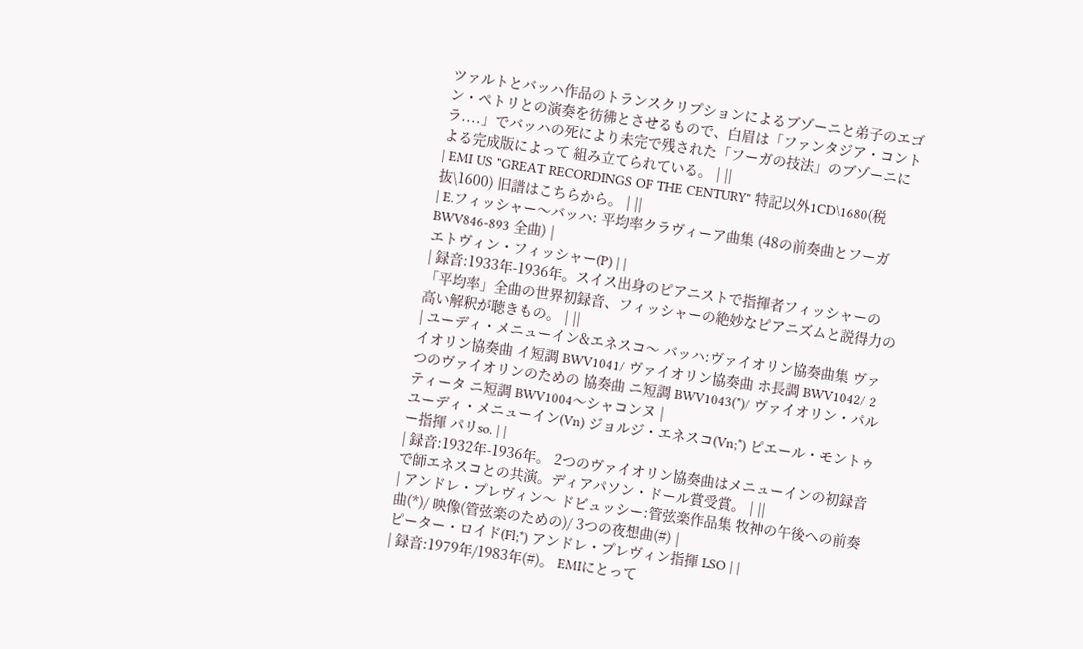ツァルトとバッハ作品のトランスクリプションによるブゾーニと弟子のエゴン・ペトリとの演奏を彷彿とさせるもので、白眉は「ファンタジア・コントラ....」でバッハの死により未完で残された「フーガの技法」のブゾーニによる完成版によって 組み立てられている。 | ||
| EMI US "GREAT RECORDINGS OF THE CENTURY" 特記以外1CD\1680(税抜\1600) 旧譜はこちらから。 | ||
| E.フィッシャー〜バッハ: 平均率クラヴィーア曲集 (48の前奏曲とフーガ BWV846-893 全曲) |
エトヴィン・フィッシャー(P) | |
| 録音:1933年-1936年。スイス出身のピアニストで指揮者フィッシャーの「平均率」全曲の世界初録音、フィッシャーの絶妙なピアニズムと説得力の高い解釈が聴きもの。 | ||
| ユーディ・メニューイン&エネスコ〜 バッハ:ヴァイオリン協奏曲集 ヴァイオリン協奏曲 イ短調 BWV1041/ ヴァイオリン協奏曲 ホ長調 BWV1042/ 2つのヴァイオリンのための 協奏曲 ニ短調 BWV1043(*)/ ヴァイオリン・パルティータ ニ短調 BWV1004〜シャコンヌ |
ユーディ・メニューイン(Vn) ジョルジ・エネスコ(Vn;*) ピエール・モントゥー指揮 パリso. | |
| 録音:1932年-1936年。 2つのヴァイオリン協奏曲はメニューインの初録音で師エネスコとの共演。ディアパソン・ドール賞受賞。 | ||
| アンドレ・プレヴィン〜 ドビュッシー:管弦楽作品集 牧神の午後への前奏曲(*)/ 映像(管弦楽のための)/ 3つの夜想曲(#) |
ピーター・ロイド(Fl;*) アンドレ・プレヴィン指揮 LSO | |
| 録音:1979年/1983年(#)。 EMIにとって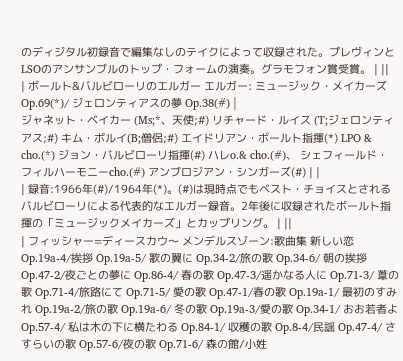のディジタル初録音で編集なしのテイクによって収録された。プレヴィンとLSOのアンサンブルのトップ・フォームの演奏。グラモフォン賞受賞。 | ||
| ボールト&バルビローリのエルガー エルガー: ミュージック・メイカーズ Op.69(*)/ ジェロンティアスの夢 Op.38(#) |
ジャネット・ベイカー (Ms;*、天使;#) リチャード・ルイス (T;ジェロンティアス;#) キム・ボルイ(B;僧侶;#) エイドリアン・ボールト指揮(*) LPO & cho.(*) ジョン・バルビローリ指揮(#) ハレo.& cho.(#)、 シェフィールド・ フィルハーモニーcho.(#) アンブロジアン・シンガーズ(#) | |
| 録音:1966年(#)/1964年(*)。(#)は現時点でもベスト・チョイスとされるバルビローリによる代表的なエルガー録音。2年後に収録されたボールト指揮の「ミュージックメイカーズ」とカップリング。 | ||
| フィッシャー=ディースカウ〜 メンデルスゾーン:歌曲集 新しい恋 Op.19a-4/挨拶 Op.19a-5/ 歌の翼に Op.34-2/旅の歌 Op.34-6/ 朝の挨拶 Op.47-2/夜ごとの夢に Op.86-4/ 春の歌 Op.47-3/遥かなる人に Op.71-3/ 葦の歌 Op.71-4/旅路にて Op.71-5/ 愛の歌 Op.47-1/春の歌 Op.19a-1/ 最初のすみれ Op.19a-2/旅の歌 Op.19a-6/ 冬の歌 Op.19a-3/愛の歌 Op.34-1/ おお若者よ Op.57-4/ 私は木の下に横たわる Op.84-1/ 収穫の歌 Op.8-4/民謡 Op.47-4/ さすらいの歌 Op.57-6/夜の歌 Op.71-6/ 森の館/小姓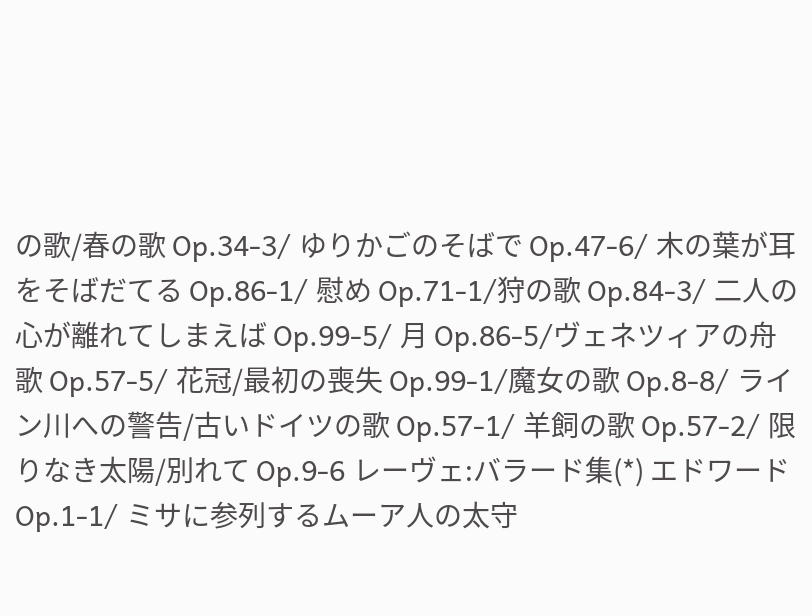の歌/春の歌 Op.34-3/ ゆりかごのそばで Op.47-6/ 木の葉が耳をそばだてる Op.86-1/ 慰め Op.71-1/狩の歌 Op.84-3/ 二人の心が離れてしまえば Op.99-5/ 月 Op.86-5/ヴェネツィアの舟歌 Op.57-5/ 花冠/最初の喪失 Op.99-1/魔女の歌 Op.8-8/ ライン川への警告/古いドイツの歌 Op.57-1/ 羊飼の歌 Op.57-2/ 限りなき太陽/別れて Op.9-6 レーヴェ:バラード集(*) エドワード Op.1-1/ ミサに参列するムーア人の太守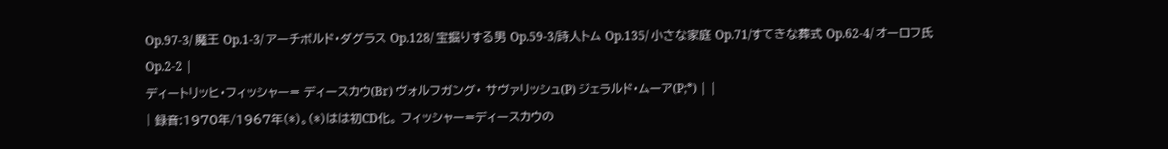Op.97-3/ 魔王 Op.1-3/ アーチボルド・ダグラス Op.128/ 宝掘りする男 Op.59-3/詩人トム Op.135/ 小さな家庭 Op.71/すてきな葬式 Op.62-4/ オーロフ氏 Op.2-2 |
ディートリッヒ・フィッシャー= ディースカウ(Br) ヴォルフガング・ サヴァリッシュ(P) ジェラルド・ムーア(P;*) | |
| 録音:1970年/1967年(*)。(*)はは初CD化。 フィッシャー=ディースカウの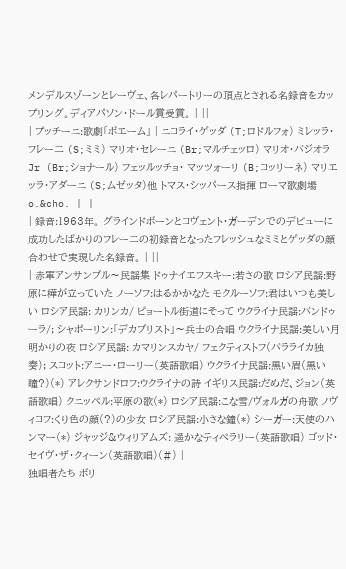メンデルスゾーンとレーヴェ、各レパートリーの頂点とされる名録音をカップリング。ディアパソン・ドール賞受賞。 | ||
| プッチーニ:歌劇「ボエーム」 | ニコライ・ゲッダ (T;ロドルフォ) ミレッラ・フレー二 (S;ミミ) マリオ・セレーニ (Br;マルチェッロ) マリオ・バジオラJr (Br;ショナール) フェッルッチョ・ マッツォーリ (B;コッリーネ) マリエッラ・アダーニ (S;ムゼッタ)他 トマス・シッパース指揮 ローマ歌劇場o.&cho. | |
| 録音:1963年。 グラインドボーンとコヴェント・ガーデンでのデビューに成功したばかりのフレー二の初録音となったフレッシュなミミとゲッダの顔合わせで実現した名録音。 | ||
| 赤軍アンサンブル〜民謡集 ドゥナイエフスキー:若さの歌 ロシア民謡:野原に樺が立っていた ノーソフ:はるかかなた モクルーソフ:君はいつも美しい ロシア民謡: カリンカ/ ピョートル街道にそって ウクライナ民謡:バンドゥーラ/; シャポーリン:「デカブリスト」〜兵士の合唱 ウクライナ民謡:美しい月明かりの夜 ロシア民謡: カマリンスカヤ/ フェクティストフ(バラライカ独奏); スコット:アニー・ローリー(英語歌唱) ウクライナ民謡:黒い眉(黒い瞳?)(*) アレクサンドロフ:ウクライナの詩 イギリス民謡:だめだ、ジョン(英語歌唱) クニッペル:平原の歌(*) ロシア民謡:こな雪/ヴォルガの舟歌 ノヴィコフ:くり色の顔(?)の少女 ロシア民謡:小さな鐘(*) シーガー:天使のハンマー(*) ジャッジ&ウィリアムズ: 遥かなティぺラリー(英語歌唱) ゴッド・セイヴ・ザ・クィーン(英語歌唱)(#) |
独唱者たち ボリ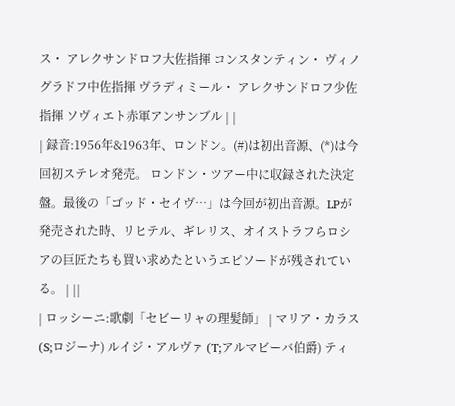ス・ アレクサンドロフ大佐指揮 コンスタンティン・ ヴィノグラドフ中佐指揮 ヴラディミール・ アレクサンドロフ少佐指揮 ソヴィエト赤軍アンサンブル | |
| 録音:1956年&1963年、ロンドン。(#)は初出音源、(*)は今回初ステレオ発売。 ロンドン・ツアー中に収録された決定盤。最後の「ゴッド・セイヴ…」は今回が初出音源。LPが発売された時、リヒテル、ギレリス、オイストラフらロシアの巨匠たちも買い求めたというエピソードが残されている。 | ||
| ロッシーニ:歌劇「セビーリャの理髪師」 | マリア・カラス(S;ロジーナ) ルイジ・アルヴァ (T;アルマビーバ伯爵) ティ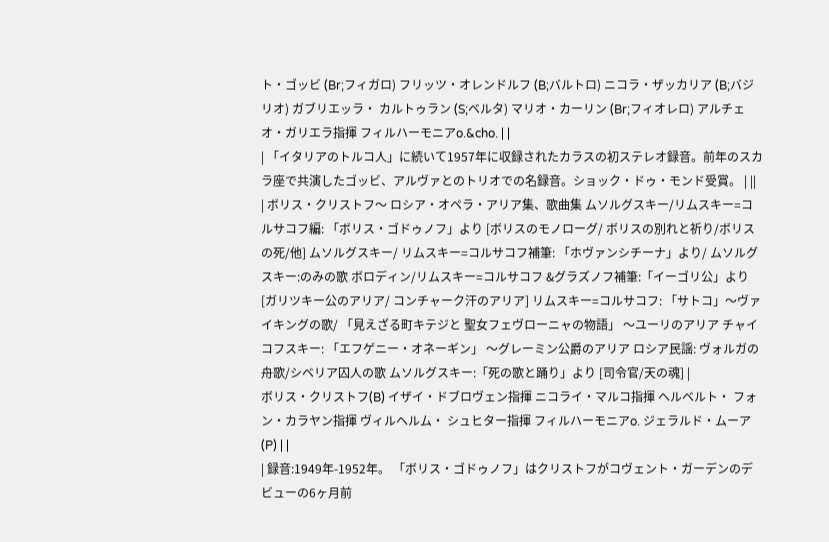ト・ゴッビ (Br;フィガロ) フリッツ・オレンドルフ (B;バルトロ) ニコラ・ザッカリア (B;バジリオ) ガブリエッラ・ カルトゥラン (S;ベルタ) マリオ・カーリン (Br;フィオレロ) アルチェオ・ガリエラ指揮 フィルハーモニアo.&cho. | |
| 「イタリアのトルコ人」に続いて1957年に収録されたカラスの初ステレオ録音。前年のスカラ座で共演したゴッビ、アルヴァとのトリオでの名録音。ショック・ドゥ・モンド受賞。 | ||
| ボリス・クリストフ〜 ロシア・オペラ・アリア集、歌曲集 ムソルグスキー/リムスキー=コルサコフ編: 「ボリス・ゴドゥノフ」より [ボリスのモノローグ/ ボリスの別れと祈り/ボリスの死/他] ムソルグスキー/ リムスキー=コルサコフ補筆: 「ホヴァンシチーナ」より/ ムソルグスキー:のみの歌 ボロディン/リムスキー=コルサコフ &グラズノフ補筆:「イーゴリ公」より [ガリツキー公のアリア/ コンチャーク汗のアリア] リムスキー=コルサコフ: 「サトコ」〜ヴァイキングの歌/ 「見えざる町キテジと 聖女フェヴローニャの物語」 〜ユーリのアリア チャイコフスキー: 「エフゲニー・オネーギン」 〜グレーミン公爵のアリア ロシア民謡: ヴォルガの舟歌/シベリア囚人の歌 ムソルグスキー:「死の歌と踊り」より [司令官/天の魂] |
ボリス・クリストフ(B) イザイ・ドブロヴェン指揮 ニコライ・マルコ指揮 ヘルベルト・ フォン・カラヤン指揮 ヴィルヘルム・ シュヒター指揮 フィルハーモニアo. ジェラルド・ムーア(P) | |
| 録音:1949年-1952年。 「ボリス・ゴドゥノフ」はクリストフがコヴェント・ガーデンのデビューの6ヶ月前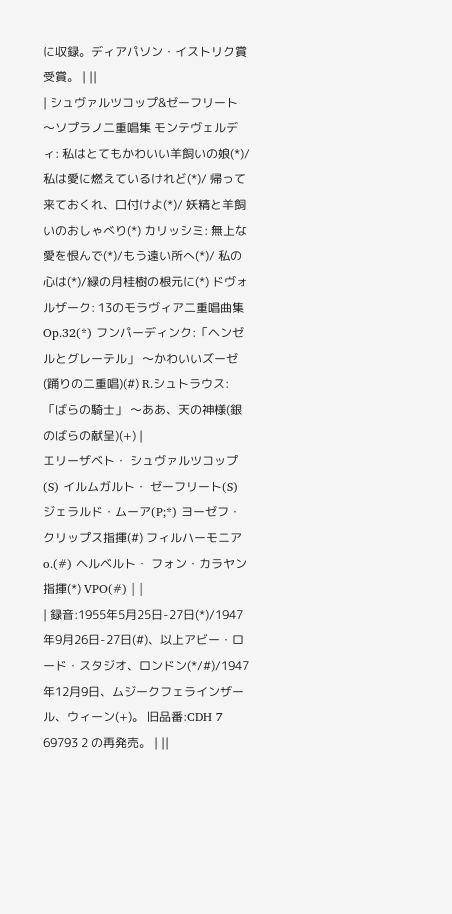に収録。ディアパソン・イストリク賞受賞。 | ||
| シュヴァルツコップ&ゼーフリート 〜ソプラノ二重唱集 モンテヴェルディ: 私はとてもかわいい羊飼いの娘(*)/ 私は愛に燃えているけれど(*)/ 帰って来ておくれ、口付けよ(*)/ 妖精と羊飼いのおしゃべり(*) カリッシミ: 無上な愛を恨んで(*)/もう遠い所へ(*)/ 私の心は(*)/緑の月桂樹の根元に(*) ドヴォルザーク: 13のモラヴィア二重唱曲集Op.32(*) フンパーディンク:「ヘンゼルとグレーテル」 〜かわいいズーゼ(踊りの二重唱)(#) R.シュトラウス:「ばらの騎士」 〜ああ、天の神様(銀のばらの献呈)(+) |
エリーザベト・ シュヴァルツコップ(S) イルムガルト・ ゼーフリート(S) ジェラルド・ムーア(P;*) ヨーゼフ・クリップス指揮(#) フィルハーモニアo.(#) ヘルベルト・ フォン・カラヤン指揮(*) VPO(#) | |
| 録音:1955年5月25日-27日(*)/1947年9月26日-27日(#)、以上アビー・ロード・スタジオ、ロンドン(*/#)/1947年12月9日、ムジークフェラインザール、ウィーン(+)。 旧品番:CDH 7 69793 2 の再発売。 | ||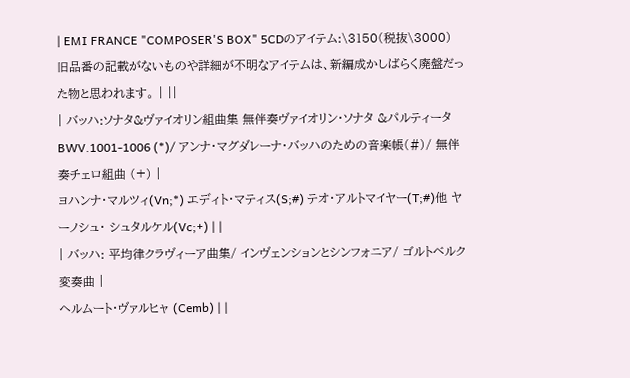| EMI FRANCE "COMPOSER'S BOX" 5CDのアイテム:\3150(税抜\3000) 旧品番の記載がないものや詳細が不明なアイテムは、新編成かしばらく廃盤だった物と思われます。 | ||
| バッハ:ソナタ&ヴァイオリン組曲集 無伴奏ヴァイオリン・ソナタ &パルティータBWV.1001-1006 (*)/ アンナ・マグダレーナ・バッハのための音楽帳(#)/ 無伴奏チェロ組曲 (+) |
ヨハンナ・マルツィ(Vn;*) エディト・マティス(S;#) テオ・アルトマイヤー(T;#)他 ヤーノシュ・ シュタルケル(Vc;+) | |
| バッハ: 平均律クラヴィーア曲集/ インヴェンションとシンフォニア/ ゴルトベルク変奏曲 |
ヘルムート・ヴァルヒャ (Cemb) | |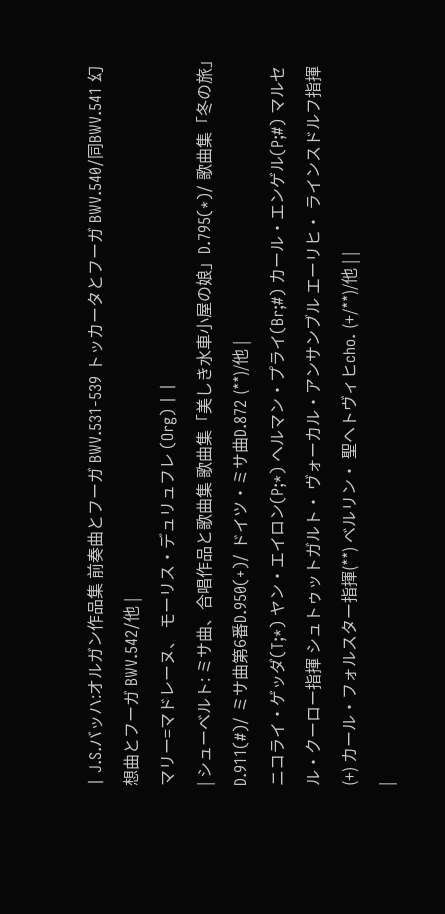| J.S.バッハ:オルガン作品集 前奏曲とフーガ BWV.531-539 トッカータとフーガ BWV.540/同BWV.541 幻想曲とフーガ BWV.542/他 |
マリー=マドレーヌ、 モーリス・デュリュフレ (Org) | |
| シューベルト: ミサ曲、合唱作品と歌曲集 歌曲集「美しき水車小屋の娘」D.795(*)/ 歌曲集「冬の旅」D.911(#)/ ミサ曲第6番D.950(+)/ ドイツ・ミサ曲D.872 (**)/他 |
ニコライ・ゲッダ(T;*) ヤン・エイロン(P;*) ヘルマン・プライ(Br;#) カール・エンゲル(P;#) マルセル・クーロー指揮 シュトゥットガルト・ ヴォーカル・アンサンブル エーリヒ・ ラインスドルフ指揮(+) カール・フォルスター指揮(**) ベルリン・ 聖ヘトヴィヒcho. (+/**)/他 | |
|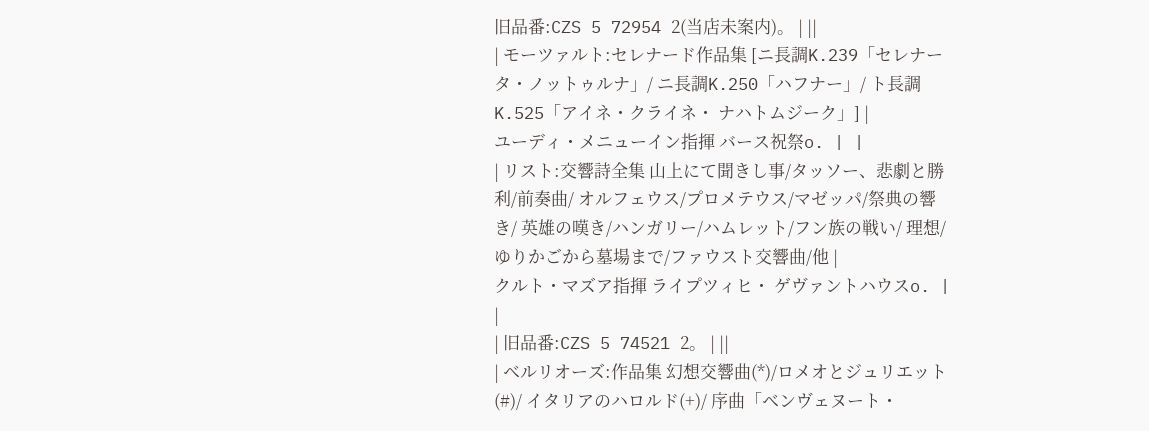旧品番:CZS 5 72954 2(当店未案内)。 | ||
| モーツァルト:セレナード作品集 [ニ長調K.239「セレナータ・ノットゥルナ」/ ニ長調K.250「ハフナー」/ ト長調K.525「アイネ・クライネ・ ナハトムジーク」] |
ユーディ・メニューイン指揮 バース祝祭o. | |
| リスト:交響詩全集 山上にて聞きし事/タッソー、悲劇と勝利/前奏曲/ オルフェウス/プロメテウス/マゼッパ/祭典の響き/ 英雄の嘆き/ハンガリー/ハムレット/フン族の戦い/ 理想/ゆりかごから墓場まで/ファウスト交響曲/他 |
クルト・マズア指揮 ライプツィヒ・ ゲヴァントハウスo. | |
| 旧品番:CZS 5 74521 2。 | ||
| ベルリオーズ:作品集 幻想交響曲(*)/ロメオとジュリエット(#)/ イタリアのハロルド(+)/ 序曲「ベンヴェヌート・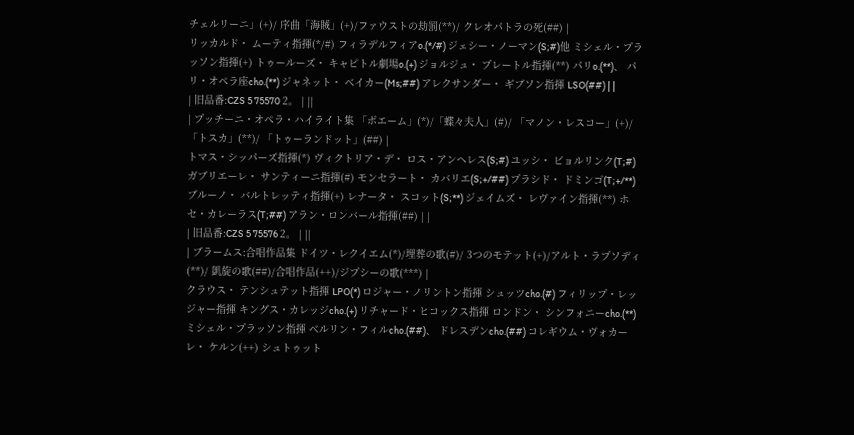チェルリーニ」(+)/ 序曲「海賊」(+)/ファウストの劫罰(**)/ クレオパトラの死(##) |
リッカルド・ ムーティ指揮(*/#) フィラデルフィアo.(*/#) ジェシー・ノーマン(S;#)他 ミシェル・プラッソン指揮(+) トゥールーズ・ キャピトル劇場o.(+) ジョルジュ・ プレートル指揮(**) パリo.(**)、 パリ・オペラ座cho.(**) ジャネット・ ベイカー(Ms;##) アレクサンダー・ ギブソン指揮 LSO(##) | |
| 旧品番:CZS 5 75570 2。 | ||
| プッチーニ・オペラ・ハイライト集 「ボエーム」(*)/「蝶々夫人」(#)/ 「マノン・レスコー」(+)/「トスカ」(**)/ 「トゥーランドット」(##) |
トマス・シッパーズ指揮(*) ヴィクトリア・デ・ ロス・アンヘレス(S;#) ユッシ・ ビョルリンク(T;#) ガブリエーレ・ サンティーニ指揮(#) モンセラート・ カバリエ(S;+/##) プラシド・ ドミンゴ(T;+/**) ブルーノ・ バルトレッティ指揮(+) レナータ・ スコット(S;**) ジェイムズ・ レヴァイン指揮(**) ホセ・カレーラス(T;##) アラン・ロンバール指揮(##) | |
| 旧品番:CZS 5 75576 2。 | ||
| ブラームス:合唱作品集 ドイツ・レクイエム(*)/埋葬の歌(#)/ 3つのモテット(+)/アルト・ラプソディ(**)/ 凱旋の歌(##)/合唱作品(++)/ジプシーの歌(***) |
クラウス・ テンシュテット指揮 LPO(*) ロジャー・ノリントン指揮 シュッツcho.(#) フィリップ・レッジャー指揮 キングス・カレッジcho.(+) リチャード・ヒコックス指揮 ロンドン・ シンフォニーcho.(**) ミシェル・プラッソン指揮 ベルリン・フィルcho.(##)、 ドレスデンcho.(##) コレギウム・ヴォカーレ・ ケルン(++) シュトゥット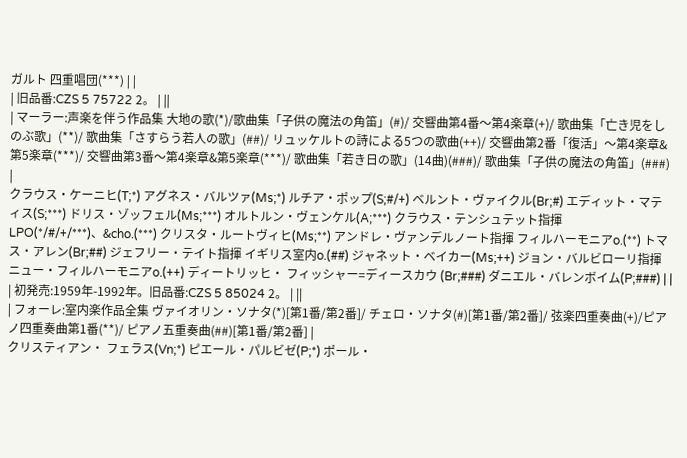ガルト 四重唱団(***) | |
| 旧品番:CZS 5 75722 2。 | ||
| マーラー:声楽を伴う作品集 大地の歌(*)/歌曲集「子供の魔法の角笛」(#)/ 交響曲第4番〜第4楽章(+)/ 歌曲集「亡き児をしのぶ歌」(**)/ 歌曲集「さすらう若人の歌」(##)/ リュッケルトの詩による5つの歌曲(++)/ 交響曲第2番「復活」〜第4楽章&第5楽章(***)/ 交響曲第3番〜第4楽章&第5楽章(***)/ 歌曲集「若き日の歌」(14曲)(###)/ 歌曲集「子供の魔法の角笛」(###) |
クラウス・ケーニヒ(T;*) アグネス・バルツァ(Ms;*) ルチア・ポップ(S;#/+) ベルント・ヴァイクル(Br;#) エディット・マティス(S;***) ドリス・ゾッフェル(Ms;***) オルトルン・ヴェンケル(A;***) クラウス・テンシュテット指揮 LPO(*/#/+/***)、&cho.(***) クリスタ・ルートヴィヒ(Ms;**) アンドレ・ヴァンデルノート指揮 フィルハーモニアo.(**) トマス・アレン(Br;##) ジェフリー・テイト指揮 イギリス室内o.(##) ジャネット・ベイカー(Ms;++) ジョン・バルビローリ指揮 ニュー・フィルハーモニアo.(++) ディートリッヒ・ フィッシャー=ディースカウ (Br;###) ダニエル・バレンボイム(P;###) | |
| 初発売:1959年-1992年。旧品番:CZS 5 85024 2。 | ||
| フォーレ:室内楽作品全集 ヴァイオリン・ソナタ(*)[第1番/第2番]/ チェロ・ソナタ(#)[第1番/第2番]/ 弦楽四重奏曲(+)/ピアノ四重奏曲第1番(**)/ ピアノ五重奏曲(##)[第1番/第2番] |
クリスティアン・ フェラス(Vn;*) ピエール・パルビゼ(P;*) ポール・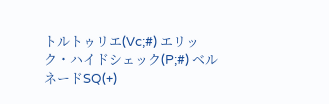トルトゥリエ(Vc;#) エリック・ハイドシェック(P;#) ベルネードSQ(+)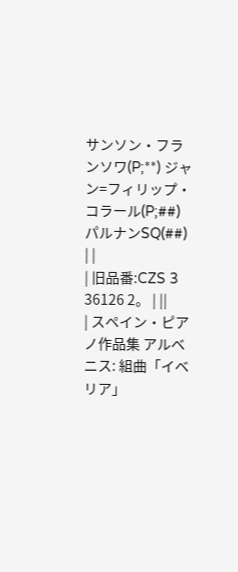サンソン・フランソワ(P;**) ジャン=フィリップ・ コラール(P;##) パルナンSQ(##) | |
| 旧品番:CZS 3 36126 2。 | ||
| スペイン・ピアノ作品集 アルベニス: 組曲「イベリア」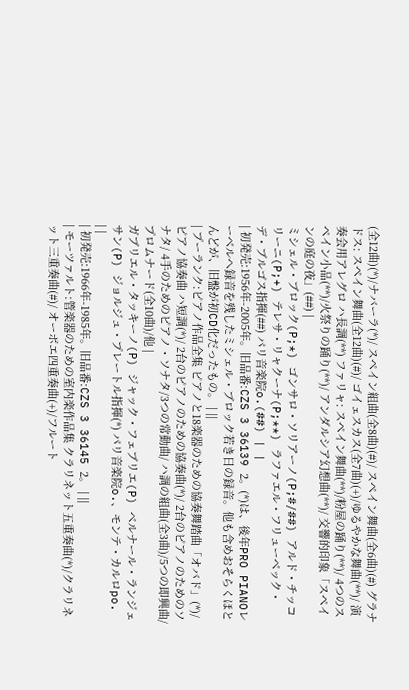(全12曲)(*)/ナバーラ(*)/ スペイン組曲(全8曲)(#)/ スペイン舞曲(全6曲)(#) グラナドス: スペイン舞曲(全12曲)(#)/ ゴイェスカス(全7曲)(+)/ゆるやかな舞曲(**)/ 演奏会用アレグロ ハ長調(**) ファリャ: スペイン舞曲(**)/粉屋の踊り(**)/ 4つのスペイン小品(**)/火祭りの踊り(**)/ アンダルシア幻想曲(**)/ 交響的印象「スペインの庭の夜」(##) |
ミシェル・ブロック(P;*) ゴンサロ・ソリアーノ(P;#/##) アルド・チッコリーニ(P;+) テレサ・リャクーナ(P;**) ラファエル・フリューベック・ デ・ブルゴス指揮(##) パリ音楽院o.(##) | |
| 初発売:1956年-2005年。旧品番:CZS 3 36139 2。(*)は、後年PRO PIANOレーベルへ録音を残したミシェル・ブロック若き日の録音。他も含めおそらくほとんどが、旧盤が初CD化だったもの。 | ||
| プーランク:ピアノ作品全集 ピアノと18楽器のための協奏舞踏曲「オバド」(*)/ ピアノ協奏曲 ハ短調(*)/ 2台のピアノのための協奏曲(*)/ 2台のピアノのためのソナタ/ 4手のためのピアノ・ソナタ/3つの常動曲/ ハ調の組曲(全3曲)/5つの即興曲/ プロムナード(全10曲)/他 |
ガブリエル・タッキーノ(P) ジャック・フェブリエ(P) ベルナール・ランジェサン(P) ジョルジュ・プレートル指揮(*) パリ音楽院o.、モンテ・カルロpo. | |
| 初発売:1966年-1985年。旧品番:CZS 3 36145 2。 | ||
| モーツァルト:管楽器のための室内楽作品集 クラリネット五重奏曲(*)/クラリネット三重奏曲(#)/ オーボエ四重奏曲(+)/フルート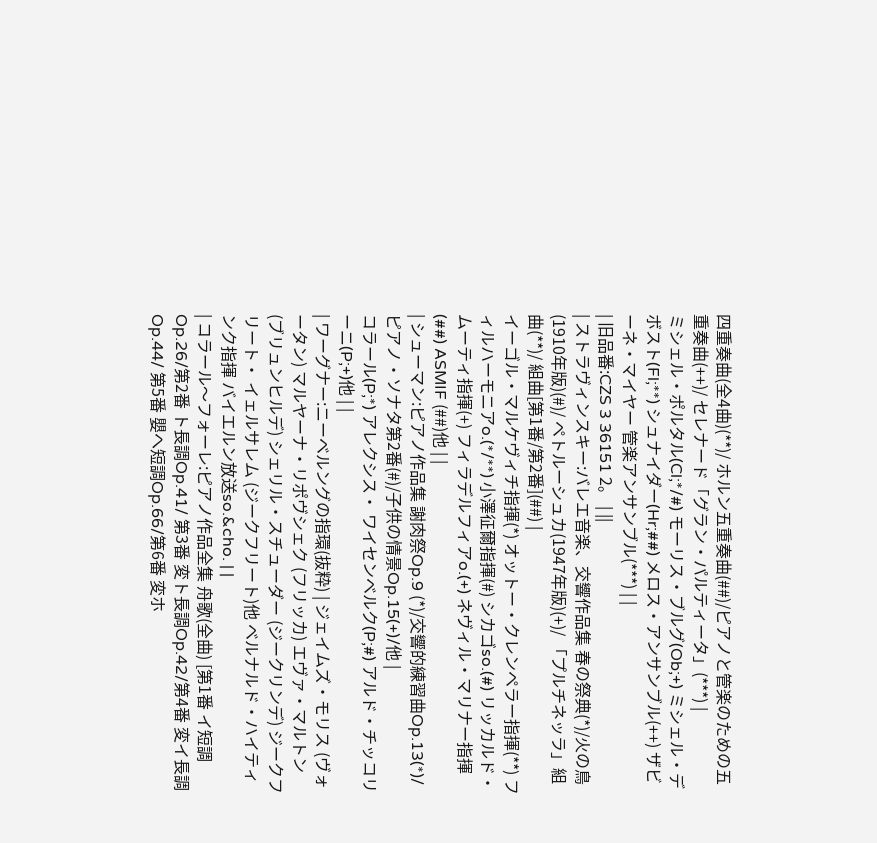四重奏曲(全4曲)(**)/ ホルン五重奏曲(##)/ピアノと管楽のための五重奏曲(++)/ セレナード「グラン・パルティータ」(***) |
ミシェル・ポルタル(Cl;*/#) モーリス・ブルグ(Ob;+) ミシェル・デボスト(Fl;**) シュナイダー(Hr;##) メロス・アンサンブル(++) ザビーネ・マイヤー 管楽アンサンブル(***) | |
| 旧品番:CZS 3 36151 2。 | ||
| ストラヴィンスキー:バレエ音楽、交響作品集 春の祭典(*)/火の鳥(1910年版)(#)/ ペトルーシュカ(1947年版)(+)/ 「プルチネッラ」組曲(**)/ 組曲[第1番/第2番](##) |
イーゴル・マルケヴィチ指揮(*) オットー・クレンペラー指揮(**) フィルハーモニアo.(*/**) 小澤征爾指揮(#) シカゴso.(#) リッカルド・ムーティ指揮(+) フィラデルフィアo.(+) ネヴィル・マリナー指揮(##) ASMIF (##)他 | |
| シューマン:ピアノ作品集 謝肉祭Op.9 (*)/交響的練習曲Op.13(*)/ ピアノ・ソナタ第2番(#)/子供の情景Op.15(+)/他 |
コラール(P;*) アレクシス・ ワイセンベルク(P;#) アルド・チッコリーニ(P;+)他 | |
| ワーグナー:ニーベルングの指環(抜粋) | ジェイムズ・モリス (ヴォータン) マルヤーナ・リポヴシェク (フリッカ) エヴァ・マルトン (ブリュンヒルデ) シェリル・スチューダー (ジークリンデ) ジークフリート・ イェルサレム (ジークフリート)他 ベルナルド・ハイティンク指揮 バイエルン放送so.&cho. | |
| コラール〜フォーレ:ピアノ作品全集 舟歌(全曲) [第1番 イ短調Op.26/第2番 ト長調Op.41/ 第3番 変ト長調Op.42/第4番 変イ長調Op.44/ 第5番 嬰へ短調Op.66/第6番 変ホ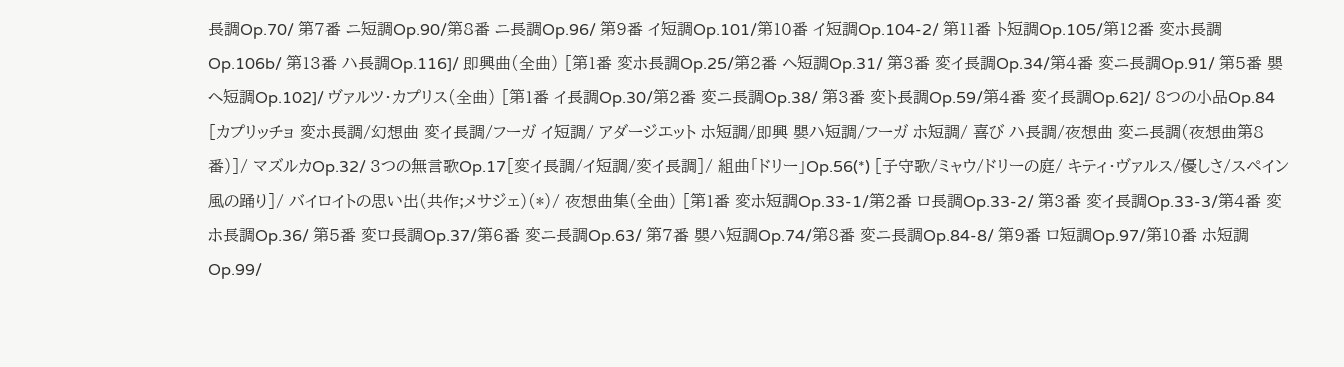長調Op.70/ 第7番 ニ短調Op.90/第8番 ニ長調Op.96/ 第9番 イ短調Op.101/第10番 イ短調Op.104-2/ 第11番 ト短調Op.105/第12番 変ホ長調Op.106b/ 第13番 ハ長調Op.116]/ 即興曲(全曲) [第1番 変ホ長調Op.25/第2番 ヘ短調Op.31/ 第3番 変イ長調Op.34/第4番 変ニ長調Op.91/ 第5番 嬰へ短調Op.102]/ ヴァルツ・カプリス(全曲) [第1番 イ長調Op.30/第2番 変ニ長調Op.38/ 第3番 変ト長調Op.59/第4番 変イ長調Op.62]/ 8つの小品Op.84 [カプリッチョ 変ホ長調/幻想曲 変イ長調/フーガ イ短調/ アダージエット ホ短調/即興 嬰ハ短調/フーガ ホ短調/ 喜び ハ長調/夜想曲 変ニ長調(夜想曲第8番)]/ マズルカOp.32/ 3つの無言歌Op.17[変イ長調/イ短調/変イ長調]/ 組曲「ドリー」Op.56(*) [子守歌/ミャウ/ドリーの庭/ キティ・ヴァルス/優しさ/スペイン風の踊り]/ バイロイトの思い出(共作;メサジェ)(*)/ 夜想曲集(全曲) [第1番 変ホ短調Op.33-1/第2番 ロ長調Op.33-2/ 第3番 変イ長調Op.33-3/第4番 変ホ長調Op.36/ 第5番 変ロ長調Op.37/第6番 変ニ長調Op.63/ 第7番 嬰ハ短調Op.74/第8番 変ニ長調Op.84-8/ 第9番 ロ短調Op.97/第10番 ホ短調Op.99/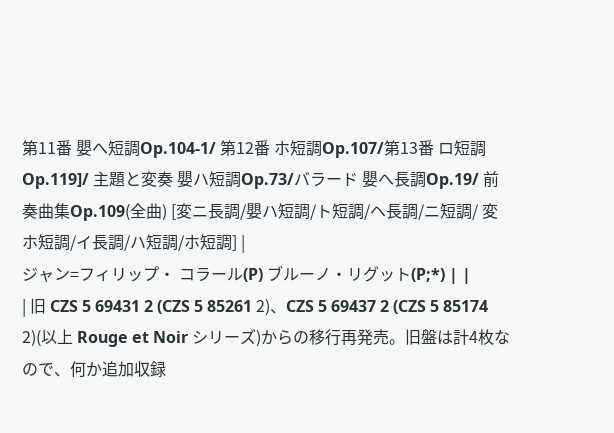第11番 嬰へ短調Op.104-1/ 第12番 ホ短調Op.107/第13番 ロ短調Op.119]/ 主題と変奏 嬰ハ短調Op.73/バラード 嬰へ長調Op.19/ 前奏曲集Op.109(全曲) [変ニ長調/嬰ハ短調/ト短調/ヘ長調/ニ短調/ 変ホ短調/イ長調/ハ短調/ホ短調] |
ジャン=フィリップ・ コラール(P) ブルーノ・リグット(P;*) | |
| 旧 CZS 5 69431 2 (CZS 5 85261 2)、CZS 5 69437 2 (CZS 5 85174 2)(以上 Rouge et Noir シリーズ)からの移行再発売。旧盤は計4枚なので、何か追加収録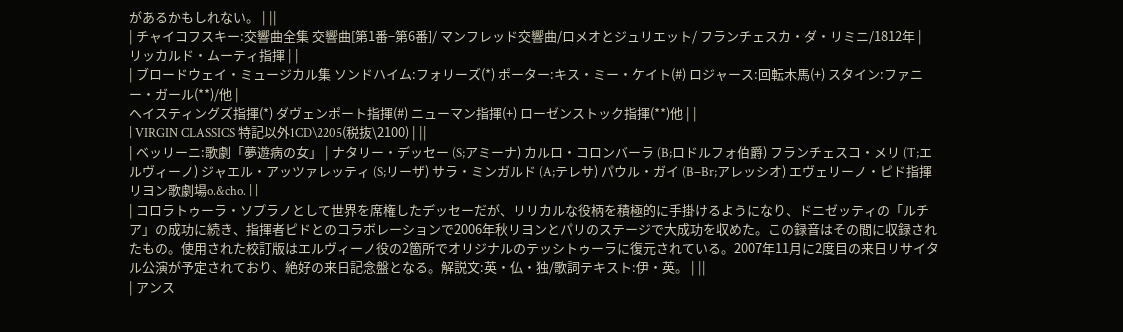があるかもしれない。 | ||
| チャイコフスキー:交響曲全集 交響曲[第1番−第6番]/ マンフレッド交響曲/ロメオとジュリエット/ フランチェスカ・ダ・リミニ/1812年 |
リッカルド・ムーティ指揮 | |
| ブロードウェイ・ミュージカル集 ソンドハイム:フォリーズ(*) ポーター:キス・ミー・ケイト(#) ロジャース:回転木馬(+) スタイン:ファニー・ガール(**)/他 |
ヘイスティングズ指揮(*) ダヴェンポート指揮(#) ニューマン指揮(+) ローゼンストック指揮(**)他 | |
| VIRGIN CLASSICS 特記以外1CD\2205(税抜\2100) | ||
| ベッリーニ:歌劇「夢遊病の女」 | ナタリー・デッセー (S;アミーナ) カルロ・コロンバーラ (B;ロドルフォ伯爵) フランチェスコ・メリ (T;エルヴィーノ) ジャエル・アッツァレッティ (S;リーザ) サラ・ミンガルド (A;テレサ) パウル・ガイ (B−Br;アレッシオ) エヴェリーノ・ピド指揮 リヨン歌劇場o.&cho. | |
| コロラトゥーラ・ソプラノとして世界を席権したデッセーだが、リリカルな役柄を積極的に手掛けるようになり、ドニゼッティの「ルチア」の成功に続き、指揮者ピドとのコラボレーションで2006年秋リヨンとパリのステージで大成功を収めた。この録音はその間に収録されたもの。使用された校訂版はエルヴィーノ役の2箇所でオリジナルのテッシトゥーラに復元されている。2007年11月に2度目の来日リサイタル公演が予定されており、絶好の来日記念盤となる。解説文:英・仏・独/歌詞テキスト:伊・英。 | ||
| アンス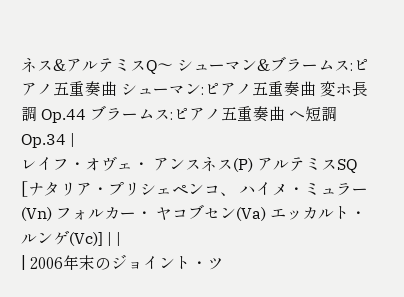ネス&アルテミスQ〜 シューマン&ブラームス:ピアノ五重奏曲 シューマン:ピアノ五重奏曲 変ホ長調 Op.44 ブラームス:ピアノ五重奏曲 ヘ短調 Op.34 |
レイフ・オヴェ・ アンスネス(P) アルテミスSQ [ナタリア・プリシェペンコ、 ハイメ・ミュラー(Vn) フォルカー・ ヤコブセン(Va) エッカルト・ルンゲ(Vc)] | |
| 2006年末のジョイント・ツ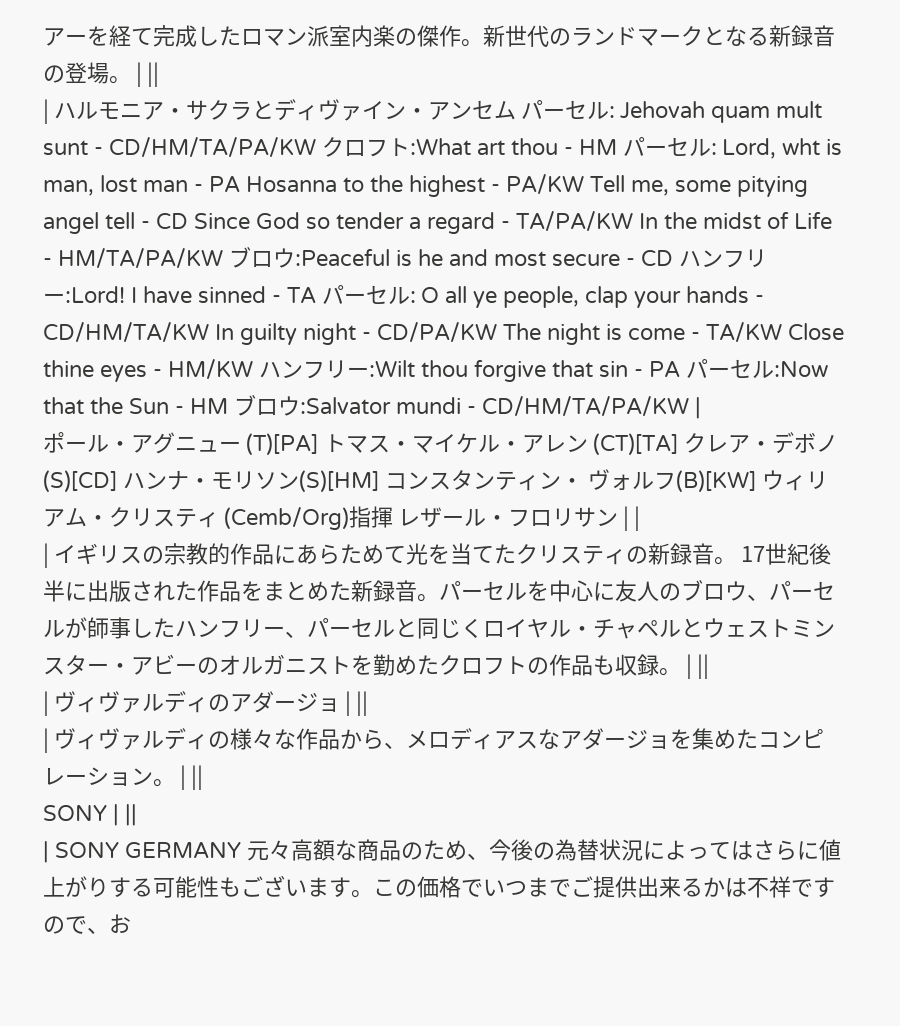アーを経て完成したロマン派室内楽の傑作。新世代のランドマークとなる新録音の登場。 | ||
| ハルモニア・サクラとディヴァイン・アンセム パーセル: Jehovah quam mult sunt - CD/HM/TA/PA/KW クロフト:What art thou - HM パーセル: Lord, wht is man, lost man - PA Hosanna to the highest - PA/KW Tell me, some pitying angel tell - CD Since God so tender a regard - TA/PA/KW In the midst of Life - HM/TA/PA/KW ブロウ:Peaceful is he and most secure - CD ハンフリー:Lord! I have sinned - TA パーセル: O all ye people, clap your hands - CD/HM/TA/KW In guilty night - CD/PA/KW The night is come - TA/KW Close thine eyes - HM/KW ハンフリー:Wilt thou forgive that sin - PA パーセル:Now that the Sun - HM ブロウ:Salvator mundi - CD/HM/TA/PA/KW |
ポール・アグニュー (T)[PA] トマス・マイケル・アレン (CT)[TA] クレア・デボノ(S)[CD] ハンナ・モリソン(S)[HM] コンスタンティン・ ヴォルフ(B)[KW] ウィリアム・クリスティ (Cemb/Org)指揮 レザール・フロリサン | |
| イギリスの宗教的作品にあらためて光を当てたクリスティの新録音。 17世紀後半に出版された作品をまとめた新録音。パーセルを中心に友人のブロウ、パーセルが師事したハンフリー、パーセルと同じくロイヤル・チャペルとウェストミンスター・アビーのオルガニストを勤めたクロフトの作品も収録。 | ||
| ヴィヴァルディのアダージョ | ||
| ヴィヴァルディの様々な作品から、メロディアスなアダージョを集めたコンピレーション。 | ||
SONY | ||
| SONY GERMANY 元々高額な商品のため、今後の為替状況によってはさらに値上がりする可能性もございます。この価格でいつまでご提供出来るかは不祥ですので、お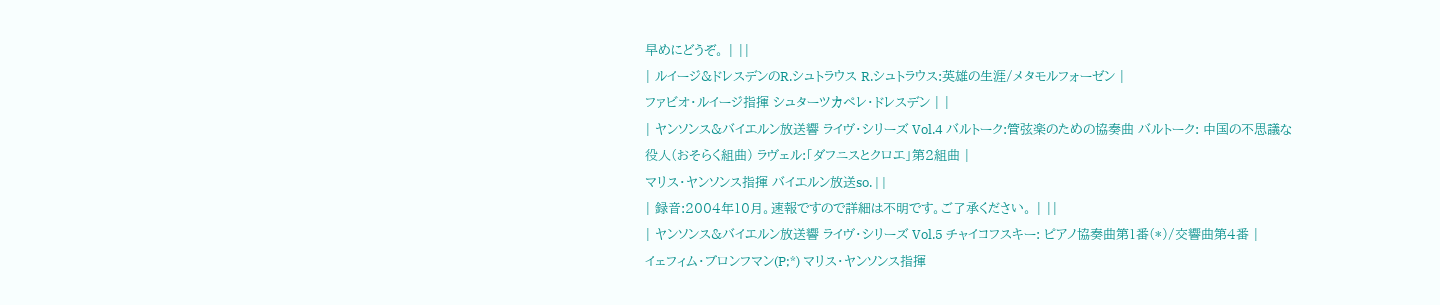早めにどうぞ。 | ||
| ルイージ&ドレスデンのR.シュトラウス R.シュトラウス:英雄の生涯/メタモルフォーゼン |
ファビオ・ルイージ指揮 シュターツカペレ・ドレスデン | |
| ヤンソンス&バイエルン放送響 ライヴ・シリーズ Vol.4 バルトーク:管弦楽のための協奏曲 バルトーク: 中国の不思議な役人(おそらく組曲) ラヴェル:「ダフニスとクロエ」第2組曲 |
マリス・ヤンソンス指揮 バイエルン放送so. | |
| 録音:2004年10月。速報ですので詳細は不明です。ご了承ください。 | ||
| ヤンソンス&バイエルン放送響 ライヴ・シリーズ Vol.5 チャイコフスキー: ピアノ協奏曲第1番(*)/交響曲第4番 |
イェフィム・ブロンフマン(P;*) マリス・ヤンソンス指揮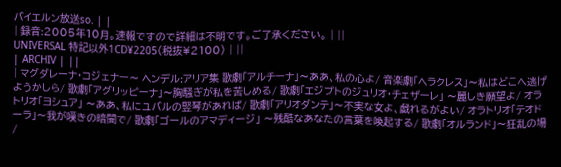バイエルン放送so. | |
| 録音:2005年10月。速報ですので詳細は不明です。ご了承ください。 | ||
UNIVERSAL 特記以外1CD¥2205(税抜¥2100) | ||
| ARCHIV | ||
| マグダレーナ・コジェナー〜 ヘンデル:アリア集 歌劇「アルチーナ」〜ああ、私の心よ/ 音楽劇「ヘラクレス」〜私はどこへ逃げようかしら/ 歌劇「アグリッピーナ」〜胸騒ぎが私を苦しめる/ 歌劇「エジプトのジュリオ・チェザーレ」 〜麗しき願望よ/ オラトリオ「ヨシュア」 〜ああ、私にユバルの竪琴があれば/ 歌劇「アリオダンテ」〜不実な女よ、戯れるがよい/ オラトリオ「テオドーラ」〜我が嘆きの暗闇で/ 歌劇「ゴールのアマディージ」 〜残酷なあなたの言葉を喚起する/ 歌劇「オルランド」〜狂乱の場 /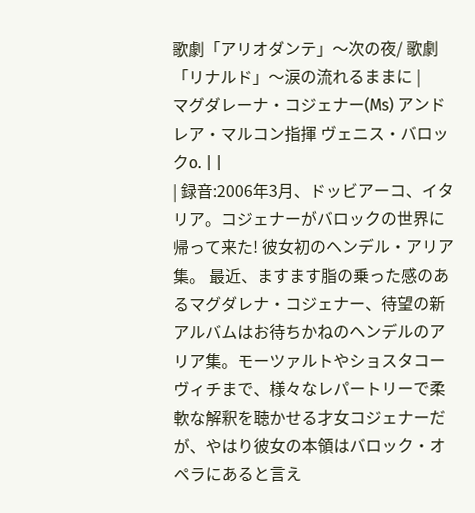歌劇「アリオダンテ」〜次の夜/ 歌劇「リナルド」〜涙の流れるままに |
マグダレーナ・コジェナー(Ms) アンドレア・マルコン指揮 ヴェニス・バロックo. | |
| 録音:2006年3月、ドッビアーコ、イタリア。コジェナーがバロックの世界に帰って来た! 彼女初のヘンデル・アリア集。 最近、ますます脂の乗った感のあるマグダレナ・コジェナー、待望の新アルバムはお待ちかねのヘンデルのアリア集。モーツァルトやショスタコーヴィチまで、様々なレパートリーで柔軟な解釈を聴かせる才女コジェナーだが、やはり彼女の本領はバロック・オペラにあると言え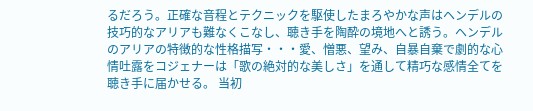るだろう。正確な音程とテクニックを駆使したまろやかな声はヘンデルの技巧的なアリアも難なくこなし、聴き手を陶酔の境地へと誘う。ヘンデルのアリアの特徴的な性格描写・・・愛、憎悪、望み、自暴自棄で劇的な心情吐露をコジェナーは「歌の絶対的な美しさ」を通して精巧な感情全てを聴き手に届かせる。 当初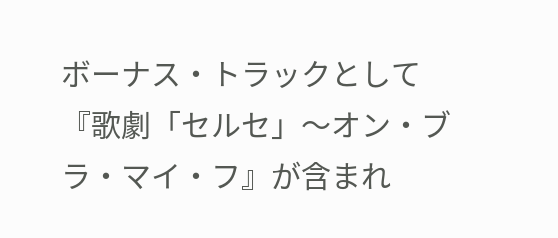ボーナス・トラックとして『歌劇「セルセ」〜オン・ブラ・マイ・フ』が含まれ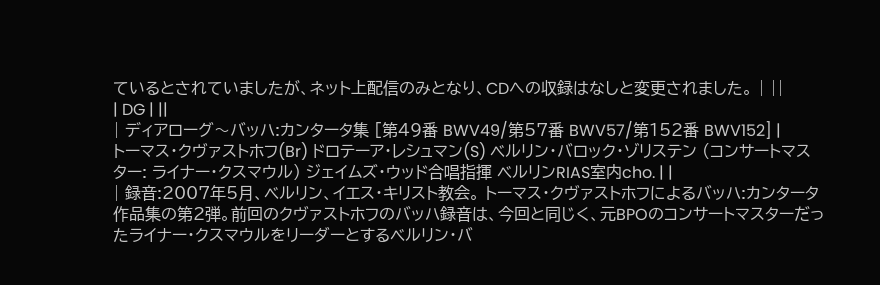ているとされていましたが、ネット上配信のみとなり、CDへの収録はなしと変更されました。 | ||
| DG | ||
| ディアローグ〜バッハ:カンタータ集 [第49番 BWV49/第57番 BWV57/第152番 BWV152] |
トーマス・クヴァストホフ(Br) ドロテーア・レシュマン(S) ベルリン・バロック・ゾリステン (コンサートマスター: ライナー・クスマウル) ジェイムズ・ウッド合唱指揮 ベルリンRIAS室内cho. | |
| 録音:2007年5月、ベルリン、イエス・キリスト教会。 トーマス・クヴァストホフによるバッハ:カンタータ作品集の第2弾。前回のクヴァストホフのバッハ録音は、今回と同じく、元BPOのコンサートマスターだったライナー・クスマウルをリーダーとするベルリン・バ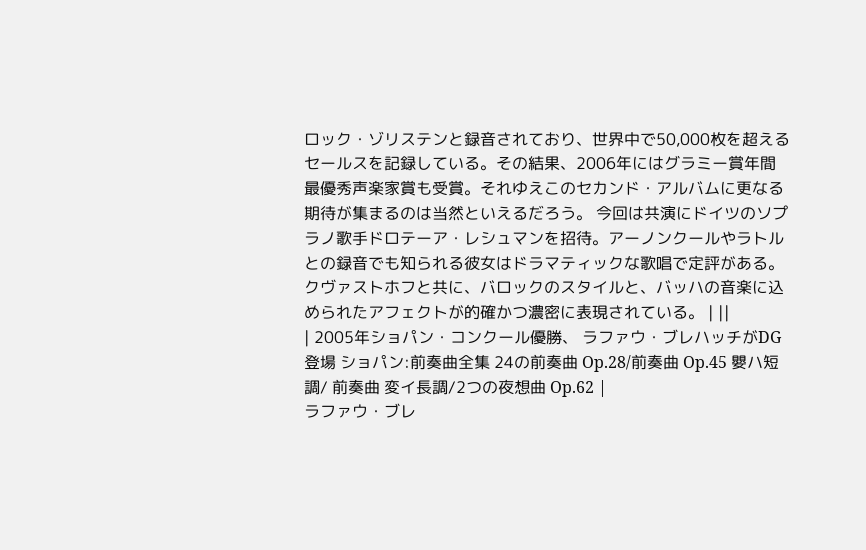ロック・ゾリステンと録音されており、世界中で50,000枚を超えるセールスを記録している。その結果、2006年にはグラミー賞年間最優秀声楽家賞も受賞。それゆえこのセカンド・アルバムに更なる期待が集まるのは当然といえるだろう。 今回は共演にドイツのソプラノ歌手ドロテーア・レシュマンを招待。アーノンクールやラトルとの録音でも知られる彼女はドラマティックな歌唱で定評がある。クヴァストホフと共に、バロックのスタイルと、バッハの音楽に込められたアフェクトが的確かつ濃密に表現されている。 | ||
| 2005年ショパン・コンクール優勝、 ラファウ・ブレハッチがDG登場 ショパン:前奏曲全集 24の前奏曲 Op.28/前奏曲 Op.45 嬰ハ短調/ 前奏曲 変イ長調/2つの夜想曲 Op.62 |
ラファウ・ブレ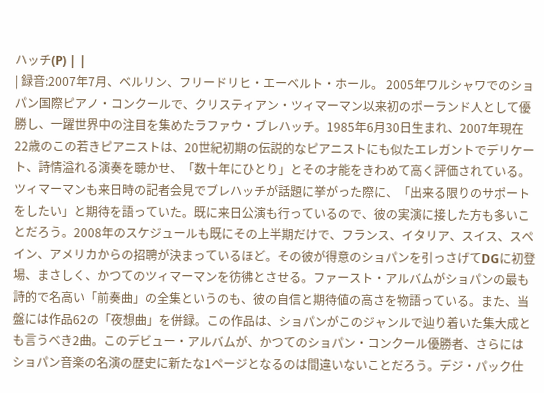ハッチ(P) | |
| 録音:2007年7月、ベルリン、フリードリヒ・エーベルト・ホール。 2005年ワルシャワでのショパン国際ピアノ・コンクールで、クリスティアン・ツィマーマン以来初のポーランド人として優勝し、一躍世界中の注目を集めたラファウ・ブレハッチ。1985年6月30日生まれ、2007年現在22歳のこの若きピアニストは、20世紀初期の伝説的なピアニストにも似たエレガントでデリケート、詩情溢れる演奏を聴かせ、「数十年にひとり」とその才能をきわめて高く評価されている。ツィマーマンも来日時の記者会見でブレハッチが話題に挙がった際に、「出来る限りのサポートをしたい」と期待を語っていた。既に来日公演も行っているので、彼の実演に接した方も多いことだろう。2008年のスケジュールも既にその上半期だけで、フランス、イタリア、スイス、スペイン、アメリカからの招聘が決まっているほど。その彼が得意のショパンを引っさげてDGに初登場、まさしく、かつてのツィマーマンを彷彿とさせる。ファースト・アルバムがショパンの最も詩的で名高い「前奏曲」の全集というのも、彼の自信と期待値の高さを物語っている。また、当盤には作品62の「夜想曲」を併録。この作品は、ショパンがこのジャンルで辿り着いた集大成とも言うべき2曲。このデビュー・アルバムが、かつてのショパン・コンクール優勝者、さらにはショパン音楽の名演の歴史に新たな1ページとなるのは間違いないことだろう。デジ・パック仕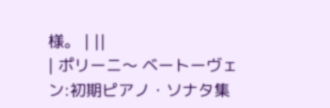様。 | ||
| ポリーニ〜 ベートーヴェン:初期ピアノ・ソナタ集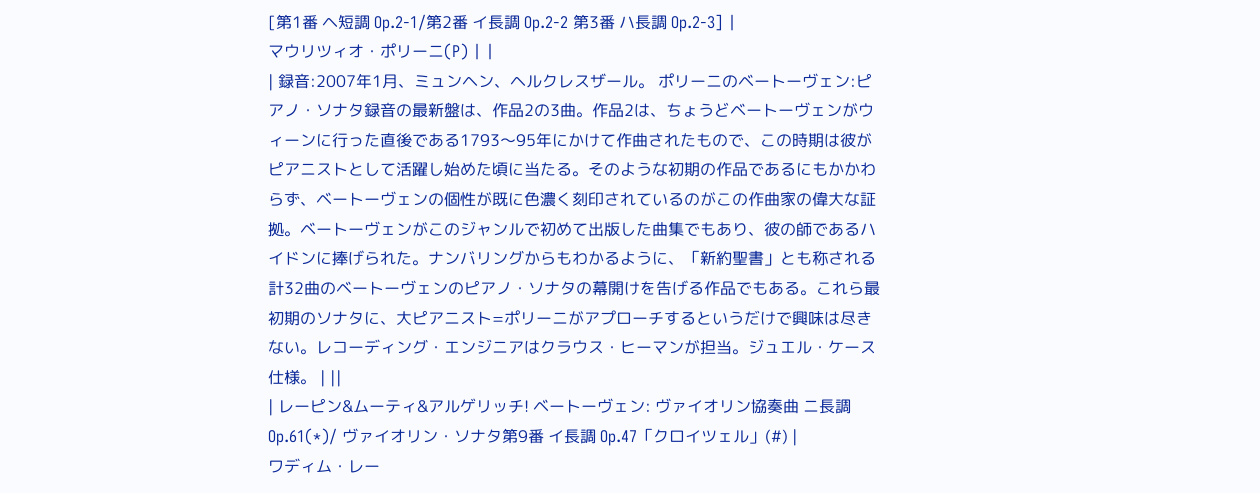[第1番 ヘ短調 Op.2-1/第2番 イ長調 Op.2-2 第3番 ハ長調 Op.2-3] |
マウリツィオ・ポリーニ(P) | |
| 録音:2007年1月、ミュンヘン、ヘルクレスザール。 ポリーニのベートーヴェン:ピアノ・ソナタ録音の最新盤は、作品2の3曲。作品2は、ちょうどベートーヴェンがウィーンに行った直後である1793〜95年にかけて作曲されたもので、この時期は彼がピアニストとして活躍し始めた頃に当たる。そのような初期の作品であるにもかかわらず、ベートーヴェンの個性が既に色濃く刻印されているのがこの作曲家の偉大な証拠。ベートーヴェンがこのジャンルで初めて出版した曲集でもあり、彼の師であるハイドンに捧げられた。ナンバリングからもわかるように、「新約聖書」とも称される計32曲のベートーヴェンのピアノ・ソナタの幕開けを告げる作品でもある。これら最初期のソナタに、大ピアニスト=ポリーニがアプローチするというだけで興味は尽きない。レコーディング・エンジニアはクラウス・ヒーマンが担当。ジュエル・ケース仕様。 | ||
| レーピン&ムーティ&アルゲリッチ! ベートーヴェン: ヴァイオリン協奏曲 ニ長調 Op.61(*)/ ヴァイオリン・ソナタ第9番 イ長調 Op.47「クロイツェル」(#) |
ワディム・レー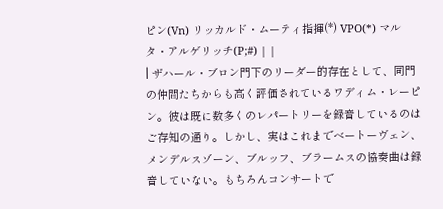ピン(Vn) リッカルド・ムーティ指揮(*) VPO(*) マルタ・アルゲリッチ(P;#) | |
| ザハール・ブロン門下のリーダー的存在として、同門の仲間たちからも高く評価されているワディム・レーピン。彼は既に数多くのレパートリーを録音しているのはご存知の通り。しかし、実はこれまでベートーヴェン、メンデルスゾーン、ブルッフ、ブラームスの協奏曲は録音していない。もちろんコンサートで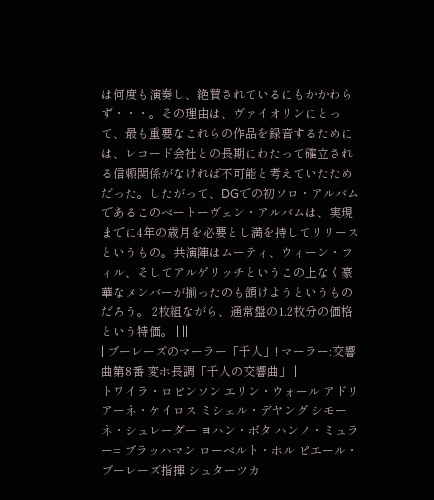は何度も演奏し、絶賛されているにもかかわらず・・・。その理由は、ヴァイオリンにとって、最も重要なこれらの作品を録音するためには、レコード会社との長期にわたって確立される信頼関係がなければ不可能と考えていたためだった。したがって、DGでの初ソロ・アルバムであるこのベートーヴェン・アルバムは、実現までに4年の歳月を必要とし満を持してリリースというもの。共演陣はムーティ、ウィーン・フィル、そしてアルゲリッチというこの上なく豪華なメンバーが揃ったのも頷けようというものだろう。 2枚組ながら、通常盤の1.2枚分の価格という特価。 | ||
| ブーレーズのマーラー「千人」! マーラー:交響曲第8番 変ホ長調「千人の交響曲」 |
トワイラ・ロビンソン エリン・ウォール アドリアーネ・ケイロス ミシェル・デヤング シモーネ・シュレーダー ヨハン・ボタ ハンノ・ミュラー= ブラッハマン ローベルト・ホル ピエール・ブーレーズ指揮 シュターツカ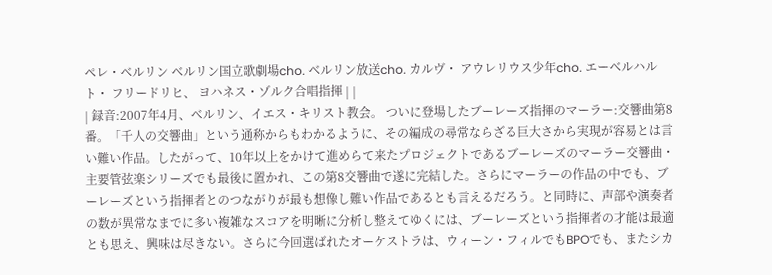ペレ・ベルリン ベルリン国立歌劇場cho. ベルリン放送cho. カルヴ・ アウレリウス少年cho. エーベルハルト・ フリードリヒ、 ヨハネス・ゾルク合唱指揮 | |
| 録音:2007年4月、ベルリン、イエス・キリスト教会。 ついに登場したブーレーズ指揮のマーラー:交響曲第8番。「千人の交響曲」という通称からもわかるように、その編成の尋常ならざる巨大さから実現が容易とは言い難い作品。したがって、10年以上をかけて進めらて来たプロジェクトであるブーレーズのマーラー交響曲・主要管弦楽シリーズでも最後に置かれ、この第8交響曲で遂に完結した。さらにマーラーの作品の中でも、ブーレーズという指揮者とのつながりが最も想像し難い作品であるとも言えるだろう。と同時に、声部や演奏者の数が異常なまでに多い複雑なスコアを明晰に分析し整えてゆくには、ブーレーズという指揮者の才能は最適とも思え、興味は尽きない。さらに今回選ばれたオーケストラは、ウィーン・フィルでもBPOでも、またシカ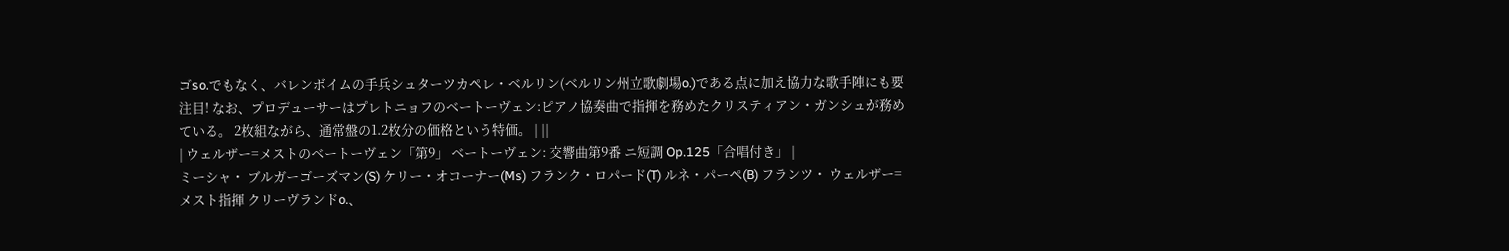ゴso.でもなく、バレンボイムの手兵シュターツカペレ・ベルリン(ベルリン州立歌劇場o.)である点に加え協力な歌手陣にも要注目! なお、プロデューサーはプレトニョフのベートーヴェン:ピアノ協奏曲で指揮を務めたクリスティアン・ガンシュが務めている。 2枚組ながら、通常盤の1.2枚分の価格という特価。 | ||
| ウェルザー=メストのベートーヴェン「第9」 ベートーヴェン: 交響曲第9番 ニ短調 Op.125「合唱付き」 |
ミーシャ・ ブルガーゴーズマン(S) ケリー・オコーナー(Ms) フランク・ロパード(T) ルネ・パーペ(B) フランツ・ ウェルザー=メスト指揮 クリーヴランドo.、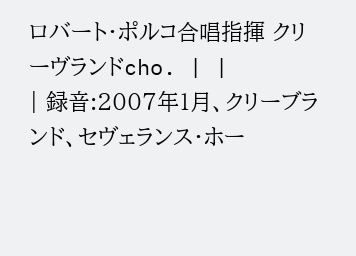ロバート・ポルコ合唱指揮 クリーヴランドcho. | |
| 録音:2007年1月、クリーブランド、セヴェランス・ホー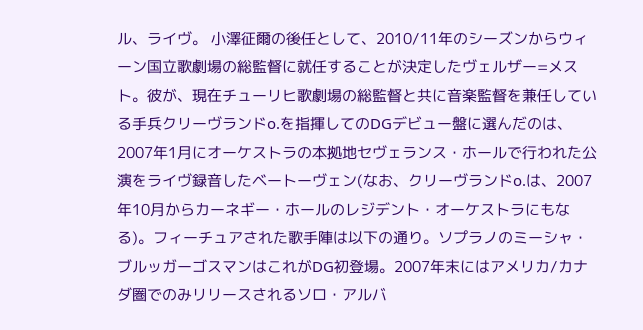ル、ライヴ。 小澤征爾の後任として、2010/11年のシーズンからウィーン国立歌劇場の総監督に就任することが決定したヴェルザー=メスト。彼が、現在チューリヒ歌劇場の総監督と共に音楽監督を兼任している手兵クリーヴランドo.を指揮してのDGデビュー盤に選んだのは、2007年1月にオーケストラの本拠地セヴェランス・ホールで行われた公演をライヴ録音したベートーヴェン(なお、クリーヴランドo.は、2007年10月からカーネギー・ホールのレジデント・オーケストラにもなる)。フィーチュアされた歌手陣は以下の通り。ソプラノのミーシャ・ブルッガーゴスマンはこれがDG初登場。2007年末にはアメリカ/カナダ圏でのみリリースされるソロ・アルバ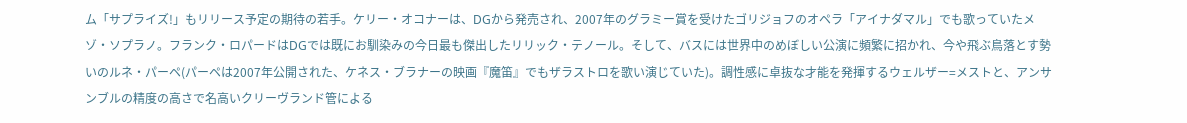ム「サプライズ!」もリリース予定の期待の若手。ケリー・オコナーは、DGから発売され、2007年のグラミー賞を受けたゴリジョフのオペラ「アイナダマル」でも歌っていたメゾ・ソプラノ。フランク・ロパードはDGでは既にお馴染みの今日最も傑出したリリック・テノール。そして、バスには世界中のめぼしい公演に頻繁に招かれ、今や飛ぶ鳥落とす勢いのルネ・パーペ(パーペは2007年公開された、ケネス・ブラナーの映画『魔笛』でもザラストロを歌い演じていた)。調性感に卓抜な才能を発揮するウェルザー=メストと、アンサンブルの精度の高さで名高いクリーヴランド管による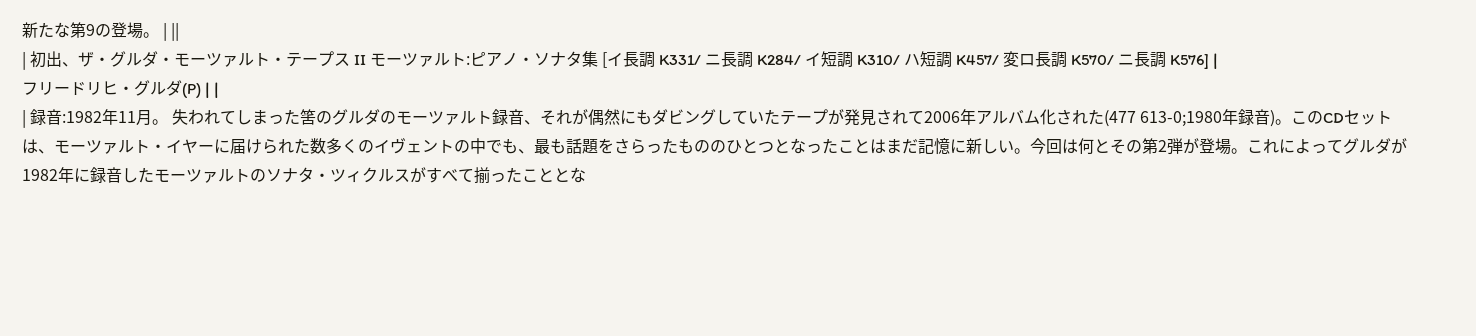新たな第9の登場。 | ||
| 初出、ザ・グルダ・モーツァルト・テープス II モーツァルト:ピアノ・ソナタ集 [イ長調 K331/ ニ長調 K284/ イ短調 K310/ ハ短調 K457/ 変ロ長調 K570/ ニ長調 K576] |
フリードリヒ・グルダ(P) | |
| 録音:1982年11月。 失われてしまった筈のグルダのモーツァルト録音、それが偶然にもダビングしていたテープが発見されて2006年アルバム化された(477 613-0;1980年録音)。このCDセットは、モーツァルト・イヤーに届けられた数多くのイヴェントの中でも、最も話題をさらったもののひとつとなったことはまだ記憶に新しい。今回は何とその第2弾が登場。これによってグルダが1982年に録音したモーツァルトのソナタ・ツィクルスがすべて揃ったこととな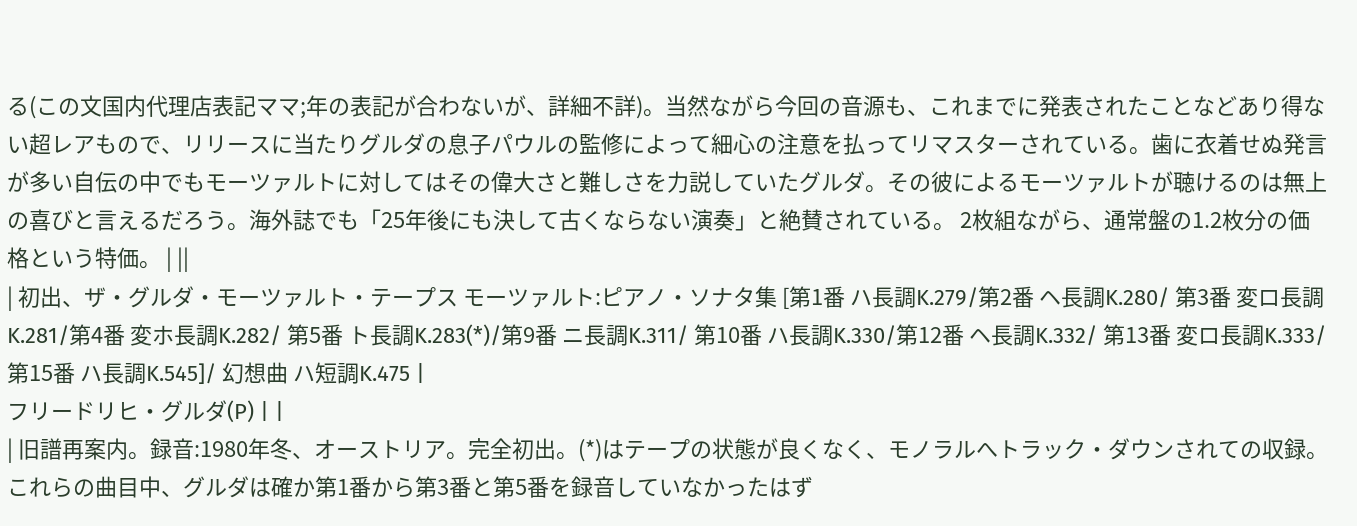る(この文国内代理店表記ママ;年の表記が合わないが、詳細不詳)。当然ながら今回の音源も、これまでに発表されたことなどあり得ない超レアもので、リリースに当たりグルダの息子パウルの監修によって細心の注意を払ってリマスターされている。歯に衣着せぬ発言が多い自伝の中でもモーツァルトに対してはその偉大さと難しさを力説していたグルダ。その彼によるモーツァルトが聴けるのは無上の喜びと言えるだろう。海外誌でも「25年後にも決して古くならない演奏」と絶賛されている。 2枚組ながら、通常盤の1.2枚分の価格という特価。 | ||
| 初出、ザ・グルダ・モーツァルト・テープス モーツァルト:ピアノ・ソナタ集 [第1番 ハ長調K.279/第2番 ヘ長調K.280/ 第3番 変ロ長調K.281/第4番 変ホ長調K.282/ 第5番 ト長調K.283(*)/第9番 ニ長調K.311/ 第10番 ハ長調K.330/第12番 ヘ長調K.332/ 第13番 変ロ長調K.333/第15番 ハ長調K.545]/ 幻想曲 ハ短調K.475 |
フリードリヒ・グルダ(P) | |
| 旧譜再案内。録音:1980年冬、オーストリア。完全初出。(*)はテープの状態が良くなく、モノラルへトラック・ダウンされての収録。これらの曲目中、グルダは確か第1番から第3番と第5番を録音していなかったはず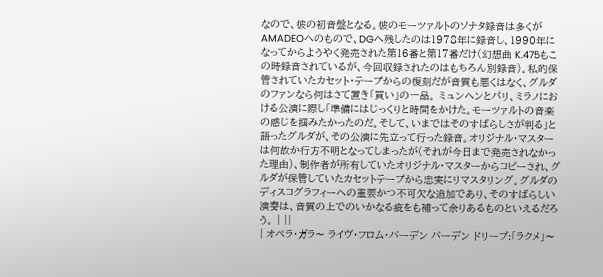なので、彼の初音盤となる。彼のモーツァルトのソナタ録音は多くがAMADEOヘのもので、DGへ残したのは1978年に録音し、1990年になってからようやく発売された第16番と第17番だけ(幻想曲 K.475もこの時録音されているが、今回収録されたのはもちろん別録音)。私的保管されていたカセット・テープからの復刻だが音質も悪くはなく、グルダのファンなら何はさて置き「買い」の一品。 ミュンヘンとパリ、ミラノにおける公演に際し「準備にはじっくりと時間をかけた。モーツァルトの音楽の感じを掴みたかったのだ。そして、いまではそのすばらしさが判る」と語ったグルダが、その公演に先立って行った録音。オリジナル・マスターは何故か行方不明となってしまったが(それが今日まで発売されなかった理由)、制作者が所有していたオリジナル・マスターからコピーされ、グルダが保管していたカセットテープから忠実にリマスタリング。グルダのディスコグラフィーへの重要かつ不可欠な追加であり、そのすばらしい演奏は、音質の上でのいかなる疵をも補って余りあるものといえるだろう。 | ||
| オペラ・ガラ〜 ライヴ・フロム・バーデン バーデン ドリーブ:「ラクメ」〜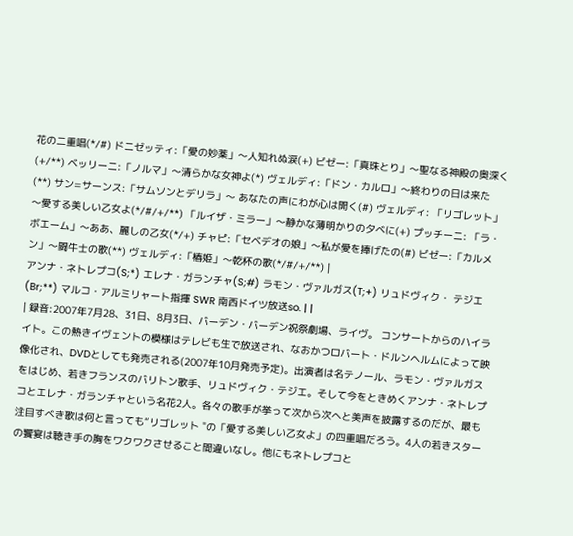花の二重唱(*/#) ドニゼッティ:「愛の妙薬」〜人知れぬ涙(+) ビゼー:「真珠とり」〜聖なる神殿の奥深く(+/**) ベッリーニ:「ノルマ」〜清らかな女神よ(*) ヴェルディ:「ドン・カルロ」〜終わりの日は来た(**) サン=サーンス:「サムソンとデリラ」〜 あなたの声にわが心は開く(#) ヴェルディ: 「リゴレット」〜愛する美しい乙女よ(*/#/+/**) 「ルイザ・ミラー」〜静かな薄明かりの夕べに(+) プッチーニ: 「ラ・ボエーム」〜ああ、麗しの乙女(*/+) チャピ:「セベデオの娘」〜私が愛を捧げたの(#) ビゼー:「カルメン」〜闘牛士の歌(**) ヴェルディ:「椿姫」〜乾杯の歌(*/#/+/**) |
アンナ・ネトレプコ(S;*) エレナ・ガランチャ(S;#) ラモン・ヴァルガス(T;+) リュドヴィク・ テジエ(Br;**) マルコ・アルミリャート指揮 SWR 南西ドイツ放送so. | |
| 録音:2007年7月28、31日、8月3日、バーデン・バーデン祝祭劇場、ライヴ。 コンサートからのハイライト。この熱きイヴェントの模様はテレビも生で放送され、なおかつロバート・ドルンヘルムによって映像化され、DVDとしても発売される(2007年10月発売予定)。出演者は名テノール、ラモン・ヴァルガスをはじめ、若きフランスのバリトン歌手、リュドヴィク・テジエ。そして今をときめくアンナ・ネトレプコとエレナ・ガランチャという名花2人。各々の歌手が挙って次から次へと美声を披露するのだが、最も注目すべき歌は何と言っても“リゴレット "の「愛する美しい乙女よ」の四重唱だろう。4人の若きスターの饗宴は聴き手の胸をワクワクさせること間違いなし。他にもネトレプコと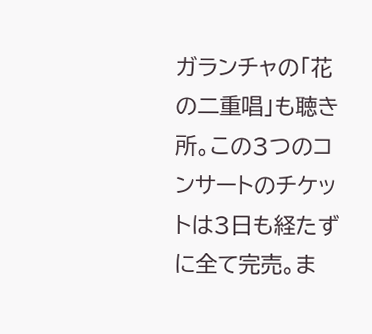ガランチャの「花の二重唱」も聴き所。この3つのコンサートのチケットは3日も経たずに全て完売。ま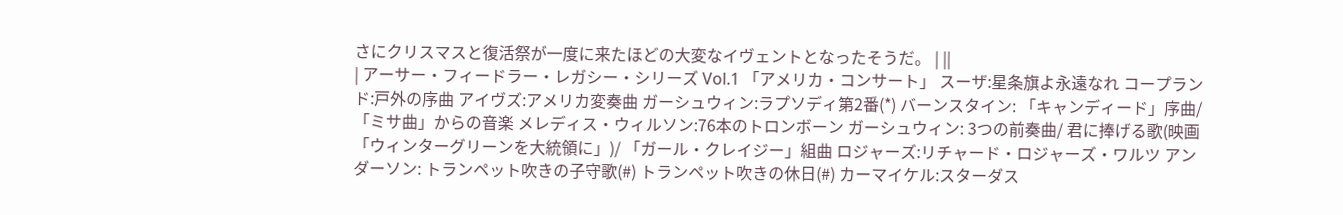さにクリスマスと復活祭が一度に来たほどの大変なイヴェントとなったそうだ。 | ||
| アーサー・フィードラー・レガシー・シリーズ Vol.1 「アメリカ・コンサート」 スーザ:星条旗よ永遠なれ コープランド:戸外の序曲 アイヴズ:アメリカ変奏曲 ガーシュウィン:ラプソディ第2番(*) バーンスタイン: 「キャンディード」序曲/「ミサ曲」からの音楽 メレディス・ウィルソン:76本のトロンボーン ガーシュウィン: 3つの前奏曲/ 君に捧げる歌(映画 「ウィンターグリーンを大統領に」)/ 「ガール・クレイジー」組曲 ロジャーズ:リチャード・ロジャーズ・ワルツ アンダーソン: トランペット吹きの子守歌(#) トランペット吹きの休日(#) カーマイケル:スターダス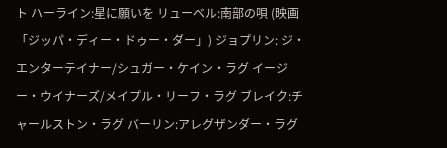ト ハーライン:星に願いを リューベル:南部の唄 (映画「ジッパ・ディー・ドゥー・ダー」) ジョプリン: ジ・エンターテイナー/シュガー・ケイン・ラグ イージー・ウイナーズ/メイプル・リーフ・ラグ ブレイク:チャールストン・ラグ バーリン:アレグザンダー・ラグ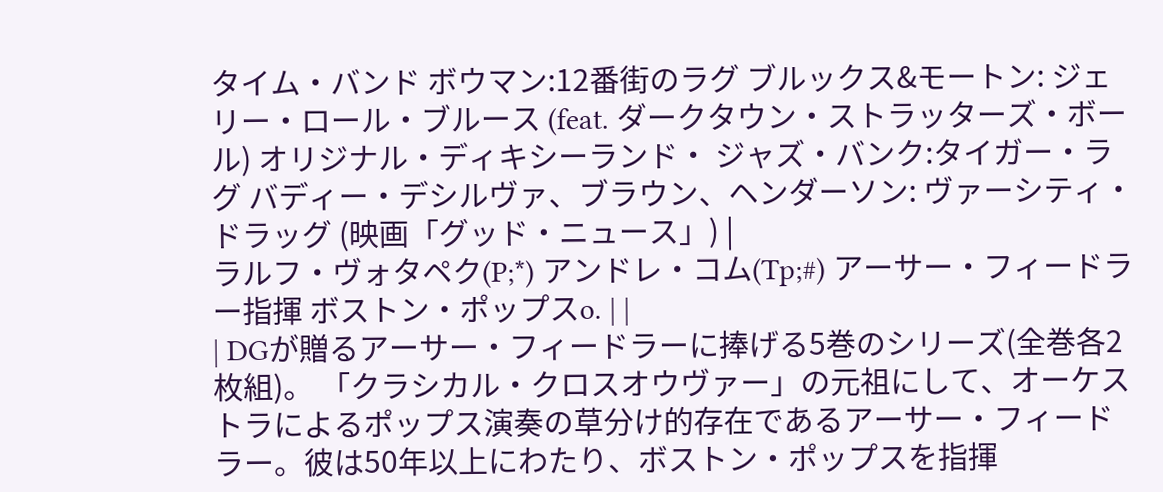タイム・バンド ボウマン:12番街のラグ ブルックス&モートン: ジェリー・ロール・ブルース (feat. ダークタウン・ストラッターズ・ボール) オリジナル・ディキシーランド・ ジャズ・バンク:タイガー・ラグ バディー・デシルヴァ、ブラウン、ヘンダーソン: ヴァーシティ・ドラッグ (映画「グッド・ニュース」) |
ラルフ・ヴォタペク(P;*) アンドレ・コム(Tp;#) アーサー・フィードラー指揮 ボストン・ポップスo. | |
| DGが贈るアーサー・フィードラーに捧げる5巻のシリーズ(全巻各2枚組)。 「クラシカル・クロスオウヴァー」の元祖にして、オーケストラによるポップス演奏の草分け的存在であるアーサー・フィードラー。彼は50年以上にわたり、ボストン・ポップスを指揮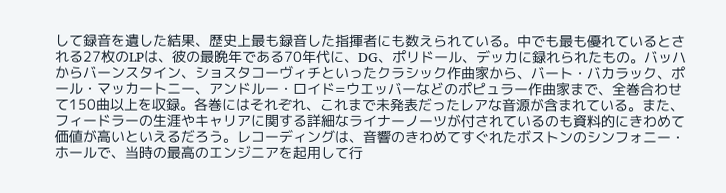して録音を遺した結果、歴史上最も録音した指揮者にも数えられている。中でも最も優れているとされる27枚のLPは、彼の最晩年である70年代に、DG、ポリドール、デッカに録れられたもの。バッハからバーンスタイン、ショスタコーヴィチといったクラシック作曲家から、バート・バカラック、ポール・マッカートニー、アンドルー・ロイド=ウエッバーなどのポピュラー作曲家まで、全巻合わせて150曲以上を収録。各巻にはそれぞれ、これまで未発表だったレアな音源が含まれている。また、フィードラーの生涯やキャリアに関する詳細なライナーノーツが付されているのも資料的にきわめて価値が高いといえるだろう。レコーディングは、音響のきわめてすぐれたボストンのシンフォニー・ホールで、当時の最高のエンジニアを起用して行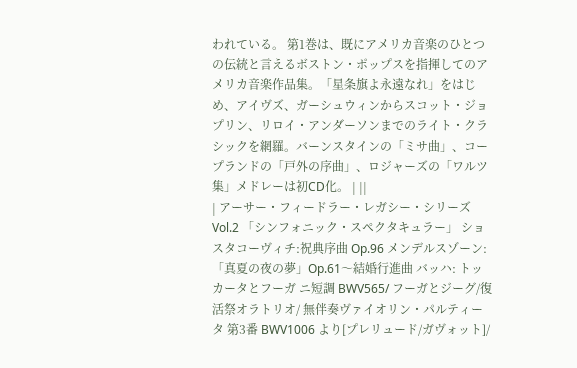われている。 第1巻は、既にアメリカ音楽のひとつの伝統と言えるボストン・ポップスを指揮してのアメリカ音楽作品集。「星条旗よ永遠なれ」をはじめ、アイヴズ、ガーシュウィンからスコット・ジョプリン、リロイ・アンダーソンまでのライト・クラシックを網羅。バーンスタインの「ミサ曲」、コープランドの「戸外の序曲」、ロジャーズの「ワルツ集」メドレーは初CD化。 | ||
| アーサー・フィードラー・レガシー・シリーズ Vol.2 「シンフォニック・スペクタキュラー」 ショスタコーヴィチ:祝典序曲 Op.96 メンデルスゾーン:「真夏の夜の夢」Op.61〜結婚行進曲 バッハ: トッカータとフーガ ニ短調 BWV565/ フーガとジーグ/復活祭オラトリオ/ 無伴奏ヴァイオリン・パルティータ 第3番 BWV1006 より[プレリュード/ガヴォット]/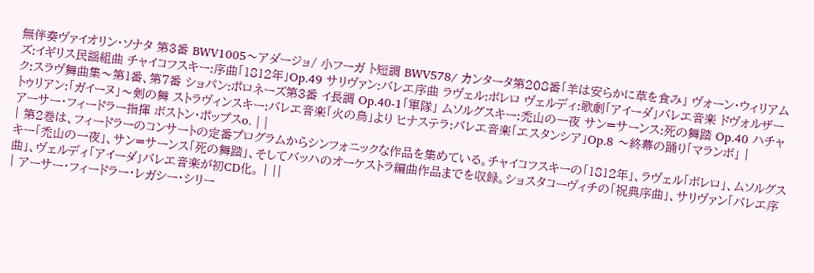無伴奏ヴァイオリン・ソナタ 第3番 BWV1005〜アダージョ/ 小フーガ ト短調 BWV578/ カンタータ第208番「羊は安らかに草を食み」 ヴォーン・ウィリアムズ:イギリス民謡組曲 チャイコフスキー:序曲「1812年」Op.49 サリヴァン:バレエ序曲 ラヴェル:ボレロ ヴェルディ:歌劇「アイーダ」バレエ音楽 ドヴォルザーク:スラヴ舞曲集〜第1番、第7番 ショパン:ポロネーズ第3番 イ長調 Op.40-1「軍隊」 ムソルグスキー:禿山の一夜 サン=サーンス:死の舞踏 Op.40 ハチャトゥリアン:「ガイーヌ」〜剣の舞 ストラヴィンスキー:バレエ音楽「火の鳥」より ヒナステラ:バレエ音楽「エスタンシア」Op.8 〜終幕の踊り「マランボ」 |
アーサー・フィードラー指揮 ボストン・ポップスo. | |
| 第2巻は、フィードラーのコンサートの定番プログラムからシンフォニックな作品を集めている。チャイコフスキーの「1812年」、ラヴェル「ボレロ」、ムソルグスキー「禿山の一夜」、サン=サーンス「死の舞踏」、そしてバッハのオーケストラ編曲作品までを収録。ショスタコーヴィチの「祝典序曲」、サリヴァン「バレエ序曲」、ヴェルディ「アイーダ」バレエ音楽が初CD化。 | ||
| アーサー・フィードラー・レガシー・シリー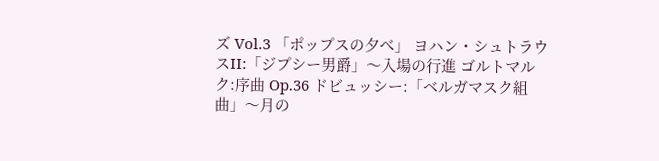ズ Vol.3 「ポップスの夕べ」 ヨハン・シュトラウスII:「ジプシー男爵」〜入場の行進 ゴルトマルク:序曲 Op.36 ドビュッシー:「ベルガマスク組曲」〜月の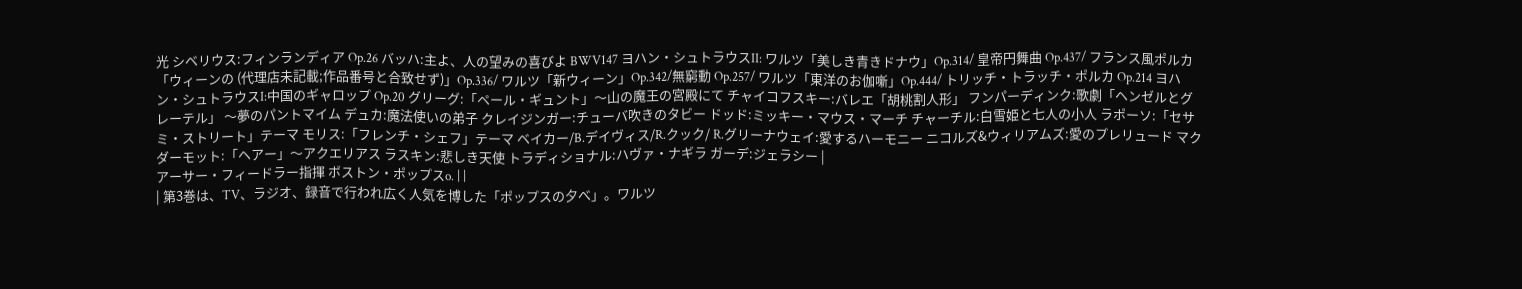光 シベリウス:フィンランディア Op.26 バッハ:主よ、人の望みの喜びよ BWV147 ヨハン・シュトラウスII: ワルツ「美しき青きドナウ」Op.314/ 皇帝円舞曲 Op.437/ フランス風ポルカ「ウィーンの (代理店未記載;作品番号と合致せず)」Op.336/ ワルツ「新ウィーン」Op.342/無窮動 Op.257/ ワルツ「東洋のお伽噺」Op.444/ トリッチ・トラッチ・ポルカ Op.214 ヨハン・シュトラウスI:中国のギャロップ Op.20 グリーグ:「ペール・ギュント」〜山の魔王の宮殿にて チャイコフスキー:バレエ「胡桃割人形」 フンパーディンク:歌劇「ヘンゼルとグレーテル」 〜夢のパントマイム デュカ:魔法使いの弟子 クレイジンガー:チューバ吹きのタビー ドッド:ミッキー・マウス・マーチ チャーチル:白雪姫と七人の小人 ラポーソ:「セサミ・ストリート」テーマ モリス:「フレンチ・シェフ」テーマ ベイカー/B.デイヴィス/R.クック/ R.グリーナウェイ:愛するハーモニー ニコルズ&ウィリアムズ:愛のプレリュード マクダーモット:「ヘアー」〜アクエリアス ラスキン:悲しき天使 トラディショナル:ハヴァ・ナギラ ガーデ:ジェラシー |
アーサー・フィードラー指揮 ボストン・ポップスo. | |
| 第3巻は、TV、ラジオ、録音で行われ広く人気を博した「ポップスの夕べ」。ワルツ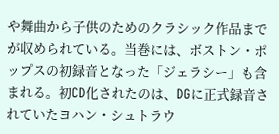や舞曲から子供のためのクラシック作品までが収められている。当巻には、ボストン・ポップスの初録音となった「ジェラシー」も含まれる。初CD化されたのは、DGに正式録音されていたヨハン・シュトラウ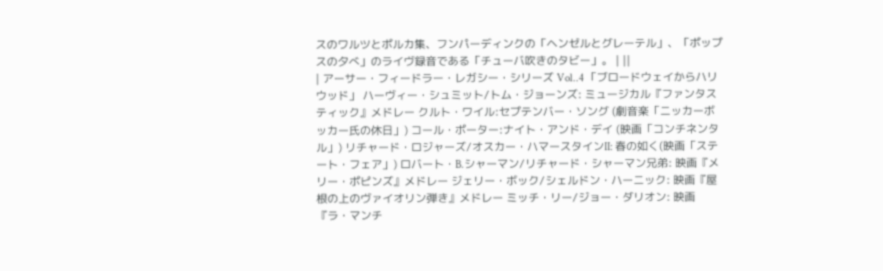スのワルツとポルカ集、フンパーディンクの「ヘンゼルとグレーテル」、「ポップスの夕べ」のライヴ録音である「チューバ吹きのタビー」。 | ||
| アーサー・フィードラー・レガシー・シリーズ Vol..4 「ブロードウェイからハリウッド」 ハーヴィー・シュミット/トム・ジョーンズ: ミュージカル『ファンタスティック』メドレー クルト・ワイル:セプテンバー・ソング (劇音楽「ニッカーボッカー氏の休日」) コール・ポーター:ナイト・アンド・デイ (映画「コンチネンタル」) リチャード・ロジャーズ/オスカー・ハマースタインII: 春の如く(映画「ステート・フェア」) ロバート・B.シャーマン/リチャード・シャーマン兄弟: 映画『メリー・ポピンズ』メドレー ジェリー・ボック/シェルドン・ハーニック: 映画『屋根の上のヴァイオリン弾き』メドレー ミッチ・リー/ジョー・ダリオン: 映画『ラ・マンチ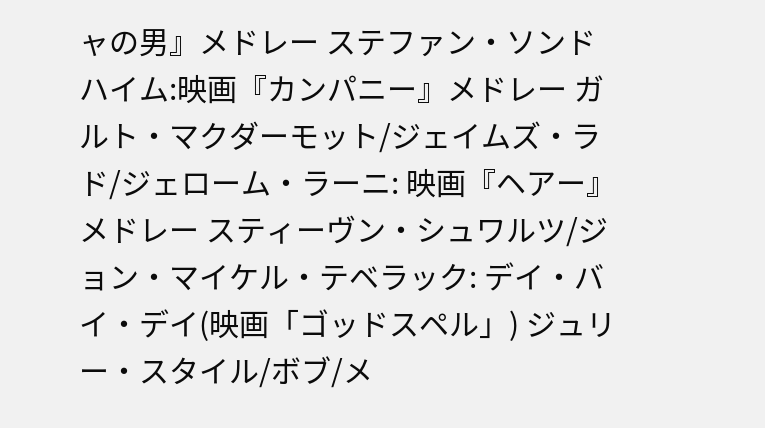ャの男』メドレー ステファン・ソンドハイム:映画『カンパニー』メドレー ガルト・マクダーモット/ジェイムズ・ラド/ジェローム・ラーニ: 映画『ヘアー』メドレー スティーヴン・シュワルツ/ジョン・マイケル・テベラック: デイ・バイ・デイ(映画「ゴッドスペル」) ジュリー・スタイル/ボブ/メ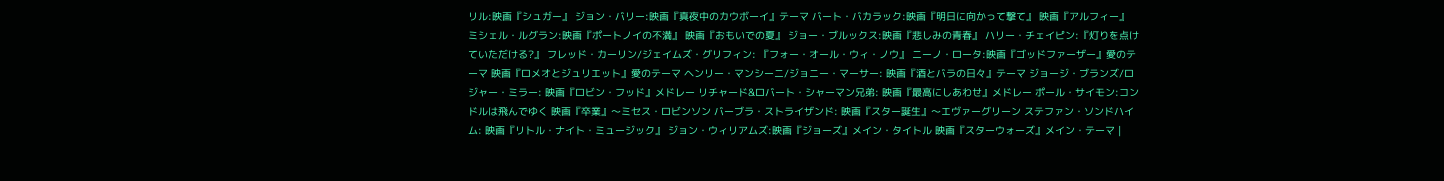リル:映画『シュガー』 ジョン・バリー:映画『真夜中のカウボーイ』テーマ バート・バカラック:映画『明日に向かって撃て』 映画『アルフィー』 ミシェル・ルグラン:映画『ポートノイの不満』 映画『おもいでの夏』 ジョー・ブルックス:映画『悲しみの青春』 ハリー・チェイピン:『灯りを点けていただける?』 フレッド・カーリン/ジェイムズ・グリフィン: 『フォー・オール・ウィ・ノウ』 ニーノ・ロータ:映画『ゴッドファーザー』愛のテーマ 映画『ロメオとジュリエット』愛のテーマ ヘンリー・マンシーニ/ジョニー・マーサー: 映画『酒とバラの日々』テーマ ジョージ・ブランズ/ロジャー・ミラー: 映画『ロビン・フッド』メドレー リチャード&ロバート・シャーマン兄弟: 映画『最高にしあわせ』メドレー ポール・サイモン:コンドルは飛んでゆく 映画『卒業』〜ミセス・ロビンソン バーブラ・ストライザンド: 映画『スター誕生』〜エヴァーグリーン ステファン・ソンドハイム: 映画『リトル・ナイト・ミュージック』 ジョン・ウィリアムズ:映画『ジョーズ』メイン・タイトル 映画『スターウォーズ』メイン・テーマ |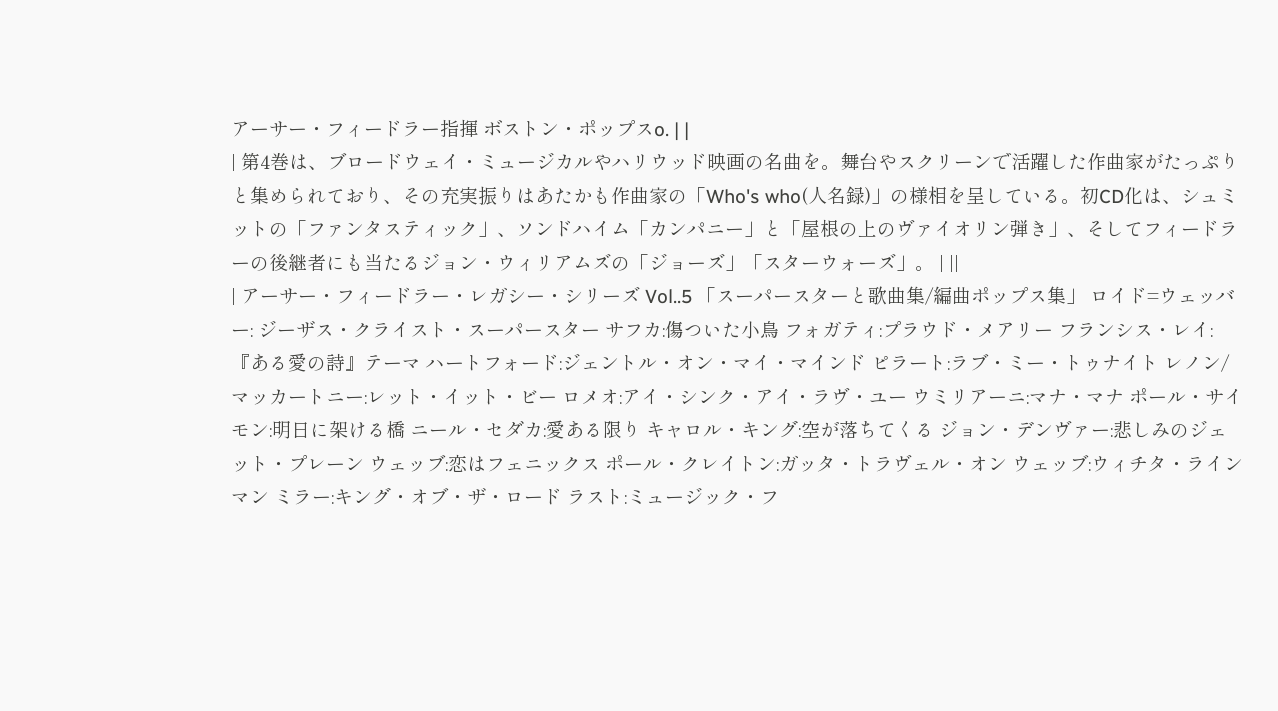アーサー・フィードラー指揮 ボストン・ポップスo. | |
| 第4巻は、ブロードウェイ・ミュージカルやハリウッド映画の名曲を。舞台やスクリーンで活躍した作曲家がたっぷりと集められており、その充実振りはあたかも作曲家の「Who's who(人名録)」の様相を呈している。初CD化は、シュミットの「ファンタスティック」、ソンドハイム「カンパニー」と「屋根の上のヴァイオリン弾き」、そしてフィードラーの後継者にも当たるジョン・ウィリアムズの「ジョーズ」「スターウォーズ」。 | ||
| アーサー・フィードラー・レガシー・シリーズ Vol..5 「スーパースターと歌曲集/編曲ポップス集」 ロイド=ウェッバー: ジーザス・クライスト・スーパースター サフカ:傷ついた小鳥 フォガティ:プラウド・メアリー フランシス・レイ:『ある愛の詩』テーマ ハートフォード:ジェントル・オン・マイ・マインド ピラート:ラブ・ミー・トゥナイト レノン/マッカートニー:レット・イット・ビー ロメオ:アイ・シンク・アイ・ラヴ・ユー ウミリアーニ:マナ・マナ ポール・サイモン:明日に架ける橋 ニール・セダカ:愛ある限り キャロル・キング:空が落ちてくる ジョン・デンヴァー:悲しみのジェット・プレーン ウェッブ:恋はフェニックス ポール・クレイトン:ガッタ・トラヴェル・オン ウェッブ:ウィチタ・ラインマン ミラー:キング・オブ・ザ・ロード ラスト:ミュージック・フ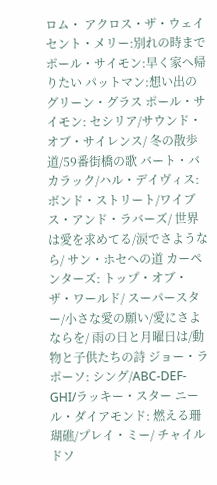ロム・ アクロス・ザ・ウェイ セント・メリー:別れの時まで ポール・サイモン:早く家へ帰りたい パットマン:想い出のグリーン・グラス ポール・サイモン: セシリア/サウンド・オブ・サイレンス/ 冬の散歩道/59番街橋の歌 バート・バカラック/ハル・デイヴィス: ボンド・ストリート/ワイブス・アンド・ラバーズ/ 世界は愛を求めてる/涙でさようなら/ サン・ホセへの道 カーペンターズ: トップ・オブ・ザ・ワールド/ スーパースター/小さな愛の願い/愛にさよならを/ 雨の日と月曜日は/動物と子供たちの詩 ジョー・ラポーソ: シング/ABC-DEF-GHI/ラッキー・スター ニール・ダイアモンド: 燃える珊瑚礁/プレイ・ミー/ チャイルドソ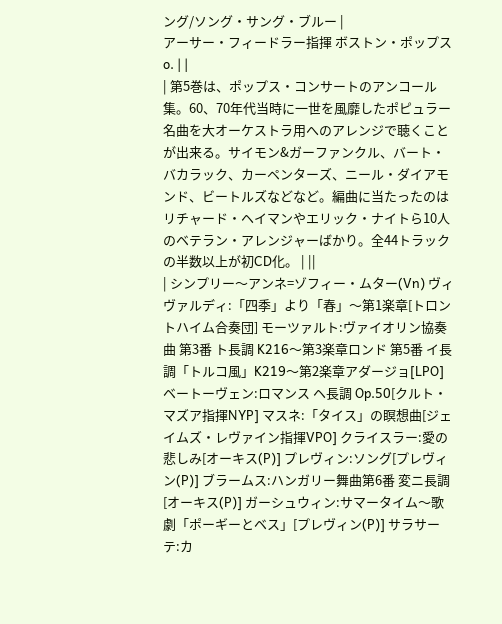ング/ソング・サング・ブルー |
アーサー・フィードラー指揮 ボストン・ポップスo. | |
| 第5巻は、ポップス・コンサートのアンコール集。60、70年代当時に一世を風靡したポピュラー名曲を大オーケストラ用へのアレンジで聴くことが出来る。サイモン&ガーファンクル、バート・バカラック、カーペンターズ、ニール・ダイアモンド、ビートルズなどなど。編曲に当たったのはリチャード・ヘイマンやエリック・ナイトら10人のベテラン・アレンジャーばかり。全44トラックの半数以上が初CD化。 | ||
| シンプリー〜アンネ=ゾフィー・ムター(Vn) ヴィヴァルディ:「四季」より「春」〜第1楽章[トロントハイム合奏団] モーツァルト:ヴァイオリン協奏曲 第3番 ト長調 K216〜第3楽章ロンド 第5番 イ長調「トルコ風」K219〜第2楽章アダージョ[LPO] ベートーヴェン:ロマンス ヘ長調 Op.50[クルト・マズア指揮NYP] マスネ:「タイス」の瞑想曲[ジェイムズ・レヴァイン指揮VPO] クライスラー:愛の悲しみ[オーキス(P)] プレヴィン:ソング[プレヴィン(P)] ブラームス:ハンガリー舞曲第6番 変ニ長調[オーキス(P)] ガーシュウィン:サマータイム〜歌劇「ポーギーとベス」[プレヴィン(P)] サラサーテ:カ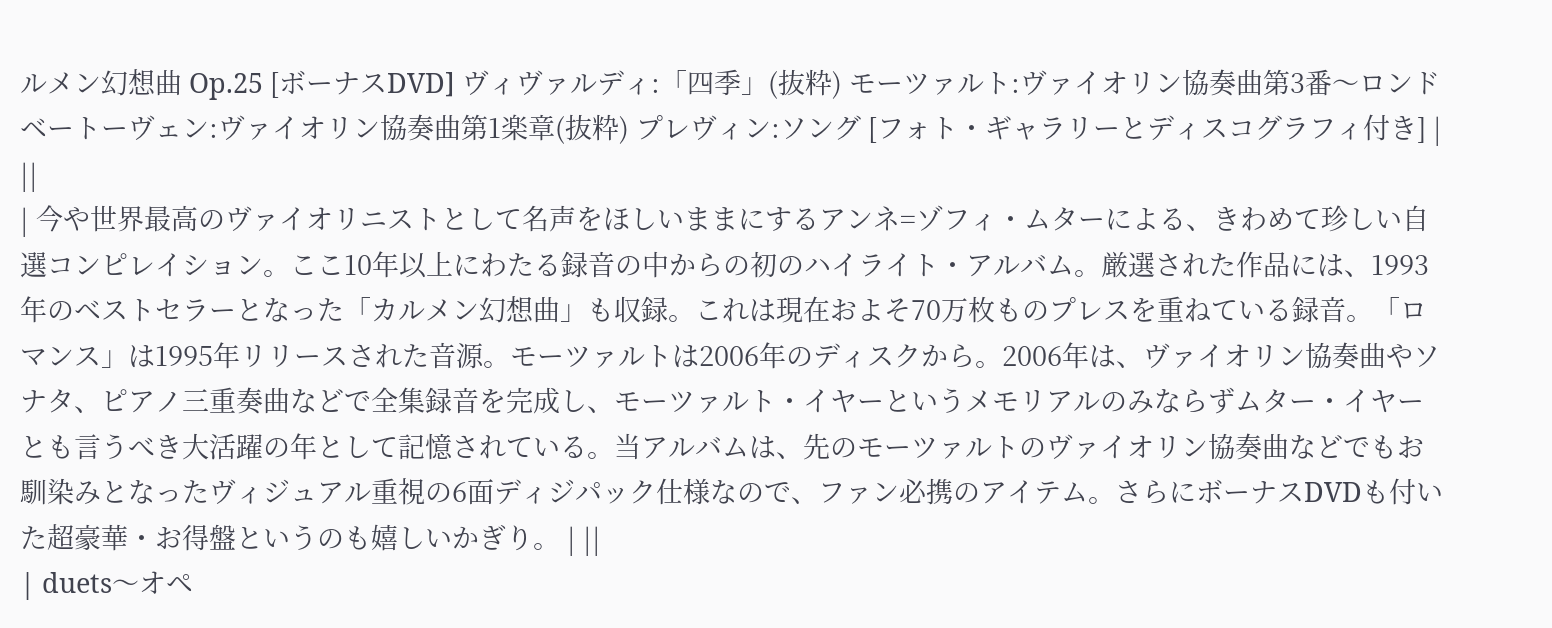ルメン幻想曲 Op.25 [ボーナスDVD] ヴィヴァルディ:「四季」(抜粋) モーツァルト:ヴァイオリン協奏曲第3番〜ロンド ベートーヴェン:ヴァイオリン協奏曲第1楽章(抜粋) プレヴィン:ソング [フォト・ギャラリーとディスコグラフィ付き] | ||
| 今や世界最高のヴァイオリニストとして名声をほしいままにするアンネ=ゾフィ・ムターによる、きわめて珍しい自選コンピレイション。ここ10年以上にわたる録音の中からの初のハイライト・アルバム。厳選された作品には、1993年のベストセラーとなった「カルメン幻想曲」も収録。これは現在およそ70万枚ものプレスを重ねている録音。「ロマンス」は1995年リリースされた音源。モーツァルトは2006年のディスクから。2006年は、ヴァイオリン協奏曲やソナタ、ピアノ三重奏曲などで全集録音を完成し、モーツァルト・イヤーというメモリアルのみならずムター・イヤーとも言うべき大活躍の年として記憶されている。当アルバムは、先のモーツァルトのヴァイオリン協奏曲などでもお馴染みとなったヴィジュアル重視の6面ディジパック仕様なので、ファン必携のアイテム。さらにボーナスDVDも付いた超豪華・お得盤というのも嬉しいかぎり。 | ||
| duets〜オペ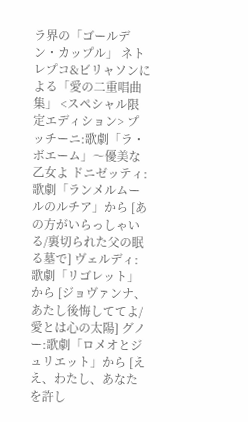ラ界の「ゴールデン・カップル」 ネトレプコ&ビリャソンによる「愛の二重唱曲集」 <スペシャル限定エディション> プッチーニ:歌劇「ラ・ボエーム」〜優美な乙女よ ドニゼッティ:歌劇「ランメルムールのルチア」から [あの方がいらっしゃいる/裏切られた父の眠る墓で] ヴェルディ:歌劇「リゴレット」から [ジョヴァンナ、あたし後悔しててよ/愛とは心の太陽] グノー:歌劇「ロメオとジュリエット」から [ええ、わたし、あなたを許し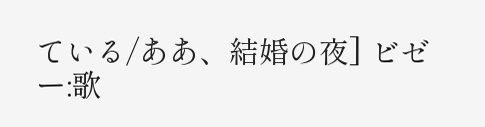ている/ああ、結婚の夜] ビゼー:歌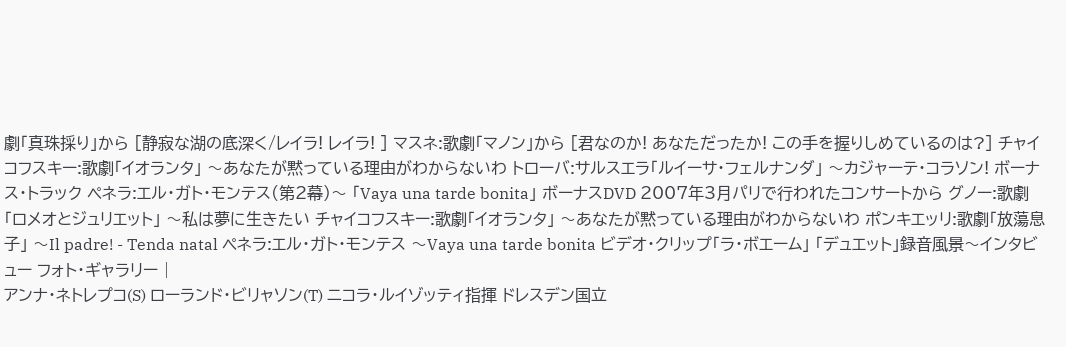劇「真珠採り」から [静寂な湖の底深く/レイラ! レイラ! ] マスネ:歌劇「マノン」から [君なのか! あなただったか! この手を握りしめているのは?] チャイコフスキー:歌劇「イオランタ」 〜あなたが黙っている理由がわからないわ トローバ:サルスエラ「ルイーサ・フェルナンダ」 〜カジャーテ・コラソン! ボーナス・トラック ペネラ:エル・ガト・モンテス(第2幕)〜 「Vaya una tarde bonita」 ボーナスDVD 2007年3月パリで行われたコンサートから グノー:歌劇「ロメオとジュリエット」 〜私は夢に生きたい チャイコフスキー:歌劇「イオランタ」 〜あなたが黙っている理由がわからないわ ポンキエッリ:歌劇「放蕩息子」 〜Il padre! - Tenda natal ペネラ:エル・ガト・モンテス 〜Vaya una tarde bonita ビデオ・クリップ「ラ・ボエーム」 「デュエット」録音風景〜インタビュー フォト・ギャラリー |
アンナ・ネトレプコ(S) ローランド・ビリャソン(T) ニコラ・ルイゾッティ指揮 ドレスデン国立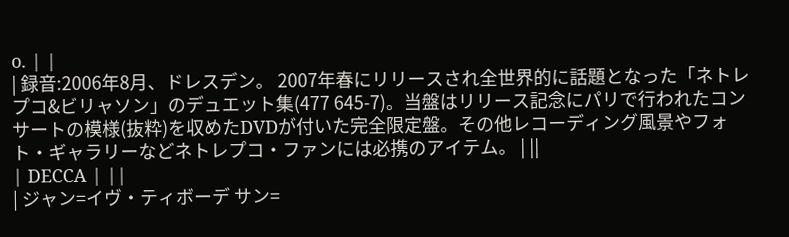o. | |
| 録音:2006年8月、ドレスデン。 2007年春にリリースされ全世界的に話題となった「ネトレプコ&ビリャソン」のデュエット集(477 645-7)。当盤はリリース記念にパリで行われたコンサートの模様(抜粋)を収めたDVDが付いた完全限定盤。その他レコーディング風景やフォト・ギャラリーなどネトレプコ・ファンには必携のアイテム。 | ||
| DECCA | ||
| ジャン=イヴ・ティボーデ サン=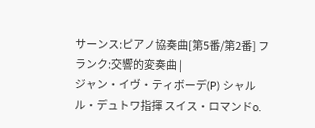サーンス:ピアノ協奏曲[第5番/第2番] フランク:交響的変奏曲 |
ジャン・イヴ・ティボーデ(P) シャルル・デュトワ指揮 スイス・ロマンドo.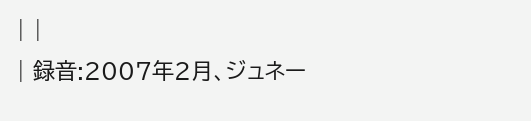| |
| 録音:2007年2月、ジュネー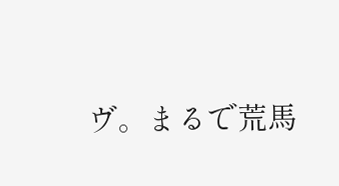ヴ。まるで荒馬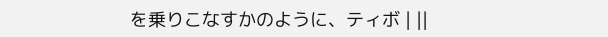を乗りこなすかのように、ティボ | ||